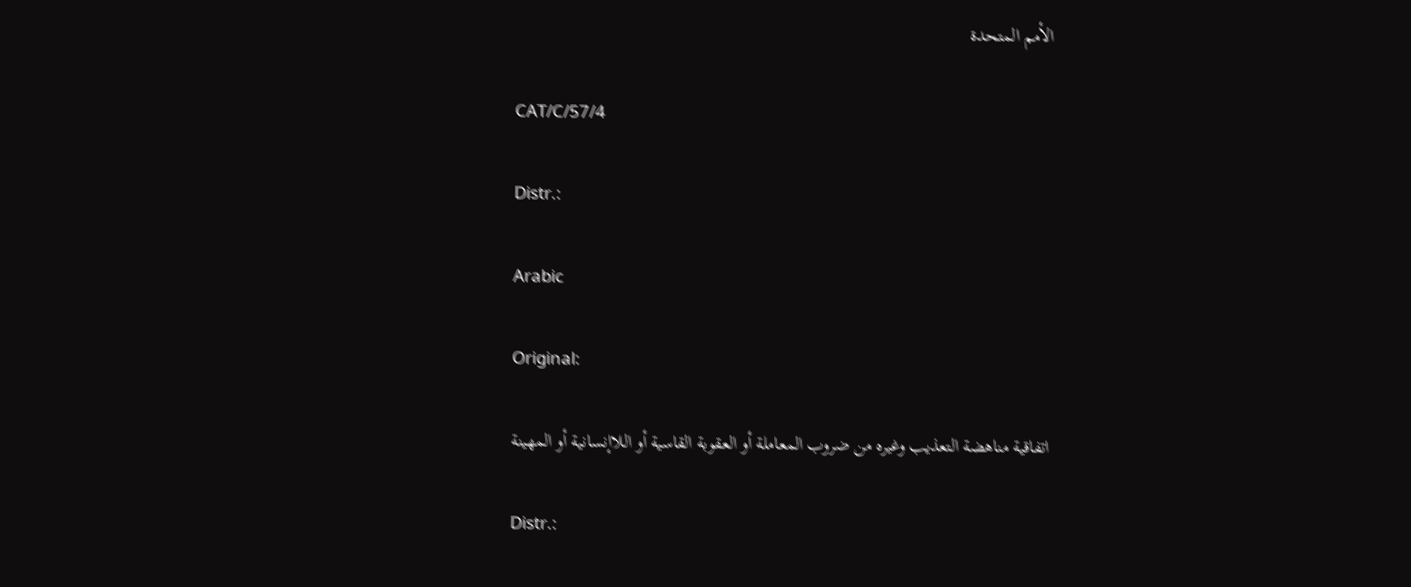الأمم المتحدة

CAT/C/57/4

Distr.:

Arabic

Original:

اتفاقية مناهضة التعذيب وغيره من ضروب المعاملة أو العقوبة القاسية أو اللاإنسانية أو المهينة

Distr.: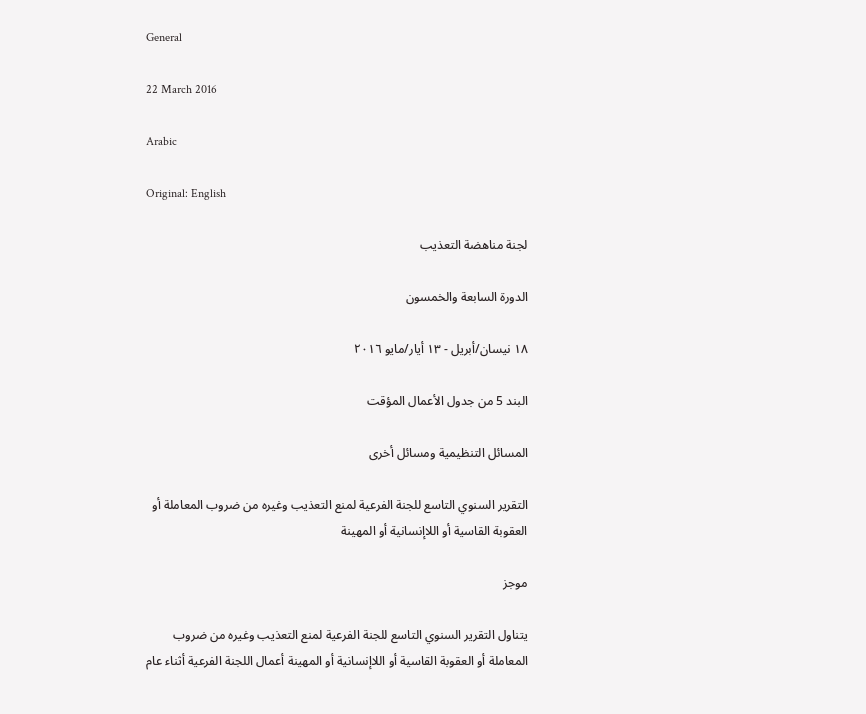General

22 March 2016

Arabic

Original: English

لجنة مناهضة التعذيب

الدورة السابعة والخمسون

١٨ نيسان/أبريل - ١٣ أيار/مايو ٢٠١٦

البند 5 من جدول الأعمال المؤقت

المسائل التنظيمية ومسائل أخرى

التقرير السنوي التاسع للجنة الفرعية لمنع التعذيب وغيره من ضروب المعاملة أو العقوبة القاسية أو اللاإنسانية أو المهينة

موجز

يتناول التقرير السنوي التاسع للجنة الفرعية لمنع التعذيب وغيره من ضروب المعاملة أو العقوبة القاسية أو اللاإنسانية أو المهينة أعمال اللجنة الفرعية أثناء عام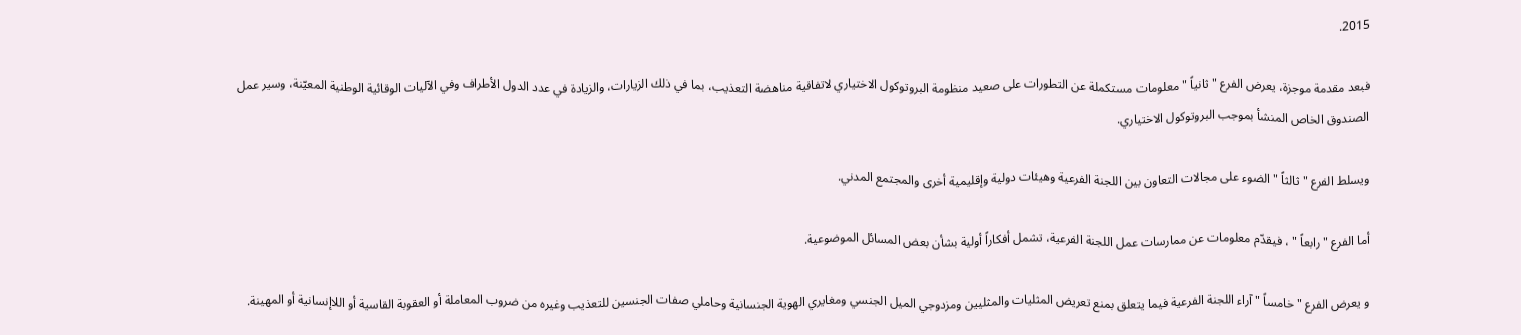2015.

فبعد مقدمة موجزة، يعرض الفرع " ثانياً " معلومات مستكملة عن التطورات على صعيد منظومة البروتوكول الاختياري لاتفاقية مناهضة التعذيب، بما في ذلك الزيارات، والزيادة في عدد الدول الأطراف وفي الآليات الوقائية الوطنية المعيّنة، وسير عمل الصندوق الخاص المنشأ بموجب البروتوكول الاختياري.

ويسلط الفرع " ثالثاً " الضوء على مجالات التعاون بين اللجنة الفرعية وهيئات دولية وإقليمية أخرى والمجتمع المدني.

أما الفرع " رابعاً " ، فيقدّم معلومات عن ممارسات عمل اللجنة الفرعية، تشمل أفكاراً أولية بشأن بعض المسائل الموضوعية.

و يعرض الفرع " خامساً " آراء اللجنة الفرعية فيما يتعلق بمنع تعريض المثليات والمثليين ومزدوجي الميل الجنسي ومغايري الهوية الجنسانية وحاملي صفات الجنسين للتعذيب وغيره من ضروب المعاملة أو العقوبة القاسية أو اللاإنسانية أو المهينة.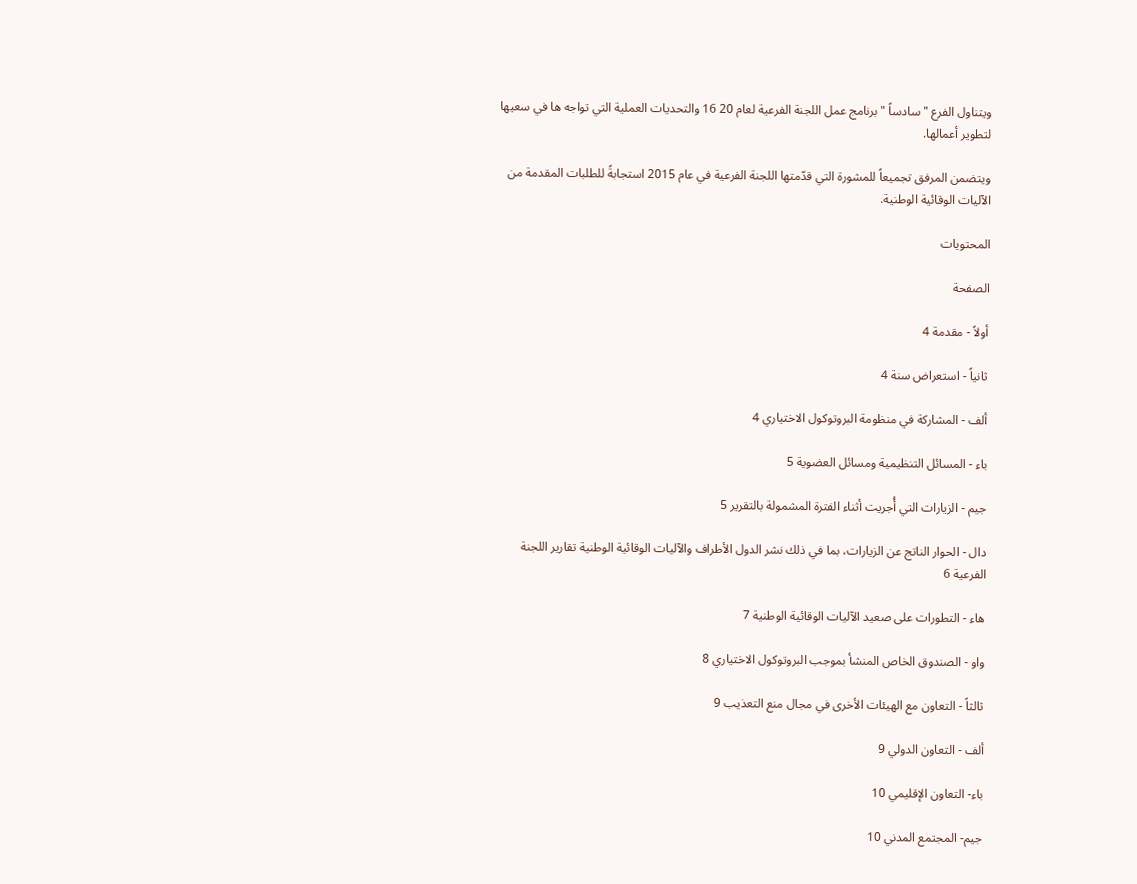ويتناول الفرع " سادساً " برنامج عمل اللجنة الفرعية لعام 20 16 والتحديات العملية التي تواجه ها في سعيها لتطوير أعمالها.

ويتضمن المرفق تجميعاً للمشورة التي قدّمتها اللجنة الفرعية في عام 2015 استجابةً للطلبات المقدمة من الآليات الوقائية الوطنية.

المحتويات

الصفحة

أولاً - مقدمة 4

ثانياً - استعراض سنة 4

ألف - المشاركة في منظومة البروتوكول الاختياري 4

باء - المسائل التنظيمية ومسائل العضوية 5

جيم - الزيارات التي أُجريت أثناء الفترة المشمولة بالتقرير 5

دال - الحوار الناتج عن الزيارات، بما في ذلك نشر الدول الأطراف والآليات الوقائية الوطنية تقارير اللجنة الفرعية 6

هاء - التطورات على صعيد الآليات الوقائية الوطنية 7

واو - الصندوق الخاص المنشأ بموجب البروتوكول الاختياري 8

ثالثاً - التعاون مع الهيئات الأخرى في مجال منع التعذيب 9

ألف - التعاون الدولي 9

باء- التعاون الإقليمي 10

جيم- المجتمع المدني 10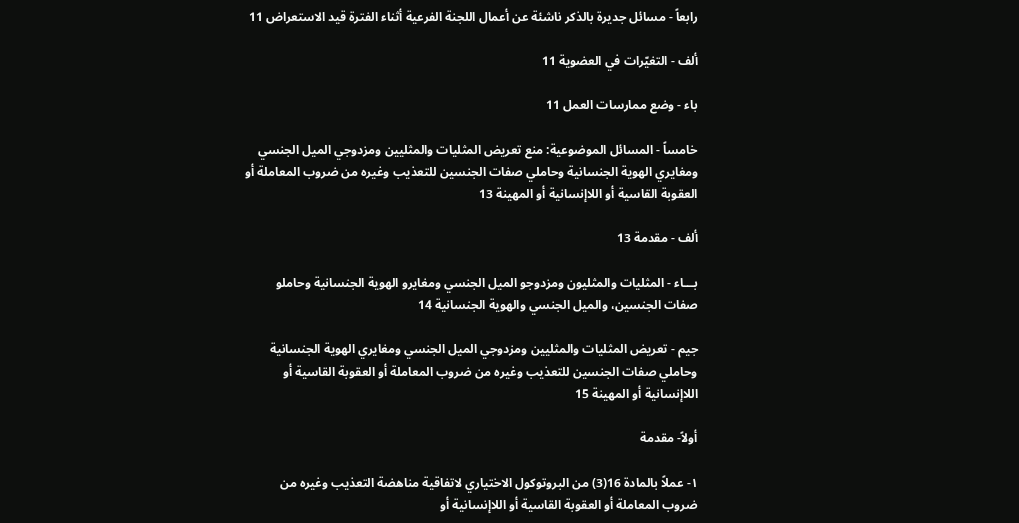رابعاً - مسائل جديرة بالذكر ناشئة عن أعمال اللجنة الفرعية أثناء الفترة قيد الاستعراض 11

ألف - التغيّرات في العضوية 11

باء - وضع ممارسات العمل 11

خامساً - المسائل الموضوعية: منع تعريض المثليات والمثليين ومزدوجي الميل الجنسي ومغايري الهوية الجنسانية وحاملي صفات الجنسين للتعذيب وغيره من ضروب المعاملة أو العقوبة القاسية أو اللاإنسانية أو المهينة 13

ألف - مقدمة 13

بـــاء - المثليات والمثليون ومزدوجو الميل الجنسي ومغايرو الهوية الجنسانية وحاملو صفات الجنسين، والميل الجنسي والهوية الجنسانية 14

جيم - تعريض المثليات والمثليين ومزدوجي الميل الجنسي ومغايري الهوية الجنسانية وحاملي صفات الجنسين للتعذيب وغيره من ضروب المعاملة أو العقوبة القاسية أو اللاإنسانية أو المهينة 15

أولاً- مقدمة

١- عملاً بالمادة 16(3) من البروتوكول الاختياري لاتفاقية مناهضة التعذيب وغيره من ضروب المعاملة أو العقوبة القاسية أو اللاإنسانية أو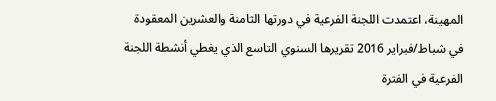المهينة، اعتمدت اللجنة الفرعية في دورتها الثامنة والعشرين المعقودة في شباط/فبراير 2016 تقريرها السنوي التاسع الذي يغطي أنشطة اللجنة الفرعية في الفترة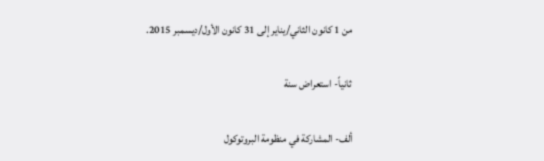من 1 كانون الثاني/يناير إلى 31 كانون الأول/ديسمبر 2015.

ثانياً- استعراض سنة

ألف- المشاركة في منظومة البروتوكول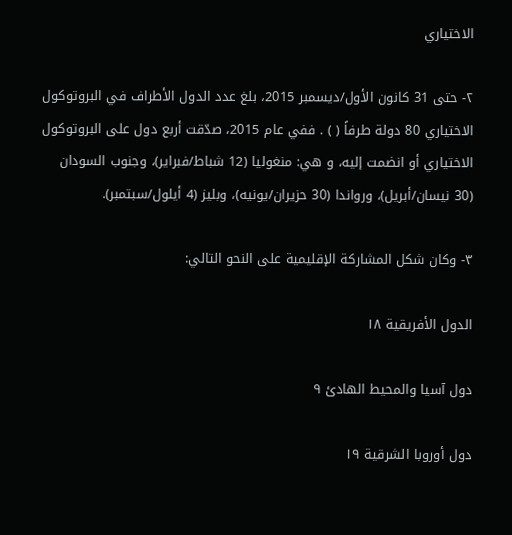الاختياري

٢- حتى 31 كانون الأول/ديسمبر 2015، بلغ عدد الدول الأطراف في البروتوكول الاختياري 80 دولة طرفاً ( ) . ففي عام 2015، صدّقت أربع دول على البروتوكول الاختياري أو انضمت إليه، و هي: منغوليا (12 شباط/فبراير)، وجنوب السودان (30 نيسان/أبريل)، ورواندا (30 حزيران/يونيه)، وبليز (4 أيلول/سبتمبر).

٣- وكان شكل المشاركة الإقليمية على النحو التالي:

الدول الأفريقية ١٨

دول آسيا والمحيط الهادئ ٩

دول أوروبا الشرقية ١٩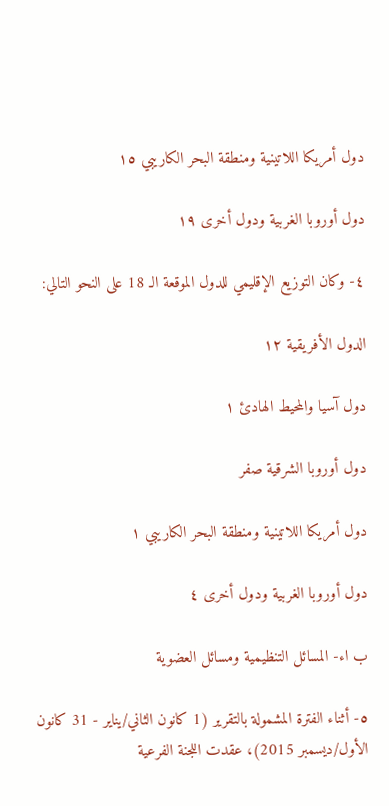دول أمريكا اللاتينية ومنطقة البحر الكاريبي ١٥

دول أوروبا الغربية ودول أخرى ١٩

٤- وكان التوزيع الإقليمي للدول الموقعة الـ 18 على النحو التالي:

الدول الأفريقية ١٢

دول آسيا والمحيط الهادئ ١

دول أوروبا الشرقية صفر

دول أمريكا اللاتينية ومنطقة البحر الكاريبي ١

دول أوروبا الغربية ودول أخرى ٤

ب اء- المسائل التنظيمية ومسائل العضوية

٥- أثناء الفترة المشمولة بالتقرير (1 كانون الثاني/يناير - 31 كانون الأول/ديسمبر 2015)، عقدت اللجنة الفرعية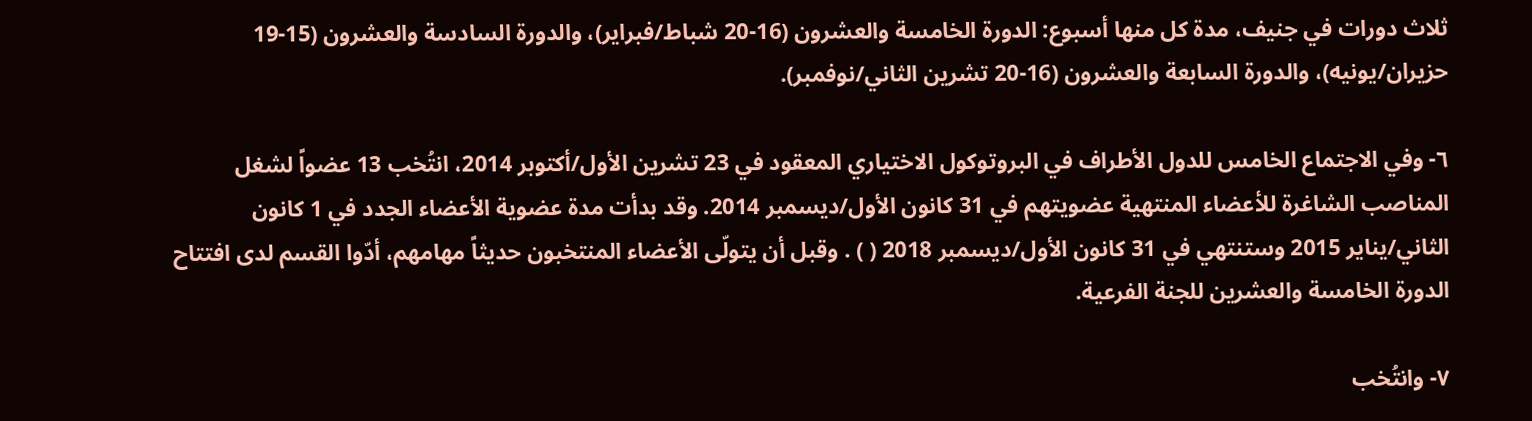ثلاث دورات في جنيف، مدة كل منها أسبوع: الدورة الخامسة والعشرون (16-20 شباط/فبراير)، والدورة السادسة والعشرون (15-19 حزيران/يونيه)، والدورة السابعة والعشرون (16-20 تشرين الثاني/نوفمبر).

٦- وفي الاجتماع الخامس للدول الأطراف في البروتوكول الاختياري المعقود في 23 تشرين الأول/أكتوبر 2014، انتُخب 13 عضواً لشغل المناصب الشاغرة للأعضاء المنتهية عضويتهم في 31 كانون الأول/ديسمبر 2014. وقد بدأت مدة عضوية الأعضاء الجدد في 1 كانون الثاني/يناير 2015 وستنتهي في 31 كانون الأول/ديسمبر 2018 ( ) . وقبل أن يتولّى الأعضاء المنتخبون حديثاً مهامهم، أدّوا القسم لدى افتتاح الدورة الخامسة والعشرين للجنة الفرعية.

٧- وانتُخب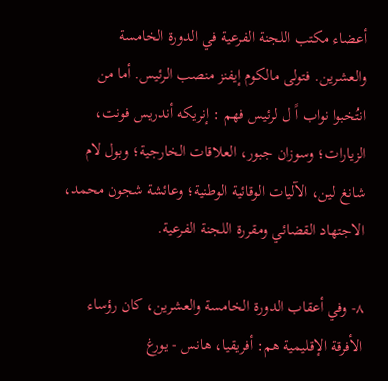أعضاء مكتب اللجنة الفرعية في الدورة الخامسة والعشرين. فتولى مالكوم إيفنز منصب الرئيس. أما من انتُخبوا نواب اً ل لرئيس فهم : إنريكه أندريس فونت، الزيارات؛ وسوزان جبور، العلاقات الخارجية؛ وبول لام شانغ لين، الآليات الوقائية الوطنية؛ وعائشة شجون محمد، الاجتهاد القضائي ومقررة اللجنة الفرعية.

٨- وفي أعقاب الدورة الخامسة والعشرين، كان رؤساء الأفرقة الإقليمية هم: أفريقيا، هانس - يورغ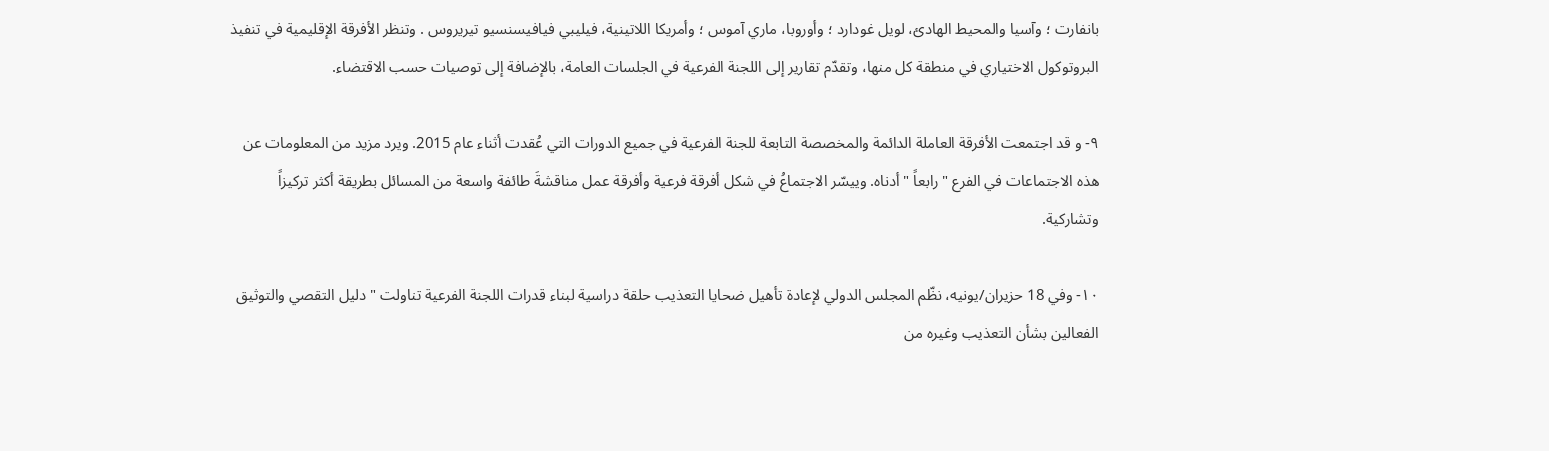بانفارت ؛ وآسيا والمحيط الهادئ، لويل غودارد ؛ وأوروبا، ماري آموس ؛ وأمريكا اللاتينية، فيليبي فيافيسنسيو تيريروس . وتنظر الأفرقة الإقليمية في تنفيذ البروتوكول الاختياري في منطقة كل منها، وتقدّم تقارير إلى اللجنة الفرعية في الجلسات العامة، بالإضافة إلى توصيات حسب الاقتضاء.

٩- و قد اجتمعت الأفرقة العاملة الدائمة والمخصصة التابعة للجنة الفرعية في جميع الدورات التي عُقدت أثناء عام 2015. ويرد مزيد من المعلومات عن هذه الاجتماعات في الفرع " رابعاً " أدناه. وييسّر الاجتماعُ في شكل أفرقة فرعية وأفرقة عمل مناقشةَ طائفة واسعة من المسائل بطريقة أكثر تركيزاً وتشاركية.

١٠- وفي 18 حزيران/يونيه، نظّم المجلس الدولي لإعادة تأهيل ضحايا التعذيب حلقة دراسية لبناء قدرات اللجنة الفرعية تناولت " دليل التقصي والتوثيق الفعالين بشأن التعذيب وغيره من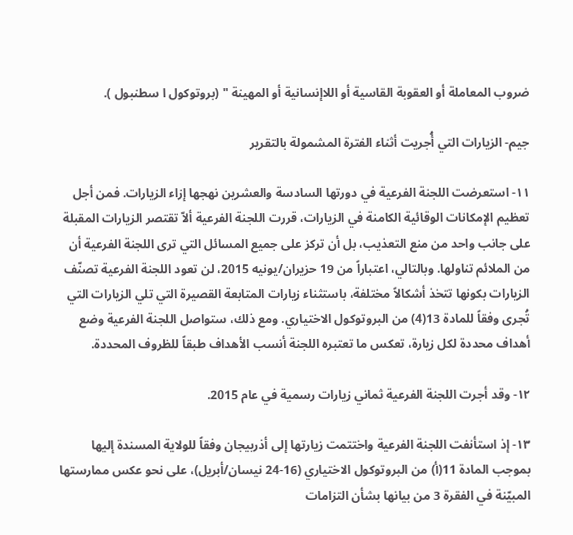ضروب المعاملة أو العقوبة القاسية أو اللاإنسانية أو المهينة " (بروتوكول ا سطنبول ).

جيم- الزيارات التي أُجريت أثناء الفترة المشمولة بالتقرير

١١- استعرضت اللجنة الفرعية في دورتها السادسة والعشرين نهجها إزاء الزيارات. فمن أجل تعظيم الإمكانات الوقائية الكامنة في الزيارات، قررت اللجنة الفرعية ألاّ تقتصر الزيارات المقبلة على جانب واحد من منع التعذيب، بل أن تركز على جميع المسائل التي ترى اللجنة الفرعية أن من الملائم تناولها. وبالتالي، اعتباراً من 19 حزيران/يونيه 2015، لن تعود اللجنة الفرعية تصنّف الزيارات بكونها تتخذ أشكالاً مختلفة، باستثناء زيارات المتابعة القصيرة التي تلي الزيارات التي تُجرى وفقاً للمادة 13(4) من البروتوكول الاختياري. ومع ذلك، ستواصل اللجنة الفرعية وضع أهداف محددة لكل زيارة، تعكس ما تعتبره اللجنة أنسب الأهداف طبقاً للظروف المحددة.

١٢- وقد أجرت اللجنة الفرعية ثماني زيارات رسمية في عام 2015.

١٣- إذ استأنفت اللجنة الفرعية واختتمت زيارتها إلى أذربيجان وفقاً للولاية المسندة إليها بموجب المادة 11(أ) من البروتوكول الاختياري (16-24 نيسان/أبريل)، على نحو عكس ممارستها المبيّنة في الفقرة 3 من بيانها بشأن التزامات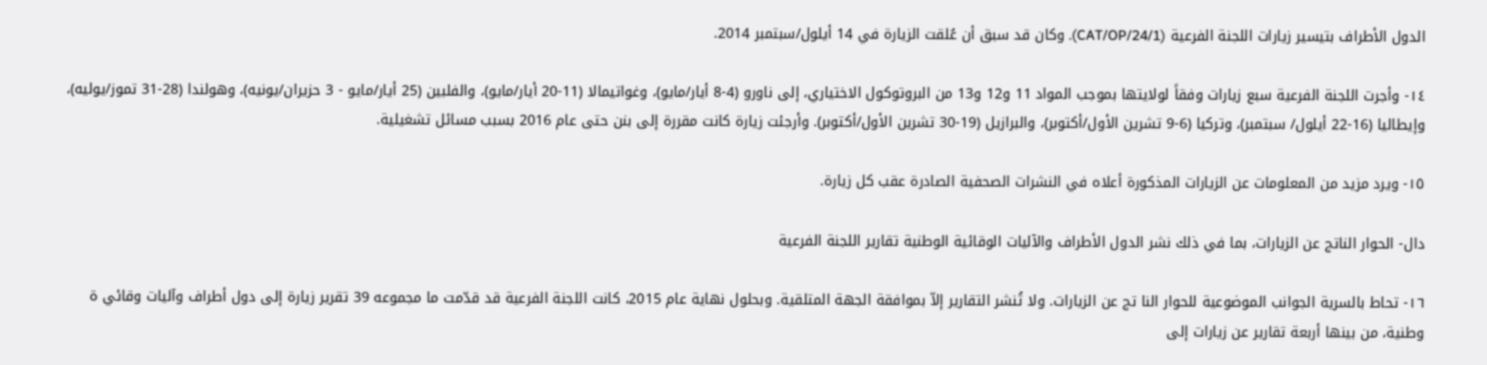الدول الأطراف بتيسير زيارات اللجنة الفرعية (CAT/OP/24/1). وكان قد سبق أن عُلقت الزيارة في 14 أيلول/سبتمبر 2014.

١٤- وأجرت اللجنة الفرعية سبع زيارات وفقاً لولايتها بموجب المواد 11 و12 و13 من البروتوكول الاختياري، إلى ناورو (4-8 أيار/مايو)، وغواتيمالا (11-20 أيار/مايو)، والفلبين (25 أيار/مايو - 3 حزيران/يونيه)، وهولندا (28-31 تموز/يوليه)، وإيطاليا (16-22 أيلول/ سبتمبر)، وتركيا (6-9 تشرين الأول/أكتوبر)، والبرازيل (19-30 تشرين الأول/أكتوبر). وأرجئت زيارة كانت مقررة إلى بنن حتى عام 2016 بسبب مسائل تشغيلية.

١٥- ويرد مزيد من المعلومات عن الزيارات المذكورة أعلاه في النشرات الصحفية الصادرة عقب كل زيارة.

دال- الحوار الناتج عن الزيارات، بما في ذلك نشر الدول الأطراف والآليات الوقائية الوطنية تقارير اللجنة الفرعية

١٦- تحاط بالسرية الجوانب الموضوعية للحوار النا تج عن الزيارات. ولا تُنشر التقارير إلاّ بموافقة الجهة المتلقية. وبحلول نهاية عام 2015، كانت اللجنة الفرعية قد قدّمت ما مجموعه 39 تقرير زيارة إلى دول أطراف وآليات وقائي ة وطنية، من بينها أربعة تقارير عن زيارات إلى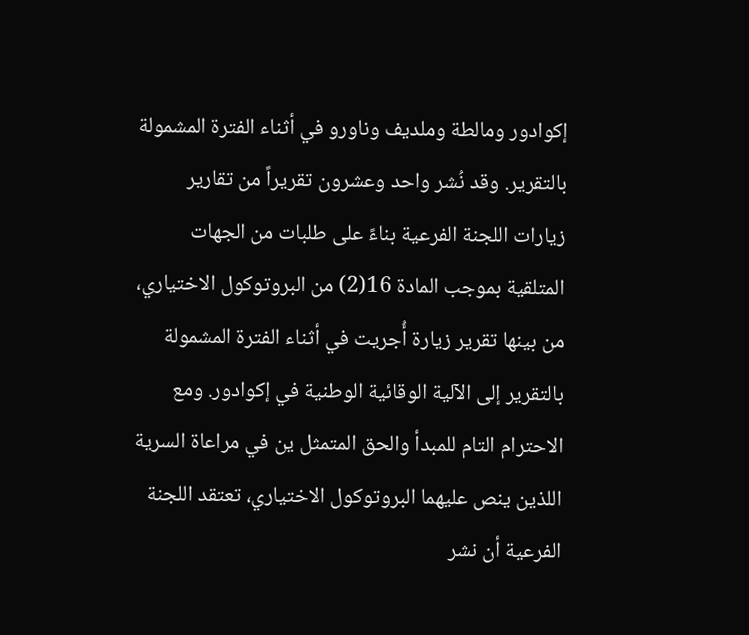إكوادور ومالطة وملديف وناورو في أثناء الفترة المشمولة بالتقرير. وقد نُشر واحد وعشرون تقريراً من تقارير زيارات اللجنة الفرعية بناءً على طلبات من الجهات المتلقية بموجب المادة 16(2) من البروتوكول الاختياري، من بينها تقرير زيارة أُجريت في أثناء الفترة المشمولة بالتقرير إلى الآلية الوقائية الوطنية في إكوادور. ومع الاحترام التام للمبدأ والحق المتمثل ين في مراعاة السرية اللذين ينص عليهما البروتوكول الاختياري، تعتقد اللجنة الفرعية أن نشر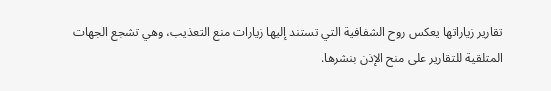تقارير زياراتها يعكس روح الشفافية التي تستند إليها زيارات منع التعذيب، وهي تشجع الجهات المتلقية للتقارير على منح الإذن بنشرها.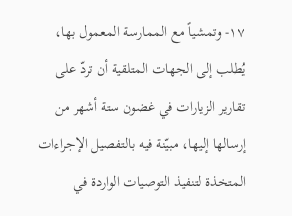١٧- وتمشياً مع الممارسة المعمول بها، يُطلب إلى الجهات المتلقية أن تردّ على تقارير الزيارات في غضون ستة أشهر من إرسالها إليها، مبيّنة فيه بالتفصيل الإجراءات المتخذة لتنفيذ التوصيات الواردة في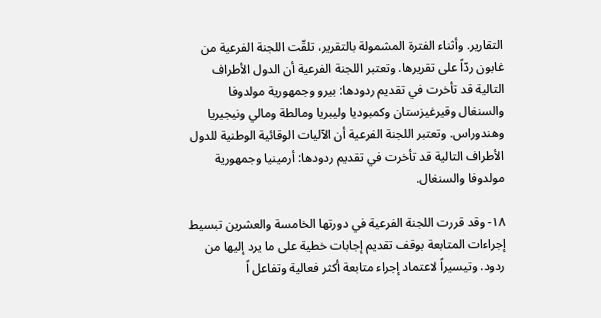التقارير. وأثناء الفترة المشمولة بالتقرير، تلقّت اللجنة الفرعية من غابون ردّاً على تقريرها. وتعتبر اللجنة الفرعية أن الدول الأطراف التالية قد تأخرت في تقديم ردودها: بيرو وجمهورية مولدوفا والسنغال وقيرغيزستان وكمبوديا وليبريا ومالطة ومالي ونيجيريا وهندوراس. وتعتبر اللجنة الفرعية أن الآليات الوقائية الوطنية للدول الأطراف التالية قد تأخرت في تقديم ردودها: أرمينيا وجمهورية مولدوفا والسنغال.

١٨- وقد قررت اللجنة الفرعية في دورتها الخامسة والعشرين تبسيط إجراءات المتابعة بوقف تقديم إجابات خطية على ما يرد إليها من ردود. وتيسيراً لاعتماد إجراء متابعة أكثر فعالية وتفاعل اً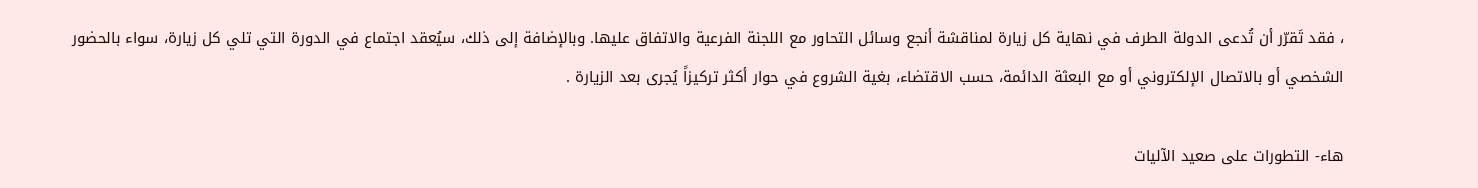، فقد تَقرّر أن تُدعى الدولة الطرف في نهاية كل زيارة لمناقشة أنجع وسائل التحاور مع اللجنة الفرعية والاتفاق عليها. وبالإضافة إلى ذلك، سيُعقد اجتماع في الدورة التي تلي كل زيارة، سواء بالحضور الشخصي أو بالاتصال الإلكتروني أو مع البعثة الدائمة، حسب الاقتضاء، بغية الشروع في حوار أكثر تركيزاً يُجرى بعد الزيارة .

هاء- التطورات على صعيد الآليات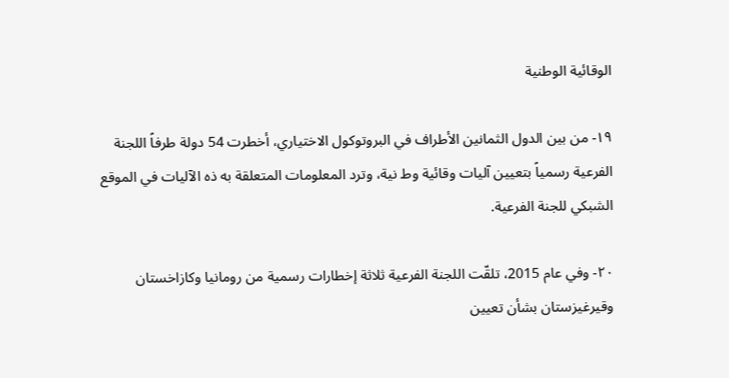الوقائية الوطنية

١٩- من بين الدول الثمانين الأطراف في البروتوكول الاختياري، أخطرت 54 دولة طرفاً اللجنة الفرعية رسمياً بتعيين آليات وقائية وط نية، وترد المعلومات المتعلقة به ذه الآليات في الموقع الشبكي للجنة الفرعية.

٢٠- وفي عام 2015، تلقّت اللجنة الفرعية ثلاثة إخطارات رسمية من رومانيا وكازاخستان وقيرغيزستان بشأن تعيين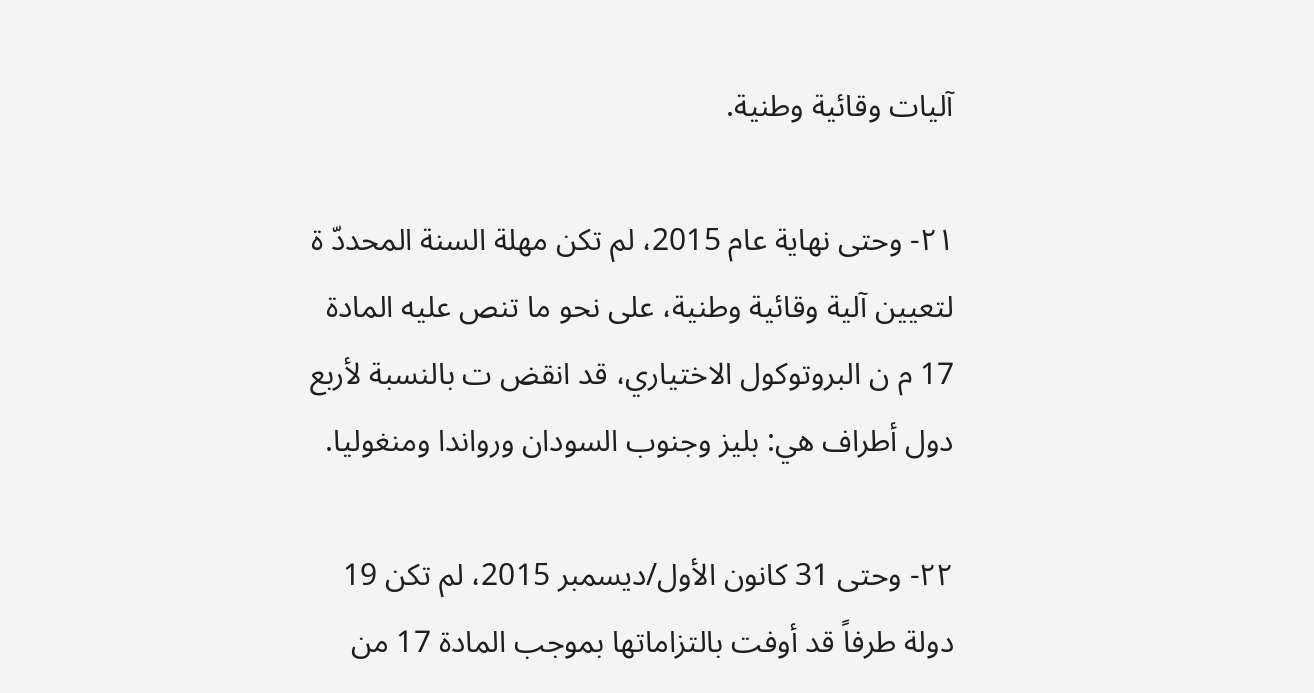آليات وقائية وطنية.

٢١- وحتى نهاية عام 2015، لم تكن مهلة السنة المحددّ ة لتعيين آلية وقائية وطنية، على نحو ما تنص عليه المادة 17 م ن البروتوكول الاختياري، قد انقض ت بالنسبة لأربع دول أطراف هي: بليز وجنوب السودان ورواندا ومنغوليا.

٢٢- وحتى 31 كانون الأول/ديسمبر 2015، لم تكن 19 دولة طرفاً قد أوفت بالتزاماتها بموجب المادة 17 من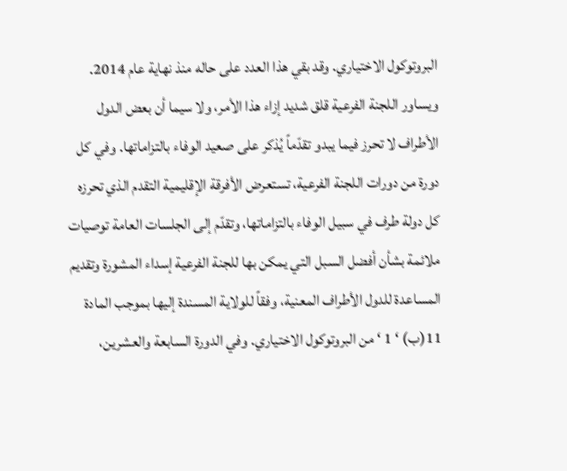البروتوكول الاختياري. وقد بقي هذا العدد على حاله منذ نهاية عام 2014. ويساور اللجنة الفرعية قلق شديد إزاء هذا الأمر، ولا سيما أن بعض الدول الأطراف لا تحرز فيما يبدو تقدّماً يُذكر على صعيد الوفاء بالتزاماتها. وفي كل دورة من دورات اللجنة الفرعية، تستعرض الأفرقة الإقليمية التقدم الذي تحرزه كل دولة طرف في سبيل الوفاء بالتزاماتها، وتقدّم إلى الجلسات العامة توصيات ملائمة بشأن أفضل السبل التي يمكن بها للجنة الفرعية إسداء المشورة وتقديم المساعدة للدول الأطراف المعنية، وفقاً للولاية المسندة إليها بموجب المادة 11(ب) ‘ 1 ‘ من البروتوكول الاختياري. وفي الدورة السابعة والعشرين،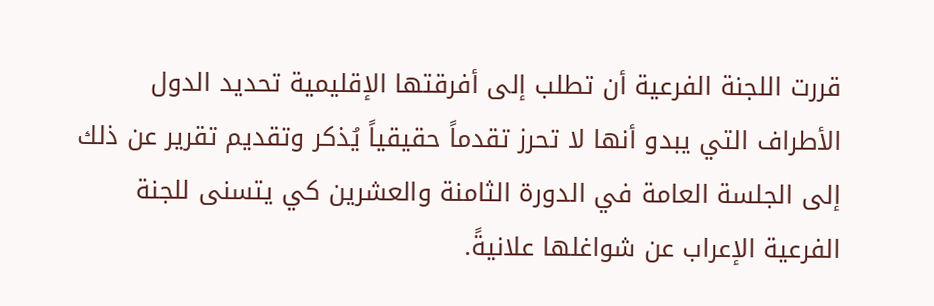قررت اللجنة الفرعية أن تطلب إلى أفرقتها الإقليمية تحديد الدول الأطراف التي يبدو أنها لا تحرز تقدماً حقيقياً يُذكر وتقديم تقرير عن ذلك إلى الجلسة العامة في الدورة الثامنة والعشرين كي يتسنى للجنة الفرعية الإعراب عن شواغلها علانيةً.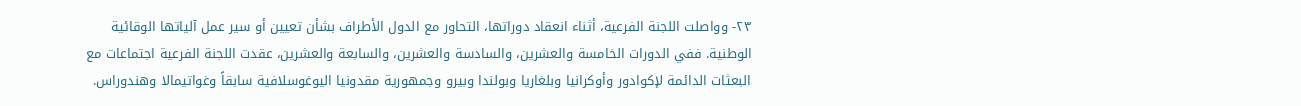٢٣- وواصلت اللجنة الفرعية، أثناء انعقاد دوراتها، التحاور مع الدول الأطراف بشأن تعيين أو سير عمل آلياتها الوقائية الوطنية. ففي الدورات الخامسة والعشرين، والسادسة والعشرين، والسابعة والعشرين، عقدت اللجنة الفرعية اجتماعات مع البعثات الدائمة لإكوادور وأوكرانيا وبلغاريا وبولندا وبيرو وجمهورية مقدونيا اليوغوسلافية سابقاً وغواتيمالا وهندوراس.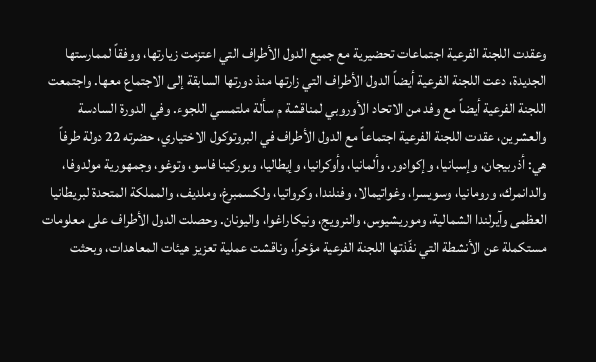وعقدت اللجنة الفرعية اجتماعات تحضيرية مع جميع الدول الأطراف التي اعتزمت زيارتها، ووفقاً لممارستها الجديدة، دعت اللجنة الفرعية أيضاً الدول الأطراف التي زارتها منذ دورتها السابقة إلى الاجتماع معها. واجتمعت اللجنة الفرعية أيضاً مع وفد من الاتحاد الأوروبي لمناقشة م سألة ملتمسي اللجوء. وفي الدورة السادسة والعشرين، عقدت اللجنة الفرعية اجتماعاً مع الدول الأطراف في البروتوكول الاختياري، حضرته 22 دولة طرفاً هي: أذربيجان، وإسبانيا، وإكوادور، وألمانيا، وأوكرانيا، وإيطاليا، وبوركينا فاسو، وتوغو، وجمهورية مولدوفا، والدانمرك، ورومانيا، وسويسرا، وغواتيمالا، وفنلندا، وكرواتيا، ولكسمبرغ، وملديف، والمملكة المتحدة لبريطانيا العظمى وآيرلندا الشمالية، وموريشيوس، والنرويج، ونيكاراغوا، واليونان. وحصلت الدول الأطراف على معلومات مستكملة عن الأنشطة التي نفّذتها اللجنة الفرعية مؤخراً، وناقشت عملية تعزيز هيئات المعاهدات، وبحثت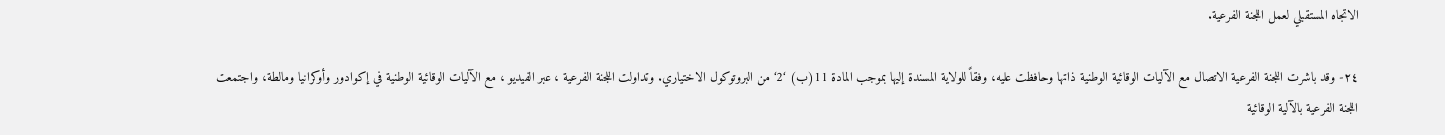الاتجاه المستقبلي لعمل اللجنة الفرعية.

٢٤- وقد باشرت اللجنة الفرعية الاتصال مع الآليات الوقائية الوطنية ذاتها وحافظت عليه، وفقاً للولاية المسندة إليها بموجب المادة 11(ب) ‘2‘ من البروتوكول الاختياري. وتداولت اللجنة الفرعية ، عبر الفيديو ، مع الآليات الوقائية الوطنية في إكوادور وأوكرانيا ومالطة، واجتمعت اللجنة الفرعية بالآلية الوقائية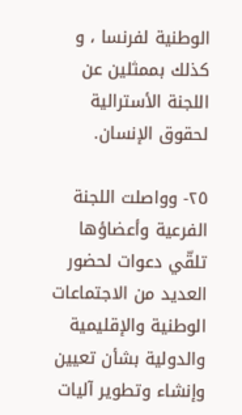الوطنية لفرنسا ، و كذلك بممثلين عن اللجنة الأسترالية لحقوق الإنسان.

٢٥- وواصلت اللجنة الفرعية وأعضاؤها تلقّي دعوات لحضور العديد من الاجتماعات الوطنية والإقليمية والدولية بشأن تعيين وإنشاء وتطوير آليات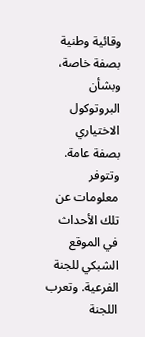وقائية وطنية بصفة خاصة، وبشأن البروتوكول الاختياري بصفة عامة. وتتوفر معلومات عن تلك الأحداث في الموقع الشبكي للجنة الفرعية. وتعرب اللجنة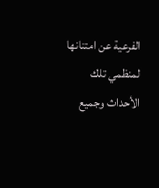الفرعية عن امتنانها لمنظمي تلك الأحداث وجميع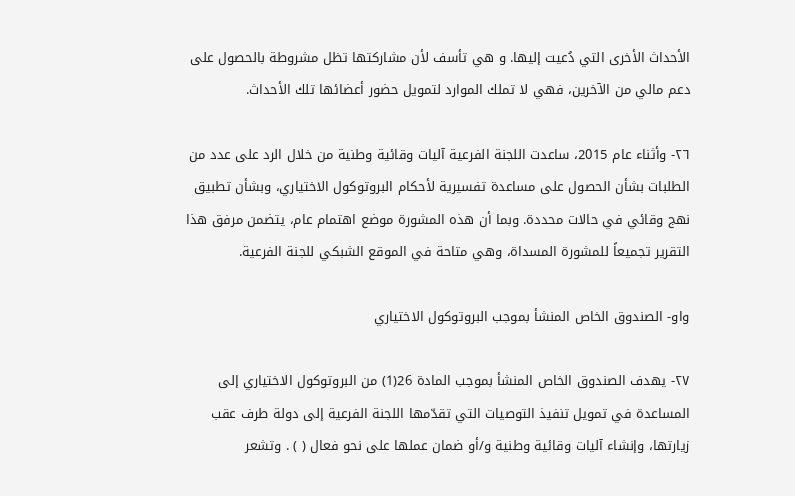الأحداث الأخرى التي دُعيت إليها. و هي تأسف لأن مشاركتها تظل مشروطة بالحصول على دعم مالي من الآخرين، فهي لا تملك الموارد لتمويل حضور أعضائها تلك الأحداث.

٢٦- وأثناء عام 2015، ساعدت اللجنة الفرعية آليات وقائية وطنية من خلال الرد على عدد من الطلبات بشأن الحصول على مساعدة تفسيرية لأحكام البروتوكول الاختياري، وبشأن تطبيق نهج وقائي في حالات محددة. وبما أن هذه المشورة موضع اهتمام عام، يتضمن مرفق هذا التقرير تجميعاً للمشورة المسداة، وهي متاحة في الموقع الشبكي للجنة الفرعية.

واو- الصندوق الخاص المنشأ بموجب البروتوكول الاختياري

٢٧- يهدف الصندوق الخاص المنشأ بموجب المادة 26(1) من البروتوكول الاختياري إلى المساعدة في تمويل تنفيذ التوصيات التي تقدّمها اللجنة الفرعية إلى دولة طرف عقب زيارتها، وإنشاء آليات وقائية وطنية و/أو ضمان عملها على نحو فعال ( ) . وتشعر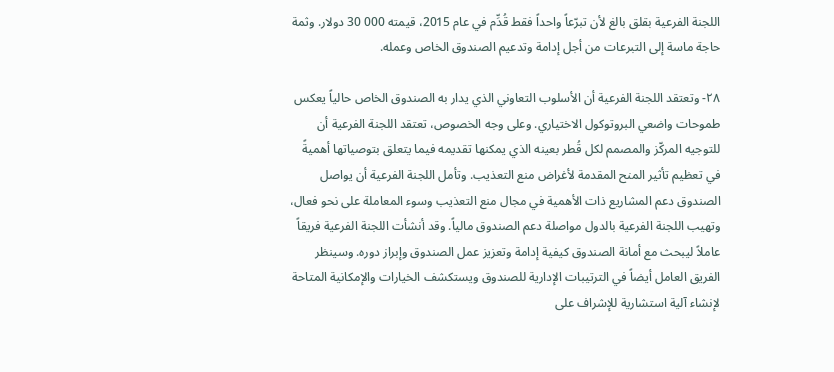اللجنة الفرعية بقلق بالغ لأن تبرّعاً واحداً فقط قُدِّم في عام 2015، قيمته 000 30 دولار. وثمة حاجة ماسة إلى التبرعات من أجل إدامة وتدعيم الصندوق الخاص وعمله.

٢٨- وتعتقد اللجنة الفرعية أن الأسلوب التعاوني الذي يدار به الصندوق الخاص حالياً يعكس طموحات واضعي البروتوكول الاختياري. وعلى وجه الخصوص، تعتقد اللجنة الفرعية أن للتوجيه المركّز والمصمم لكل قُطر بعينه الذي يمكنها تقديمه فيما يتعلق بتوصياتها أهميةً في تعظيم تأثير المنح المقدمة لأغراض منع التعذيب. وتأمل اللجنة الفرعية أن يواصل الصندوق دعم المشاريع ذات الأهمية في مجال منع التعذيب وسوء المعاملة على نحو فعال، وتهيب اللجنة الفرعية بالدول مواصلة دعم الصندوق مالياً. وقد أنشأت اللجنة الفرعية فريقاً عاملاً ليبحث مع أمانة الصندوق كيفية إدامة وتعزيز عمل الصندوق وإبراز دوره. وسينظر الفريق العامل أيضاً في الترتيبات الإدارية للصندوق ويستكشف الخيارات والإمكانية المتاحة لإنشاء آلية استشارية للإشراف على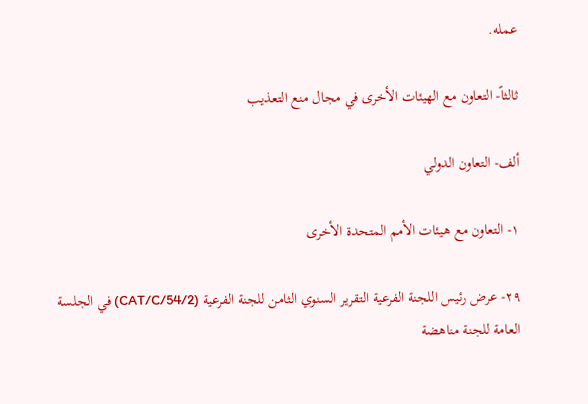عمله.

ثالثاً- التعاون مع الهيئات الأخرى في مجال منع التعذيب

ألف- التعاون الدولي

١- التعاون مع هيئات الأمم المتحدة الأخرى

٢٩- عرض رئيس اللجنة الفرعية التقرير السنوي الثامن للجنة الفرعية (CAT/C/54/2) في الجلسة العامة للجنة مناهضة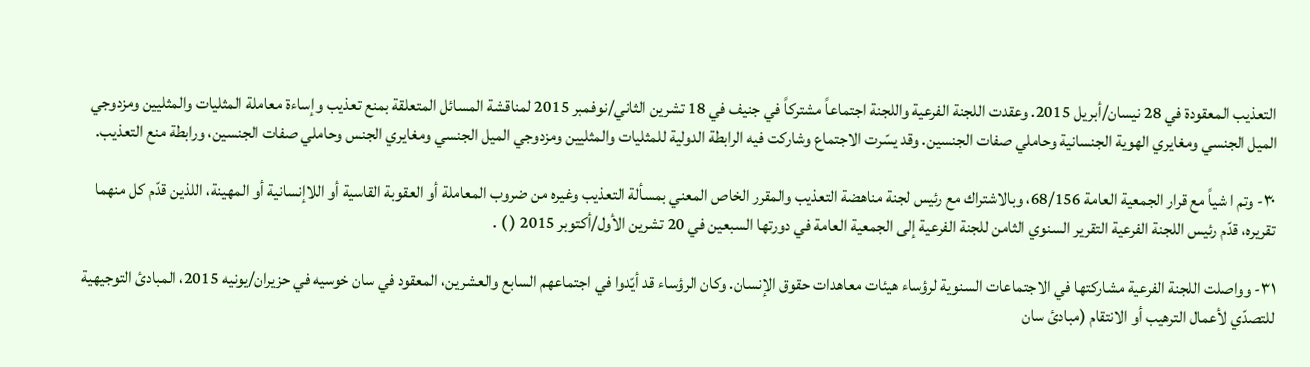التعذيب المعقودة في 28 نيسان/أبريل 2015. وعقدت اللجنة الفرعية واللجنة اجتماعاً مشتركاً في جنيف في 18 تشرين الثاني/نوفمبر 2015 لمناقشة المسائل المتعلقة بمنع تعذيب وإساءة معاملة المثليات والمثليين ومزدوجي الميل الجنسي ومغايري الهوية الجنسانية وحاملي صفات الجنسين. وقد يسّرت الاجتماع وشاركت فيه الرابطة الدولية للمثليات والمثليين ومزدوجي الميل الجنسي ومغايري الجنس وحاملي صفات الجنسين، ورابطة منع التعذيب.

٣٠- وتم ا شياً مع قرار الجمعية العامة 68/156، وبالاشتراك مع رئيس لجنة مناهضة التعذيب والمقرر الخاص المعني بمسألة التعذيب وغيره من ضروب المعاملة أو العقوبة القاسية أو اللاإنسانية أو المهينة، اللذين قدّم كل منهما تقريره، قدّم رئيس اللجنة الفرعية التقرير السنوي الثامن للجنة الفرعية إلى الجمعية العامة في دورتها السبعين في 20 تشرين الأول/أكتوبر 2015 ( ) .

٣١- وواصلت اللجنة الفرعية مشاركتها في الاجتماعات السنوية لرؤساء هيئات معاهدات حقوق الإنسان. وكان الرؤساء قد أيّدوا في اجتماعهم السابع والعشرين، المعقود في سان خوسيه في حزيران/يونيه 2015، المبادئ التوجيهية للتصدّي لأعمال الترهيب أو الانتقام (مبادئ سان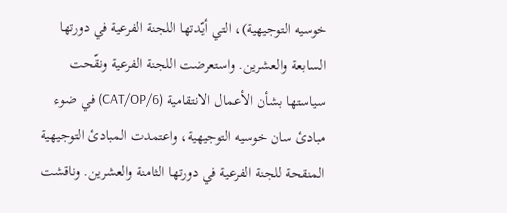خوسيه التوجيهية)، التي أيّدتها اللجنة الفرعية في دورتها السابعة والعشرين. واستعرضت اللجنة الفرعية ونقّحت سياستها بشأن الأعمال الانتقامية (CAT/OP/6) في ضوء مبادئ سان خوسيه التوجيهية، واعتمدت المبادئ التوجيهية المنقحة للجنة الفرعية في دورتها الثامنة والعشرين. وناقشت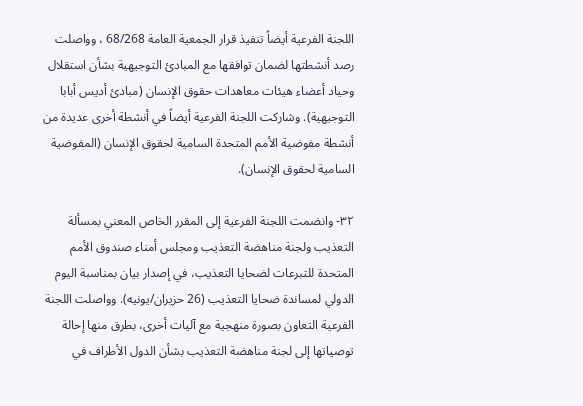اللجنة الفرعية أيضاً تنفيذ قرار الجمعية العامة 68/268 ، وواصلت رصد أنشطتها لضمان توافقها مع المبادئ التوجيهية بشأن استقلال وحياد أعضاء هيئات معاهدات حقوق الإنسان (مبادئ أديس أبابا التوجيهية). وشاركت اللجنة الفرعية أيضاً في أنشطة أخرى عديدة من أنشطة مفوضية الأمم المتحدة السامية لحقوق الإنسان (المفوضية السامية لحقوق الإنسان).

٣٢- وانضمت اللجنة الفرعية إلى المقرر الخاص المعني بمسألة التعذيب ولجنة مناهضة التعذيب ومجلس أمناء صندوق الأمم المتحدة للتبرعات لضحايا التعذيب، في إصدار بيان بمناسبة اليوم الدولي لمساندة ضحايا التعذيب (26 حزيران/يونيه). وواصلت اللجنة الفرعية التعاون بصورة منهجية مع آليات أخرى، بطرق منها إحالة توصياتها إلى لجنة مناهضة التعذيب بشأن الدول الأطراف في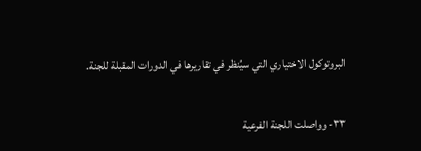البروتوكول الاختياري التي سيُنظر في تقاريرها في الدورات المقبلة للجنة.

٣٣- وواصلت اللجنة الفرعية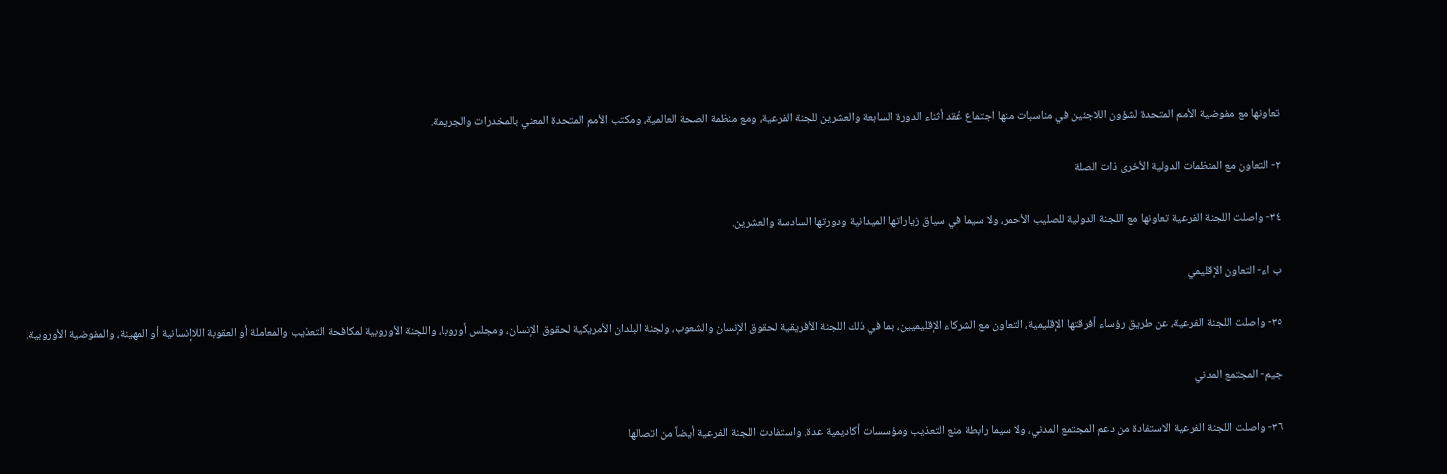تعاونها مع مفوضية الأمم المتحدة لشؤون اللاجئين في مناسبات منها اجتماع عُقد أثناء الدورة السابعة والعشرين للجنة الفرعية، ومع منظمة الصحة العالمية، ومكتب الأمم المتحدة المعني بالمخدرات والجريمة.

٢- التعاون مع المنظمات الدولية الأخرى ذات الصلة

٣٤- واصلت اللجنة الفرعية تعاونها مع اللجنة الدولية للصليب الأحمر، ولا سيما في سياق زياراتها الميدانية ودورتها السادسة والعشرين.

ب اء- التعاون الإقليمي

٣٥- واصلت اللجنة الفرعية، عن طريق رؤساء أفرقتها الإقليمية، التعاون مع الشركاء الإقليميين، بما في ذلك اللجنة الأفريقية لحقوق الإنسان والشعوب، ولجنة البلدان الأمريكية لحقوق الإنسان، ومجلس أوروبا، واللجنة الأوروبية لمكافحة التعذيب والمعاملة أو العقوبة اللاإنسانية أو المهينة، والمفوضية الأوروبية.

جيم- المجتمع المدني

٣٦- واصلت اللجنة الفرعية الاستفادة من دعم المجتمع المدني، ولا سيما رابطة منع التعذيب ومؤسسات أكاديمية عدة. واستفادت اللجنة الفرعية أيضاً من اتصالها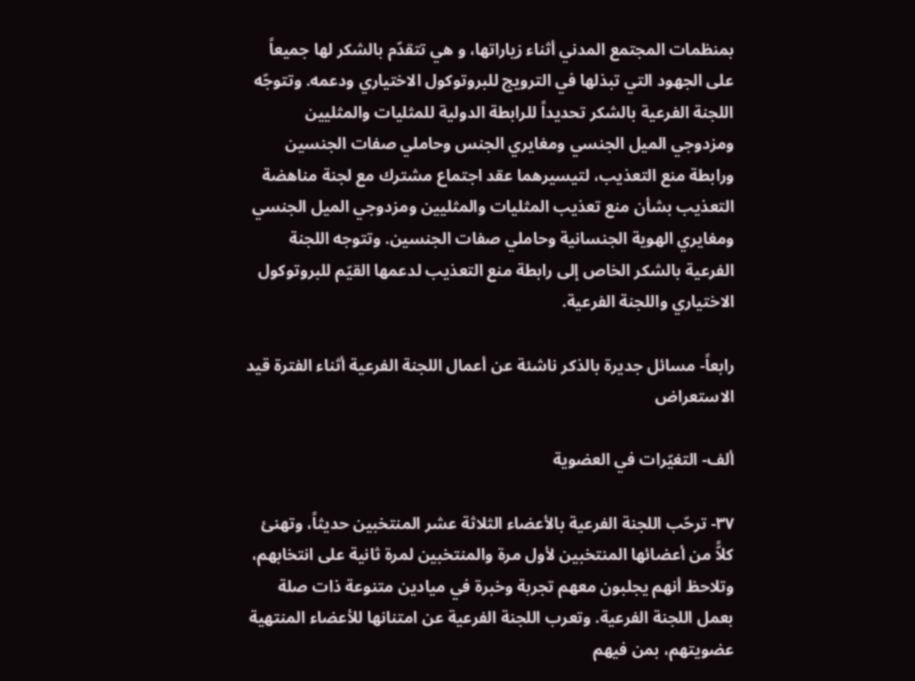بمنظمات المجتمع المدني أثناء زياراتها، و هي تتقدّم بالشكر لها جميعاً على الجهود التي تبذلها في الترويج للبروتوكول الاختياري ودعمه. وتتوجّه اللجنة الفرعية بالشكر تحديداً للرابطة الدولية للمثليات والمثليين ومزدوجي الميل الجنسي ومغايري الجنس وحاملي صفات الجنسين ورابطة منع التعذيب، لتيسيرهما عقد اجتماع مشترك مع لجنة مناهضة التعذيب بشأن منع تعذيب المثليات والمثليين ومزدوجي الميل الجنسي ومغايري الهوية الجنسانية وحاملي صفات الجنسين. وتتوجه اللجنة الفرعية بالشكر الخاص إلى رابطة منع التعذيب لدعمها القيّم للبروتوكول الاختياري واللجنة الفرعية.

رابعاً- مسائل جديرة بالذكر ناشئة عن أعمال اللجنة الفرعية أثناء الفترة قيد الاستعراض

ألف- التغيّرات في العضوية

٣٧- ترحّب اللجنة الفرعية بالأعضاء الثلاثة عشر المنتخبين حديثاً، وتهنئ كلاًّ من أعضائها المنتخبين لأول مرة والمنتخبين لمرة ثانية على انتخابهم، وتلاحظ أنهم يجلبون معهم تجربة وخبرة في ميادين متنوعة ذات صلة بعمل اللجنة الفرعية. وتعرب اللجنة الفرعية عن امتنانها للأعضاء المنتهية عضويتهم، بمن فيهم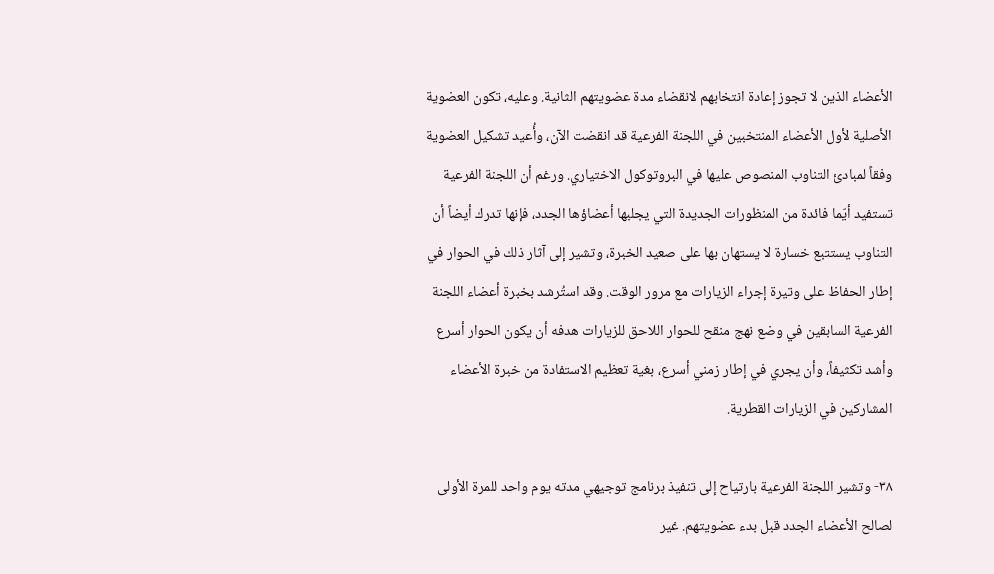الأعضاء الذين لا تجوز إعادة انتخابهم لانقضاء مدة عضويتهم الثانية. وعليه، تكون العضوية الأصلية لأول الأعضاء المنتخبين في اللجنة الفرعية قد انقضت الآن، وأُعيد تشكيل العضوية وفقاً لمبادئ التناوب المنصوص عليها في البروتوكول الاختياري. ورغم أن اللجنة الفرعية تستفيد أيّما فائدة من المنظورات الجديدة التي يجلبها أعضاؤها الجدد، فإنها تدرك أيضاً أن التناوب يستتبع خسارة لا يستهان بها على صعيد الخبرة، وتشير إلى آثار ذلك في الحوار في إطار الحفاظ على وتيرة إجراء الزيارات مع مرور الوقت. وقد استُرشد بخبرة أعضاء اللجنة الفرعية السابقين في وضع نهج منقح للحوار اللاحق للزيارات هدفه أن يكون الحوار أسرع وأشد تكثيفاً، وأن يجري في إطار زمني أسرع، بغية تعظيم الاستفادة من خبرة الأعضاء المشاركين في الزيارات القطرية.

٣٨- وتشير اللجنة الفرعية بارتياح إلى تنفيذ برنامج توجيهي مدته يوم واحد للمرة الأولى لصالح الأعضاء الجدد قبل بدء عضويتهم. غير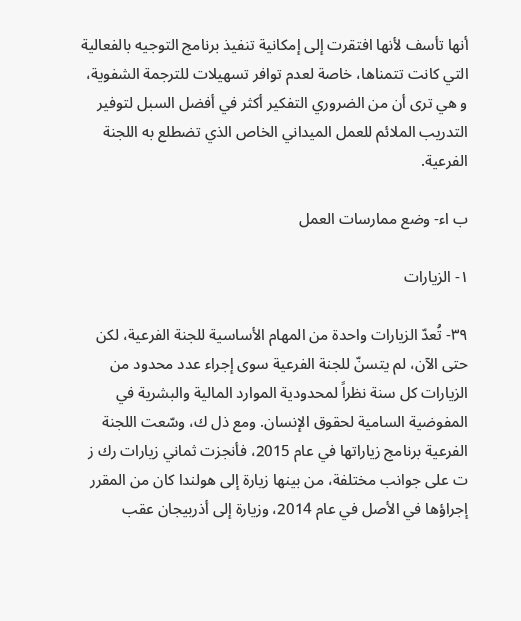أنها تأسف لأنها افتقرت إلى إمكانية تنفيذ برنامج التوجيه بالفعالية التي كانت تتمناها، خاصة لعدم توافر تسهيلات للترجمة الشفوية، و هي ترى أن من الضروري التفكير أكثر في أفضل السبل لتوفير التدريب الملائم للعمل الميداني الخاص الذي تضطلع به اللجنة الفرعية.

ب اء- وضع ممارسات العمل

١- الزيارات

٣٩- تُعدّ الزيارات واحدة من المهام الأساسية للجنة الفرعية، لكن حتى الآن، لم يتسنّ للجنة الفرعية سوى إجراء عدد محدود من الزيارات كل سنة نظراً لمحدودية الموارد المالية والبشرية في المفوضية السامية لحقوق الإنسان. ومع ذل ك، وسّعت اللجنة الفرعية برنامج زياراتها في عام 2015، فأنجزت ثماني زيارات رك ز ت على جوانب مختلفة، من بينها زيارة إلى هولندا كان من المقرر إجراؤها في الأصل في عام 2014، وزيارة إلى أذربيجان عقب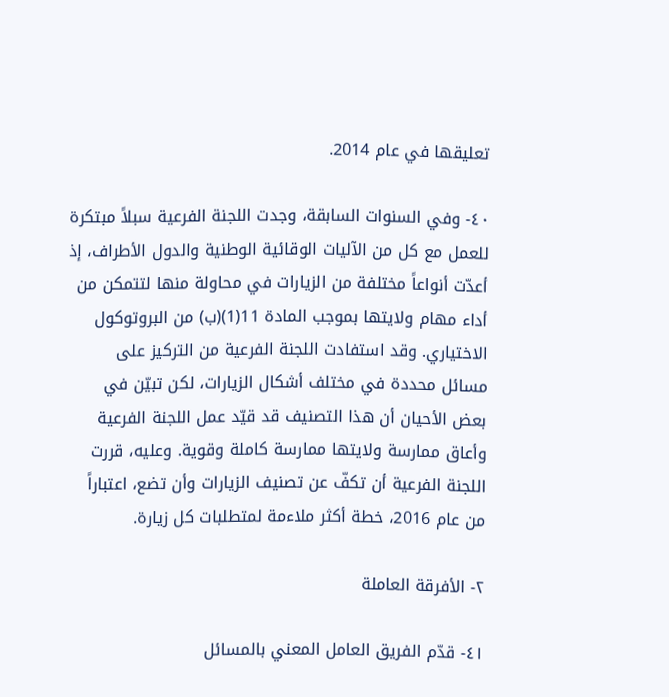تعليقها في عام 2014.

٤٠- وفي السنوات السابقة، وجدت اللجنة الفرعية سبلاً مبتكرة للعمل مع كل من الآليات الوقائية الوطنية والدول الأطراف، إذ أعدّت أنواعاً مختلفة من الزيارات في محاولة منها لتتمكن من أداء مهام ولايتها بموجب المادة 11(1)(ب) من البروتوكول الاختياري. وقد استفادت اللجنة الفرعية من التركيز على مسائل محددة في مختلف أشكال الزيارات، لكن تبيّن في بعض الأحيان أن هذا التصنيف قد قيّد عمل اللجنة الفرعية وأعاق ممارسة ولايتها ممارسة كاملة وقوية. وعليه، قررت اللجنة الفرعية أن تكفّ عن تصنيف الزيارات وأن تضع، اعتباراً من عام 2016، خطة أكثر ملاءمة لمتطلبات كل زيارة.

٢- الأفرقة العاملة

٤١- قدّم الفريق العامل المعني بالمسائل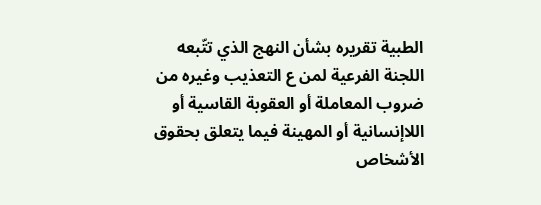الطبية تقريره بشأن النهج الذي تتّبعه اللجنة الفرعية لمن ع التعذيب وغيره من ضروب المعاملة أو العقوبة القاسية أو اللاإنسانية أو المهينة فيما يتعلق بحقوق الأشخاص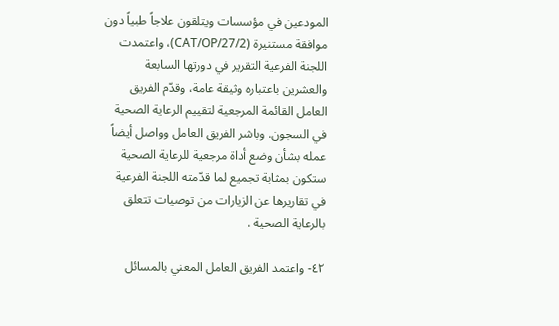المودعين في مؤسسات ويتلقون علاجاً طبياً دون موافقة مستنيرة (CAT/OP/27/2)، واعتمدت اللجنة الفرعية التقرير في دورتها السابعة والعشرين باعتباره وثيقة عامة، وقدّم الفريق العامل القائمة المرجعية لتقييم الرعاية الصحية في السجون. وباشر الفريق العامل وواصل أيضاً عمله بشأن وضع أداة مرجعية للرعاية الصحية ستكون بمثابة تجميع لما قدّمته اللجنة الفرعية في تقاريرها عن الزيارات من توصيات تتعلق بالرعاية الصحية .

٤٢- واعتمد الفريق العامل المعني بالمسائل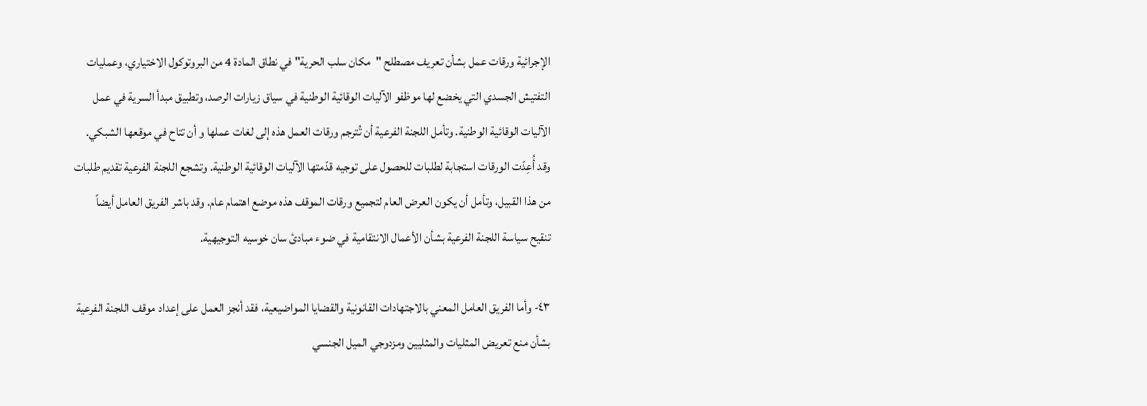الإجرائية ورقات عمل بشأن تعريف مصطلح "مكان سلب الحرية" في نطاق المادة 4 من البروتوكول الاختياري، وعمليات التفتيش الجسدي التي يخضع لها موظفو الآليات الوقائية الوطنية في سياق زيارات الرصد، وتطبيق مبدأ السرية في عمل الآليات الوقائية الوطنية. وتأمل اللجنة الفرعية أن تُترجم ورقات العمل هذه إلى لغات عملها و أن تتاح في موقعها الشبكي. وقد أُعِدّت الورقات استجابة لطلبات للحصول على توجيه قدّمتها الآليات الوقائية الوطنية. وتشجع اللجنة الفرعية تقديم طلبات من هذا القبيل، وتأمل أن يكون العرض العام لتجميع ورقات الموقف هذه موضع اهتمام عام. وقد باشر الفريق العامل أيضاً تنقيح سياسة اللجنة الفرعية بشأن الأعمال الانتقامية في ضوء مبادئ سان خوسيه التوجيهية.

٤٣- وأما الفريق العامل المعني بالاجتهادات القانونية والقضايا المواضيعية، فقد أنجز العمل على إعداد موقف اللجنة الفرعية بشأن منع تعريض المثليات والمثليين ومزدوجي الميل الجنسي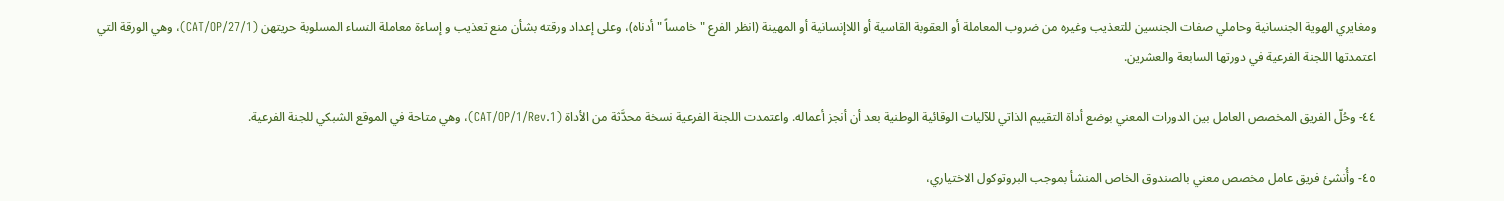ومغايري الهوية الجنسانية وحاملي صفات الجنسين للتعذيب وغيره من ضروب المعاملة أو العقوبة القاسية أو اللاإنسانية أو المهينة (انظر الفرع " خامساً " أدناه)، وعلى إعداد ورقته بشأن منع تعذيب و إساءة معاملة النساء المسلوبة حريتهن (CAT/OP/27/1)، وهي الورقة التي اعتمدتها اللجنة الفرعية في دورتها السابعة والعشرين.

٤٤- وحُلّ الفريق المخصص العامل بين الدورات المعني بوضع أداة التقييم الذاتي للآليات الوقائية الوطنية بعد أن أنجز أعماله. واعتمدت اللجنة الفرعية نسخة محدَّثة من الأداة (CAT/OP/1/Rev.1)، وهي متاحة في الموقع الشبكي للجنة الفرعية.

٤٥- وأُنشئ فريق عامل مخصص معني بالصندوق الخاص المنشأ بموجب البروتوكول الاختياري،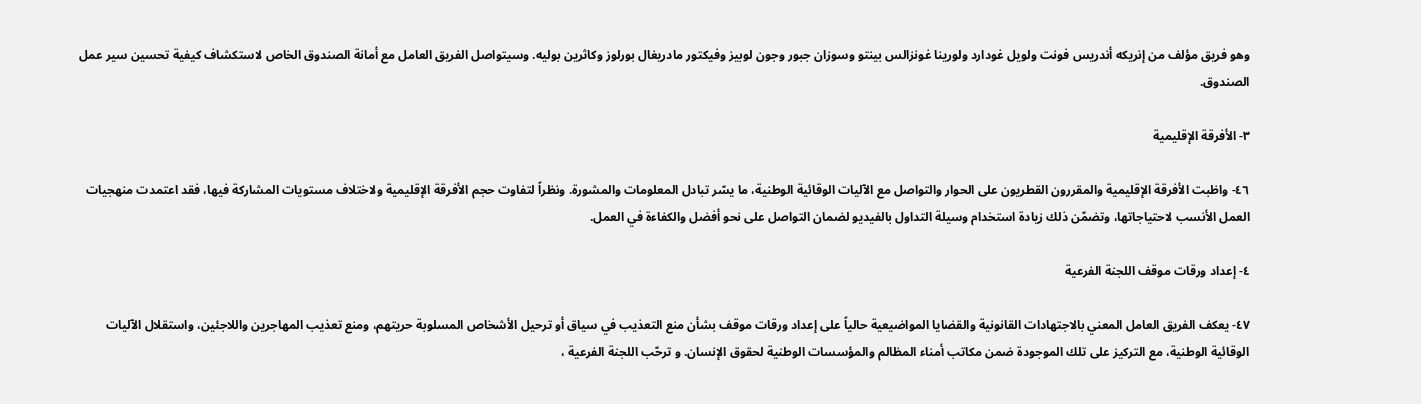وهو فريق مؤلف من إنريكه أندريس فونت ولويل غودارد ولورينا غونزالس بينتو وسوزان جبور وجون لوبيز وفيكتور مادريغال بورلوز وكاثرين بوليه. وسيتواصل الفريق العامل مع أمانة الصندوق الخاص لاستكشاف كيفية تحسين سير عمل الصندوق.

٣- الأفرقة الإقليمية

٤٦- واظبت الأفرقة الإقليمية والمقررون القطريون على الحوار والتواصل مع الآليات الوقائية الوطنية، ما يسّر تبادل المعلومات والمشورة. ونظراً لتفاوت حجم الأفرقة الإقليمية ولاختلاف مستويات المشاركة فيها، فقد اعتمدت منهجيات العمل الأنسب لاحتياجاتها، وتضمّن ذلك زيادة استخدام وسيلة التداول بالفيديو لضمان التواصل على نحو أفضل والكفاءة في العمل.

٤- إعداد ورقات موقف اللجنة الفرعية

٤٧- يعكف الفريق العامل المعني بالاجتهادات القانونية والقضايا المواضيعية حالياً على إعداد ورقات موقف بشأن منع التعذيب في سياق أو ترحيل الأشخاص المسلوبة حريتهم، ومنع تعذيب المهاجرين واللاجئين، واستقلال الآليات الوقائية الوطنية، مع التركيز على تلك الموجودة ضمن مكاتب أمناء المظالم والمؤسسات الوطنية لحقوق الإنسان. و ترحّب اللجنة الفرعية ،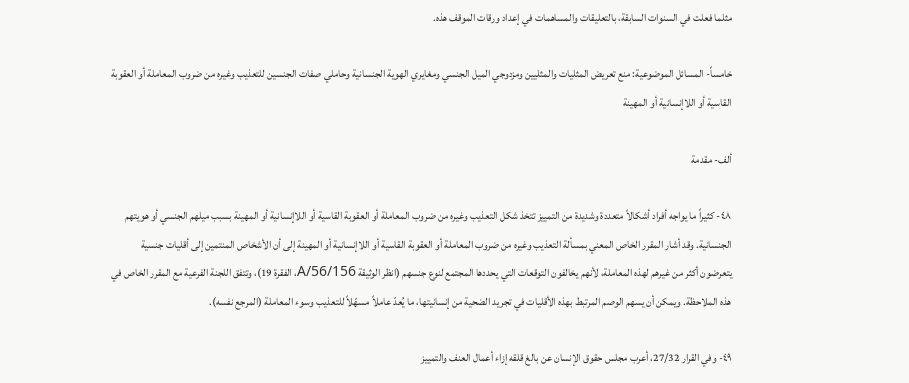مثلما فعلت في السنوات السابقة، بالتعليقات والمساهمات في إعداد ورقات الموقف هذه.

خامساً- المسائل الموضوعية: منع تعريض المثليات والمثليين ومزدوجي الميل الجنسي ومغايري الهوية الجنسانية وحاملي صفات الجنسين للتعذيب وغيره من ضروب المعاملة أو العقوبة القاسية أو اللاإنسانية أو المهينة

ألف- مقدمة

٤٨- كثيراً ما يواجه أفراد أشكالاً متعددة وشديدة من التمييز تتخذ شكل التعذيب وغيره من ضروب المعاملة أو العقوبة القاسية أو اللاإنسانية أو المهينة بسبب ميلهم الجنسي أو هويتهم الجنسانية. وقد أشار المقرر الخاص المعني بمسألة التعذيب وغيره من ضروب المعاملة أو العقوبة القاسية أو اللاإنسانية أو المهينة إلى أن الأشخاص المنتمين إلى أقليات جنسية يتعرضون أكثر من غيرهم لهذه المعاملة، لأنهم يخالفون التوقعات التي يحددها المجتمع لنوع جنسهم (انظر الوثيقة A/56/156، الفقرة 19)، وتتفق اللجنة الفرعية مع المقرر الخاص في هذه الملاحظة. ويمكن أن يسهم الوصم المرتبط بهذه الأقليات في تجريد الضحية من إنسانيتها، ما يُعدّ عاملاً مسهّلاً للتعذيب وسوء المعاملة (المرجع نفسه).

٤٩- وفي القرار 27/32، أعرب مجلس حقوق الإنسان عن بالغ قلقه إزاء أعمال العنف والتمييز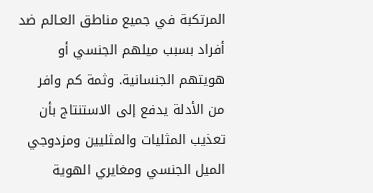المرتكبة في جميع مناطق العـالم ضد أفراد بسبب ميلهم الجنسي أو هويتهم الجنسانية. وثمة كم وافر من الأدلة يدفع إلى الاستنتاج بأن تعذيب المثليات والمثليين ومزدوجي الميل الجنسي ومغايري الهوية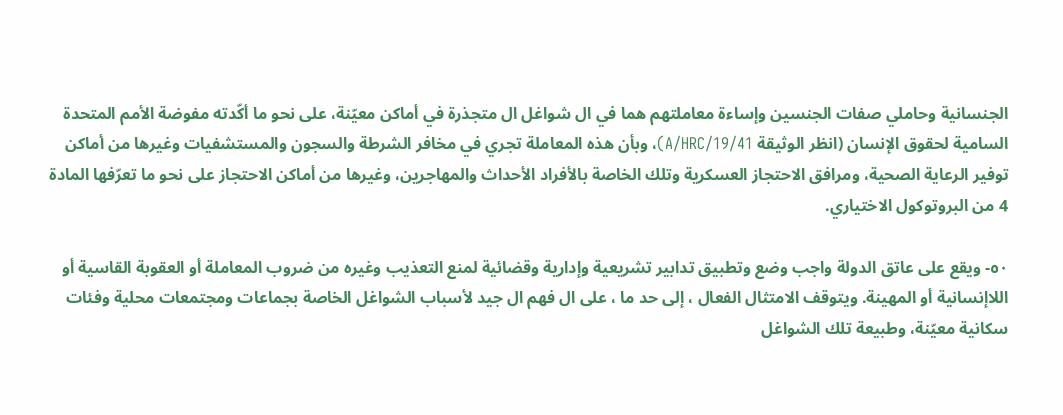الجنسانية وحاملي صفات الجنسين وإساءة معاملتهم هما في ال شواغل ال متجذرة في أماكن معيّنة، على نحو ما أكّدته مفوضة الأمم المتحدة السامية لحقوق الإنسان (انظر الوثيقة A/HRC/19/41)، وبأن هذه المعاملة تجري في مخافر الشرطة والسجون والمستشفيات وغيرها من أماكن توفير الرعاية الصحية، ومرافق الاحتجاز العسكرية وتلك الخاصة بالأفراد الأحداث والمهاجرين، وغيرها من أماكن الاحتجاز على نحو ما تعرّفها المادة 4 من البروتوكول الاختياري.

٥٠- ويقع على عاتق الدولة واجب وضع وتطبيق تدابير تشريعية وإدارية وقضائية لمنع التعذيب وغيره من ضروب المعاملة أو العقوبة القاسية أو اللاإنسانية أو المهينة. ويتوقف الامتثال الفعال ، إلى حد ما ، على ال فهم ال جيد لأسباب الشواغل الخاصة بجماعات ومجتمعات محلية وفئات سكانية معيّنة، وطبيعة تلك الشواغل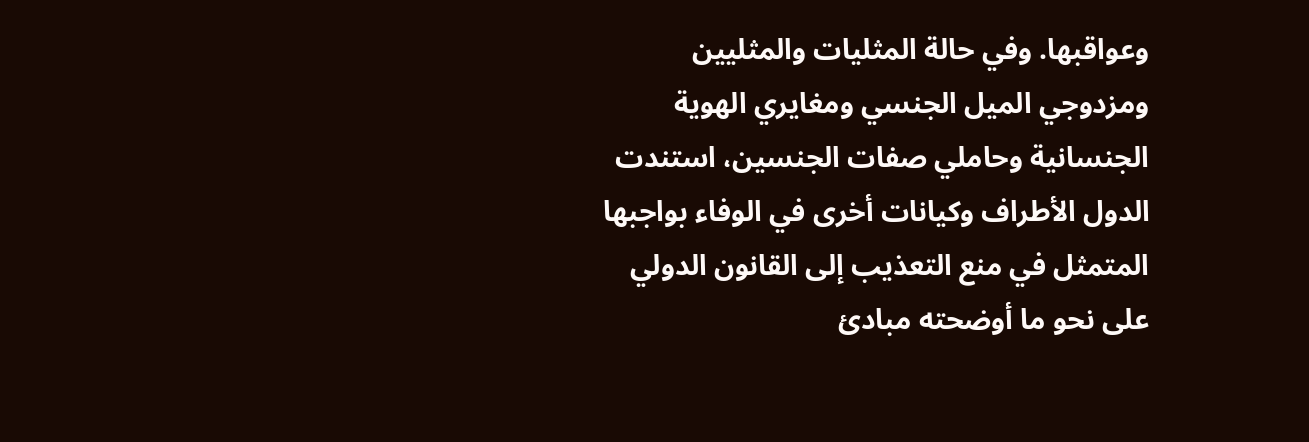وعواقبها. وفي حالة المثليات والمثليين ومزدوجي الميل الجنسي ومغايري الهوية الجنسانية وحاملي صفات الجنسين، استندت الدول الأطراف وكيانات أخرى في الوفاء بواجبها المتمثل في منع التعذيب إلى القانون الدولي على نحو ما أوضحته مبادئ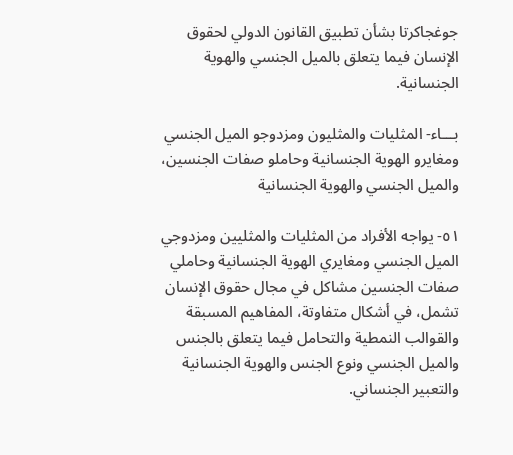جوغجاكرتا بشأن تطبيق القانون الدولي لحقوق الإنسان فيما يتعلق بالميل الجنسي والهوية الجنسانية.

بـــاء- المثليات والمثليون ومزدوجو الميل الجنسي ومغايرو الهوية الجنسانية وحاملو صفات الجنسين، والميل الجنسي والهوية الجنسانية

٥١- يواجه الأفراد من المثليات والمثليين ومزدوجي الميل الجنسي ومغايري الهوية الجنسانية وحاملي صفات الجنسين مشاكل في مجال حقوق الإنسان تشمل، في أشكال متفاوتة، المفاهيم المسبقة والقوالب النمطية والتحامل فيما يتعلق بالجنس والميل الجنسي ونوع الجنس والهوية الجنسانية والتعبير الجنساني.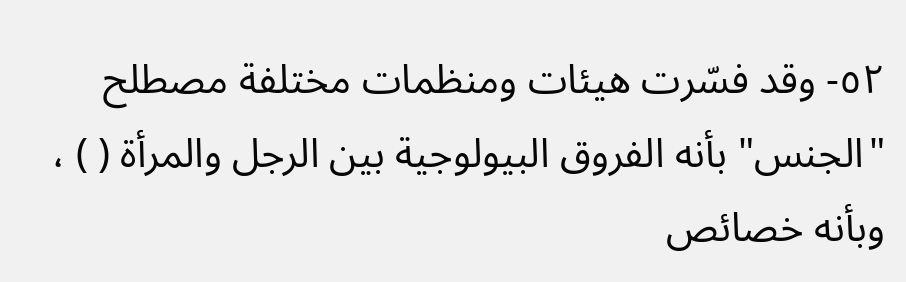٥٢- وقد فسّرت هيئات ومنظمات مختلفة مصطلح "الجنس" بأنه الفروق البيولوجية بين الرجل والمرأة ( ) ، وبأنه خصائص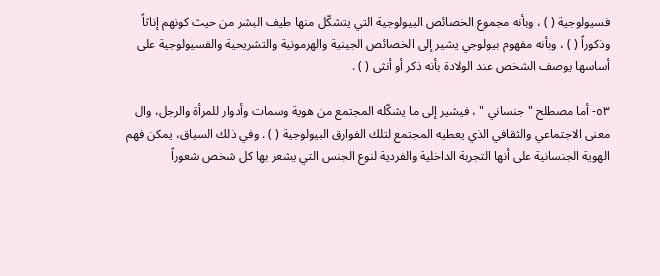فسيولوجية ( ) ، وبأنه مجموع الخصائص البيولوجية التي يتشكّل منها طيف البشر من حيث كونهم إناثاً وذكوراً ( ) ، وبأنه مفهوم بيولوجي يشير إلى الخصائص الجينية والهرمونية والتشريحية والفسيولوجية على أساسها يوصف الشخص عند الولادة بأنه ذكر أو أنثى ( ) .

٥٣- أما مصطلح " جنساني " ، فيشير إلى ما يشكّله المجتمع من هوية وسمات وأدوار للمرأة والرجل، وال معنى الاجتماعي والثقافي الذي يعطيه المجتمع لتلك الفوارق البيولوجية ( ) . وفي ذلك السياق، يمكن فهم الهوية الجنسانية على أنها التجربة الداخلية والفردية لنوع الجنس التي يشعر بها كل شخص شعوراً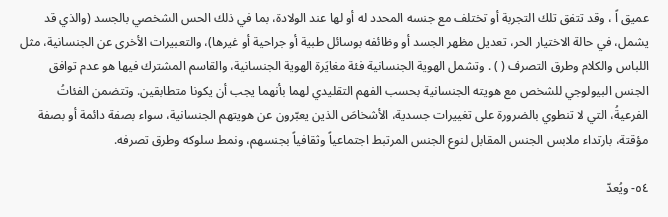عميق اً ، وقد تتفق تلك التجربة أو تختلف مع جنسه المحدد له أو لها عند الولادة، بما في ذلك الحس الشخصي بالجسد (والذي قد يشمل، في حالة الاختيار الحر، تعديل مظهر الجسد أو وظائفه بوسائل طبية أو جراحية أو غيرها)، والتعبيرات الأخرى عن الجنسانية، مثل اللباس والكلام وطرق التصرف ( ) . وتشمل الهوية الجنسانية فئة مغايَرة الهوية الجنسانية، والقاسم المشترك فيها هو عدم توافق الجنس البيولوجي للشخص مع هويته الجنسانية بحسب الفهم التقليدي لهما بأنهما يجب أن يكونا متطابقين. وتتضمن الفئاتُ الفرعيةُ، التي لا تنطوي بالضرورة على تغييرات جسدية، الأشخاصَ الذين يعبّرون عن هويتهم الجنسانية، سواء بصفة دائمة أو بصفة مؤقتة، بارتداء ملابس الجنس المقابل لنوع الجنس المرتبط اجتماعياً وثقافياً بجنسهم، ونمط سلوكه وطرق تصرفه.

٥٤- ويُعدّ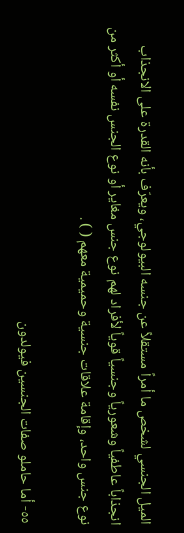الميل الجنسي لشخص ما أمراً مستقلاً عن جنسه البيولوجي، ويعرّف بأنه القدرة على الانجذاب انجذاباً عاطفياً وشعورياً وجنسياً قوياً لأفراد لهم نوع جنس مغاير أو نوع الجنس نفسه أو أكثر من نوع جنس واحد، وإقامة علاقات جنسية وحميمية معهم ( ) .

٥٥- أما حاملو صفات الجنسين فيولدون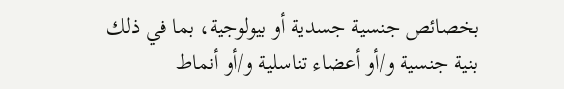بخصائص جنسية جسدية أو بيولوجية، بما في ذلك بنية جنسية و/أو أعضاء تناسلية و/أو أنماط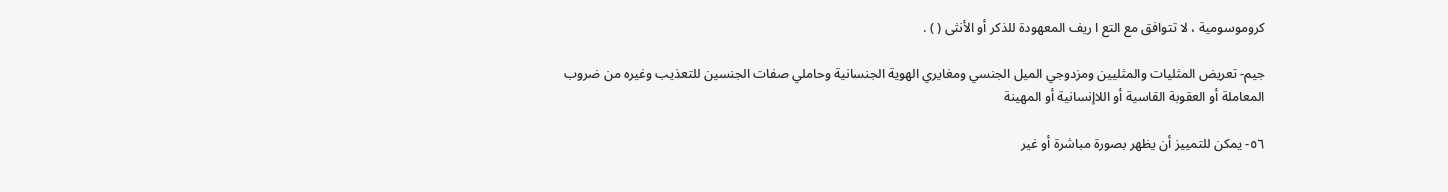كروموسومية ، لا تتوافق مع التع ا ريف المعهودة للذكر أو الأنثى ( ) .

جيم- تعريض المثليات والمثليين ومزدوجي الميل الجنسي ومغايري الهوية الجنسانية وحاملي صفات الجنسين للتعذيب وغيره من ضروب المعاملة أو العقوبة القاسية أو اللاإنسانية أو المهينة

٥٦- يمكن للتمييز أن يظهر بصورة مباشرة أو غير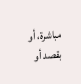مباشرة، أو بقصد أو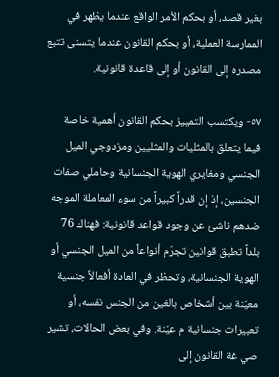بغير قصد، أو بحكم الأمر الواقع عندما يظهر في الممارسة العملية، أو بحكم القانون عندما يتسنى تتبع مصدره إلى القانون أو إلى قاعدة قانونية.

٥٧- ويكتسب التمييز بحكم القانون أهمية خاصة فيما يتعلق بالمثليات والمثليين ومزدوجي الميل الجنسي ومغايري الهوية الجنسانية وحاملي صفات الجنسين، إذ إن قدراً كبيراً من سوء المعاملة الموجه ضدهم ناشئ عن وجود قواعد قانونية: فهناك 76 بلداً تطبق قوانين تجرّم أنواعاً من الميل الجنسي أو الهوية الجنسانية، وتحظر في العادة أفعالاً جنسية معيّنة بين أشخاص بالغين من الجنس نفسه، أو تعبيرات جنسانية م عيّنة. وفي بعض الحالات، تشير صي غة القانون إلى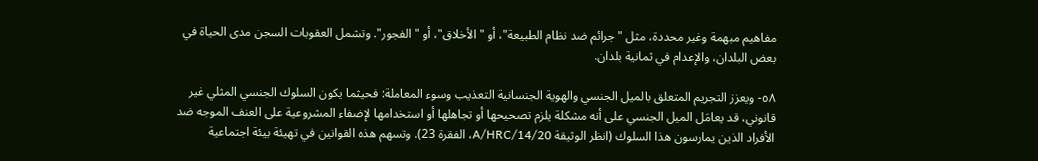مفاهيم مبهمة وغير محددة، مثل "جرائم ضد نظام الطبيعة"، أو "الأخلاق"، أو "الفجور". وتشمل العقوبات السجن مدى الحياة في بعض البلدان، والإعدام في ثمانية بلدان.

٥٨- ويعزز التجريم المتعلق بالميل الجنسي والهوية الجنسانية التعذيب وسوء المعاملة: فحيثما يكون السلوك الجنسي المثلي غير قانوني، قد يعامَل الميل الجنسي على أنه مشكلة يلزم تصحيحها أو تجاهلها أو استخدامها لإضفاء المشروعية على العنف الموجه ضد الأفراد الذين يمارسون هذا السلوك (انظر الوثيقة A/HRC/14/20، الفقرة 23). وتسهم هذه القوانين في تهيئة بيئة اجتماعية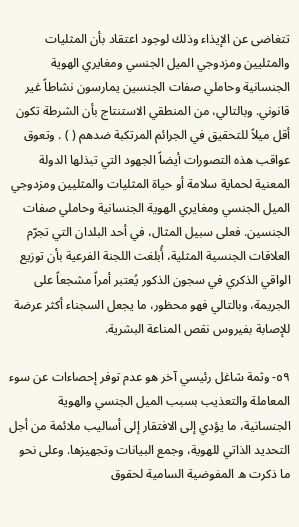تتغاضى عن الإيذاء وذلك لوجود اعتقاد بأن المثليات والمثليين ومزدوجي الميل الجنسي ومغايري الهوية الجنسانية وحاملي صفات الجنسين يمارسون نشاطاً غير قانوني. وبالتالي، من المنطقي الاستنتاج بأن الشرطة تكون أقل ميلاً للتحقيق في الجرائم المرتكبة ضدهم ( ) . وتعوق عواقب هذه التصورات أيضاً الجهود التي تبذلها الدولة المعنية لحماية سلامة أو حياة المثليات والمثليين ومزدوجي الميل الجنسي ومغايري الهوية الجنسانية وحاملي صفات الجنسين. فعلى سبيل المثال، في أحد البلدان التي تجرّم العلاقات الجنسية المثلية، أُبلغت اللجنة الفرعية بأن توزيع الواقي الذكري في سجون الذكور يُعتبر أمراً مشجعاً على الجريمة، وبالتالي فهو محظور، ما يجعل السجناء أكثر عرضة للإصابة بفيروس نقص المناعة البشرية.

٥٩- وثمة شاغل رئيسي آخر هو عدم توفر إحصاءات عن سوء المعاملة والتعذيب بسبب الميل الجنسي والهوية الجنسانية، ما يؤدي إلى الافتقار إلى أساليب ملائمة من أجل التحديد الذاتي للهوية، وجمع البيانات وتجهيزها. وعلى نحو ما ذكرت ه المفوضية السامية لحقوق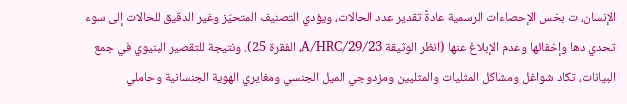الإنسان، ت بخس الإحصاءات الرسمية عادةً تقدير عدد الحالات، ويؤدي التصنيف المتحيّز وغير الدقيق للحالات إلى سوء تحدي دها وإخفائها وعدم الإبلاغ عنها (انظر الوثيقة A/HRC/29/23، الفقرة 25). ونتيجة للتقصير البنيوي في جمع البيانات، تكاد شواغل ومشاكل المثليات والمثليين ومزدوجي الميل الجنسي ومغايري الهوية الجنسانية وحاملي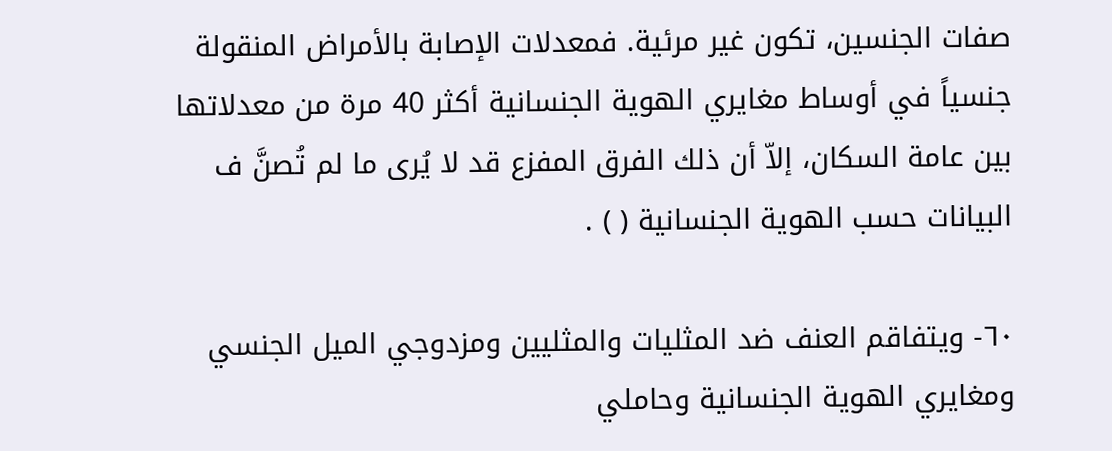صفات الجنسين، تكون غير مرئية. فمعدلات الإصابة بالأمراض المنقولة جنسياً في أوساط مغايري الهوية الجنسانية أكثر 40 مرة من معدلاتها بين عامة السكان، إلاّ أن ذلك الفرق المفزع قد لا يُرى ما لم تُصنَّ ف البيانات حسب الهوية الجنسانية ( ) .

٦٠- ويتفاقم العنف ضد المثليات والمثليين ومزدوجي الميل الجنسي ومغايري الهوية الجنسانية وحاملي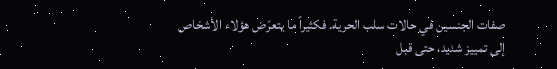صفات الجنسين في حالات سلب الحرية. فكثيراً ما يتعرّض هؤلاء الأشخاص إلى تمييز شديد، حتى قبل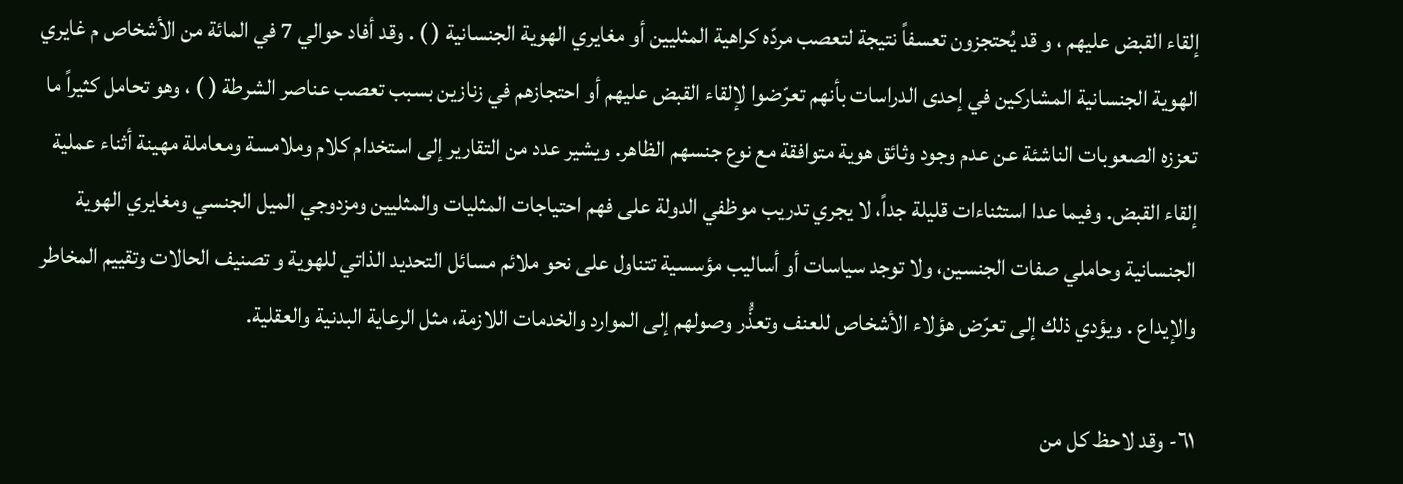إلقاء القبض عليهم ، و قد يُحتجزون تعسفاً نتيجة لتعصب مردّه كراهية المثليين أو مغايري الهوية الجنسانية ( ) . وقد أفاد حوالي 7 في المائة من الأشخاص م غايري الهوية الجنسانية المشاركين في إحدى الدراسات بأنهم تعرّضوا لإلقاء القبض عليهم أو احتجازهم في زنازين بسبب تعصب عناصر الشرطة ( ) ، وهو تحامل كثيراً ما تعززه الصعوبات الناشئة عن عدم وجود وثائق هوية متوافقة مع نوع جنسهم الظاهر. ويشير عدد من التقارير إلى استخدام كلام وملامسة ومعاملة مهينة أثناء عملية إلقاء القبض. وفيما عدا استثناءات قليلة جداً، لا يجري تدريب موظفي الدولة على فهم احتياجات المثليات والمثليين ومزدوجي الميل الجنسي ومغايري الهوية الجنسانية وحاملي صفات الجنسين، ولا توجد سياسات أو أساليب مؤسسية تتناول على نحو ملائم مسائل التحديد الذاتي للهوية و تصنيف الحالات وتقييم المخاطر والإيداع . ويؤدي ذلك إلى تعرّض هؤلاء الأشخاص للعنف وتعذُّر وصولهم إلى الموارد والخدمات اللازمة، مثل الرعاية البدنية والعقلية.

٦١- وقد لاحظ كل من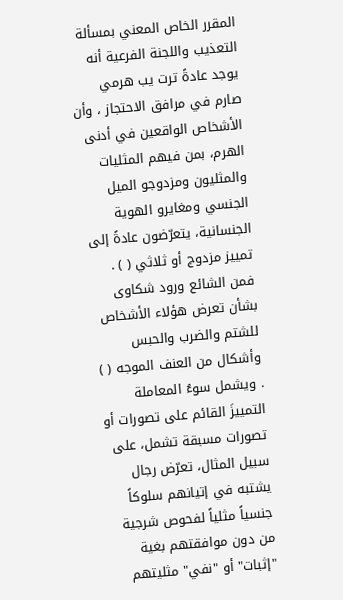المقرر الخاص المعني بمسألة التعذيب واللجنة الفرعية أنه يوجد عادةً ترت يب هرمي صارم في مرافق الاحتجاز ، وأن الأشخاص الواقعين في أدنى الهرم، بمن فيهم المثليات والمثليون ومزدوجو الميل الجنسي ومغايرو الهوية الجنسانية، يتعرّضون عادةً إلى تمييز مزدوج أو ثلاثي ( ) . فمن الشائع ورود شكاوى بشأن تعرض هؤلاء الأشخاص للشتم والضرب والحبس وأشكال من العنف الموجه ( ) . ويشمل سوءُ المعاملة التمييزَ القائم على تصورات أو تصورات مسبقة تشمل، على سبيل المثال، تعرّض رجال يشتبه في إتيانهم سلوكاً جنسياً مثلياً لفحوص شرجية من دون موافقتهم بغية "إثبات" أو "نفي" مثليتهم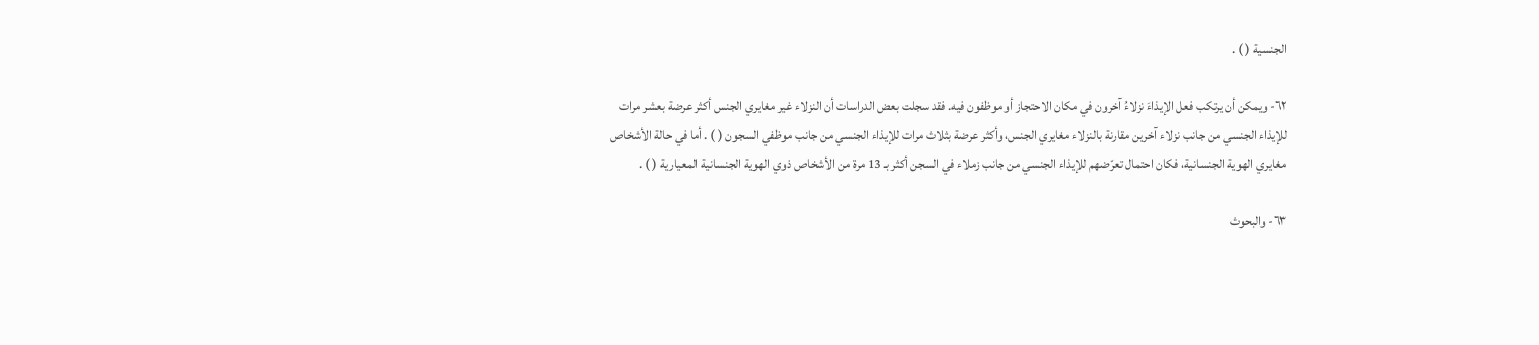الجنسية ( ) .

٦٢- ويمكن أن يرتكب فعل الإيذاءَ نزلاءُ آخرون في مكان الاحتجاز أو موظفون فيه. فقد سجلت بعض الدراسات أن النزلاء غير مغايري الجنس أكثر عرضة بعشر مرات للإيذاء الجنسي من جانب نزلاء آخرين مقارنة بالنزلاء مغايري الجنس، وأكثر عرضة بثلاث مرات للإيذاء الجنسي من جانب موظفي السجون ( ) . أما في حالة الأشخاص مغايري الهوية الجنسانية، فكان احتمال تعرّضهم للإيذاء الجنسي من جانب زملاء في السجن أكثر بـ 13 مرة من الأشخاص ذوي الهوية الجنسانية المعيارية ( ) .

٦٣- والبحوث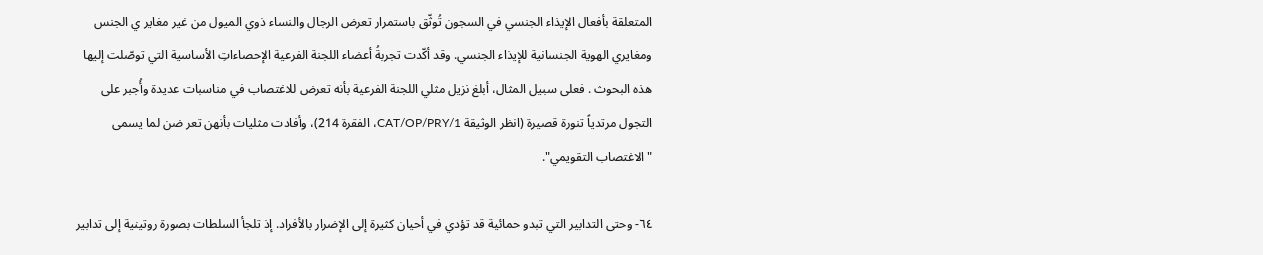المتعلقة بأفعال الإيذاء الجنسي في السجون تُوثّق باستمرار تعرض الرجال والنساء ذوي الميول من غير مغاير ي الجنس ومغايري الهوية الجنسانية للإيذاء الجنسي. وقد أكّدت تجربةُ أعضاء اللجنة الفرعية الإحصاءاتِ الأساسية التي توصّلت إليها هذه البحوث . فعلى سبيل المثال، أبلغ نزيل مثلي اللجنة الفرعية بأنه تعرض للاغتصاب في مناسبات عديدة وأُجبر على التجول مرتدياً تنورة قصيرة (انظر الوثيقة CAT/OP/PRY/1، الفقرة 214)، وأفادت مثليات بأنهن تعر ضن لما يسمى "الاغتصاب التقويمي".

٦٤- وحتى التدابير التي تبدو حمائية قد تؤدي في أحيان كثيرة إلى الإضرار بالأفراد. إذ تلجأ السلطات بصورة روتينية إلى تدابير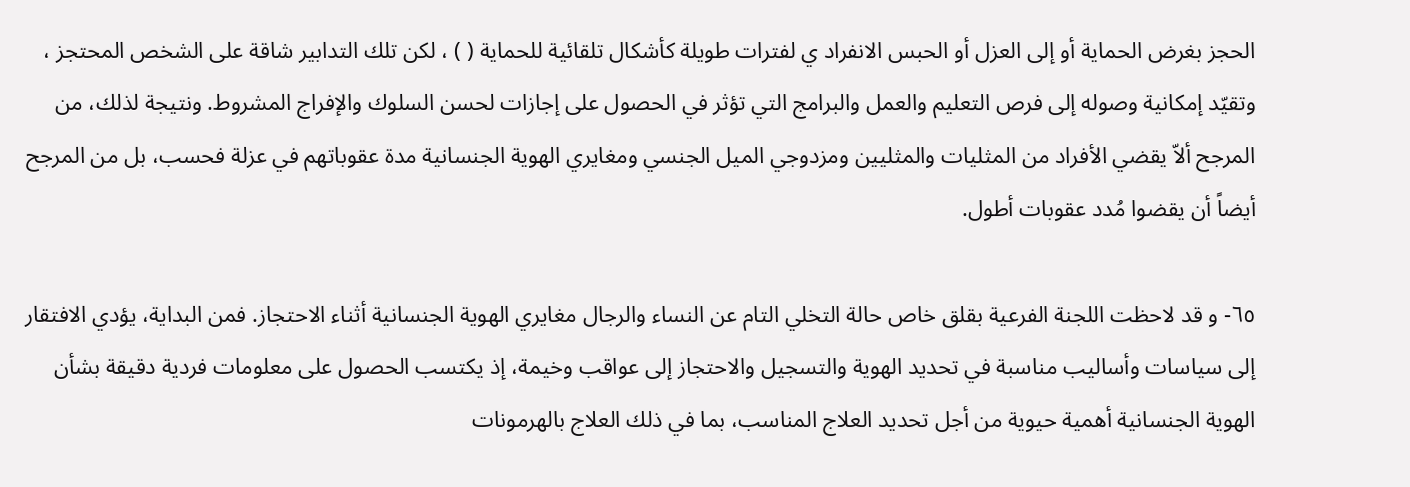الحجز بغرض الحماية أو إلى العزل أو الحبس الانفراد ي لفترات طويلة كأشكال تلقائية للحماية ( ) ، لكن تلك التدابير شاقة على الشخص المحتجز ، وتقيّد إمكانية وصوله إلى فرص التعليم والعمل والبرامج التي تؤثر في الحصول على إجازات لحسن السلوك والإفراج المشروط. ونتيجة لذلك، من المرجح ألاّ يقضي الأفراد من المثليات والمثليين ومزدوجي الميل الجنسي ومغايري الهوية الجنسانية مدة عقوباتهم في عزلة فحسب، بل من المرجح أيضاً أن يقضوا مُدد عقوبات أطول.

٦٥- و قد لاحظت اللجنة الفرعية بقلق خاص حالة التخلي التام عن النساء والرجال مغايري الهوية الجنسانية أثناء الاحتجاز. فمن البداية، يؤدي الافتقار إلى سياسات وأساليب مناسبة في تحديد الهوية والتسجيل والاحتجاز إلى عواقب وخيمة، إذ يكتسب الحصول على معلومات فردية دقيقة بشأن الهوية الجنسانية أهمية حيوية من أجل تحديد العلاج المناسب، بما في ذلك العلاج بالهرمونات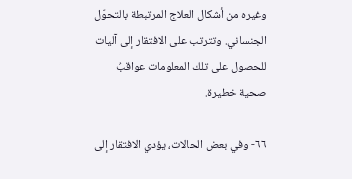وغيره من أشكال العلاج المرتبطة بالتحوّل الجنساني. وتترتب على الافتقار إلى آليات للحصول على تلك المعلومات عواقبُ صحية خطيرة.

٦٦- وفي بعض الحالات، يؤدي الافتقار إلى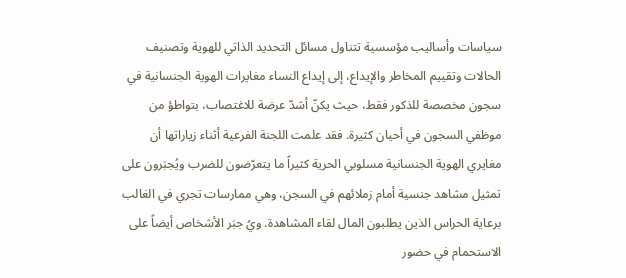سياسات وأساليب مؤسسية تتناول مسائل التحديد الذاتي للهوية وتصنيف الحالات وتقييم المخاطر والإيداع، إلى إيداع النساء مغايرات الهوية الجنسانية في سجون مخصصة للذكور فقط، حيث يكنّ أشدّ عرضة للاغتصاب، بتواطؤ من موظفي السجون في أحيان كثيرة. فقد علمت اللجنة الفرعية أثناء زياراتها أن مغايري الهوية الجنسانية مسلوبي الحرية كثيراً ما يتعرّضون للضرب ويُجبَرون على تمثيل مشاهد جنسية أمام زملائهم في السجن، وهي ممارسات تجري في الغالب برعاية الحراس الذين يطلبون المال لقاء المشاهدة. ويُ جبَر الأشخاص أيضاً على الاستحمام في حضور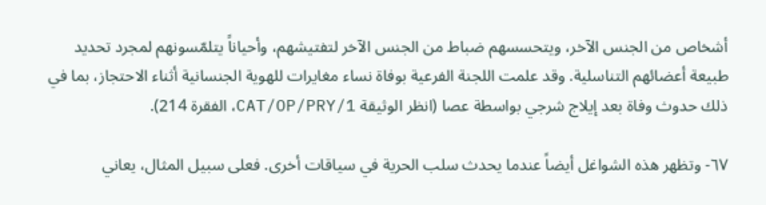أشخاص من الجنس الآخر، ويتحسسهم ضباط من الجنس الآخر لتفتيشهم، وأحياناً يتلمّسونهم لمجرد تحديد طبيعة أعضائهم التناسلية. وقد علمت اللجنة الفرعية بوفاة نساء مغايرات للهوية الجنسانية أثناء الاحتجاز، بما في ذلك حدوث وفاة بعد إيلاج شرجي بواسطة عصا (انظر الوثيقة CAT/OP/PRY/1، الفقرة 214).

٦٧- وتظهر هذه الشواغل أيضاً عندما يحدث سلب الحرية في سياقات أخرى. فعلى سبيل المثال، يعاني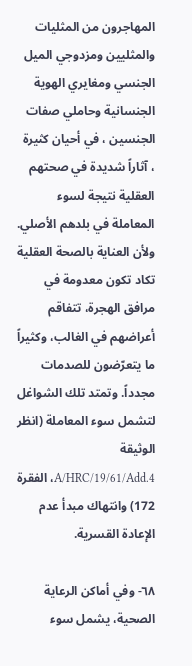المهاجرون من المثليات والمثليين ومزدوجي الميل الجنسي ومغايري الهوية الجنسانية وحاملي صفات الجنسين ، في أحيان كثيرة ، آثاراً شديدة في صحتهم العقلية نتيجة لسوء المعاملة في بلدهم الأصلي. ولأن العناية بالصحة العقلية تكاد تكون معدومة في مرافق الهجرة، تتفاقم أعراضهم في الغالب، وكثيراً ما يتعرّضون للصدمات مجدداً. وتمتد تلك الشواغل لتشمل سوء المعاملة (انظر الوثيقة A/HRC/19/61/Add.4، الفقرة 172) وانتهاك مبدأ عدم الإعادة القسرية.

٦٨- وفي أماكن الرعاية الصحية، يشمل سوء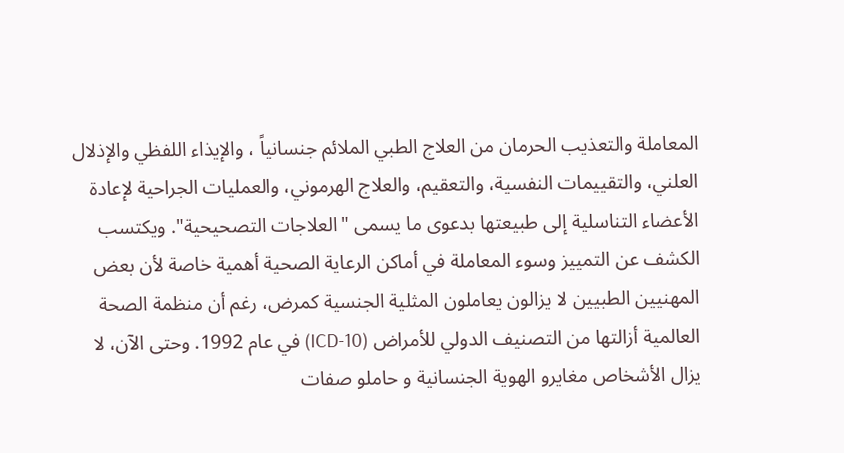المعاملة والتعذيب الحرمان من العلاج الطبي الملائم جنسانياً ، والإيذاء اللفظي والإذلال العلني، والتقييمات النفسية، والتعقيم، والعلاج الهرموني، والعمليات الجراحية لإعادة الأعضاء التناسلية إلى طبيعتها بدعوى ما يسمى "العلاجات التصحيحية". ويكتسب الكشف عن التمييز وسوء المعاملة في أماكن الرعاية الصحية أهمية خاصة لأن بعض المهنيين الطبيين لا يزالون يعاملون المثلية الجنسية كمرض، رغم أن منظمة الصحة العالمية أزالتها من التصنيف الدولي للأمراض (ICD-10) في عام 1992. وحتى الآن، لا يزال الأشخاص مغايرو الهوية الجنسانية و حاملو صفات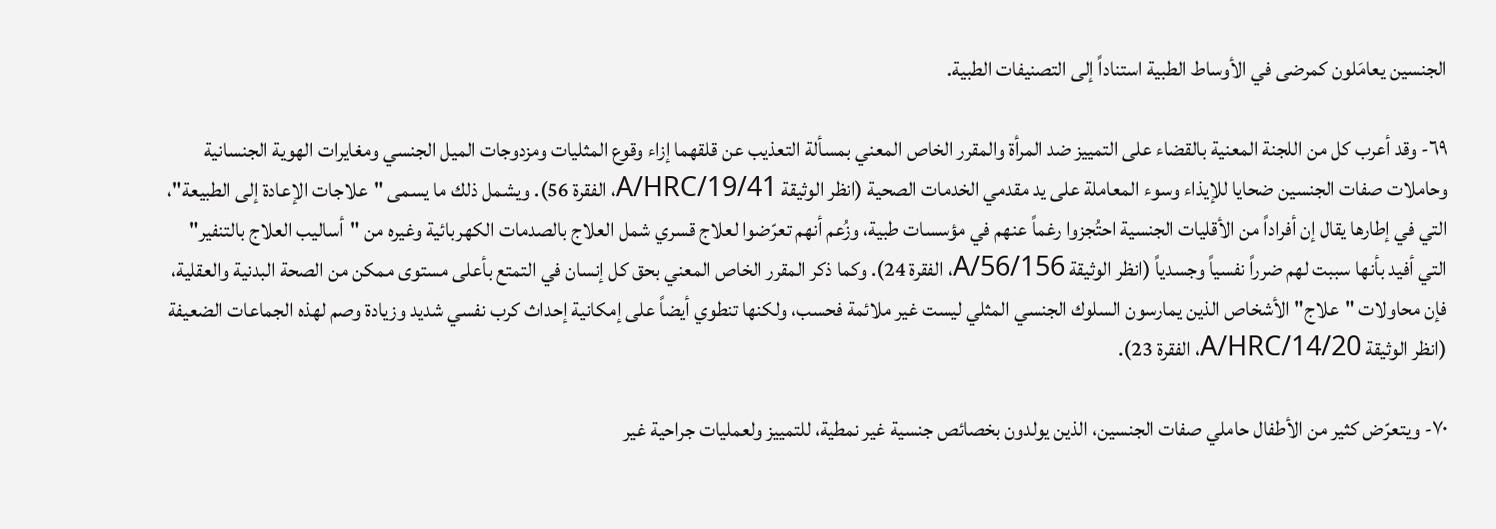الجنسين يعامَلون كمرضى في الأوساط الطبية استناداً إلى التصنيفات الطبية.

٦٩- وقد أعرب كل من اللجنة المعنية بالقضاء على التمييز ضد المرأة والمقرر الخاص المعني بمسألة التعذيب عن قلقهما إزاء وقوع المثليات ومزدوجات الميل الجنسي ومغايرات الهوية الجنسانية وحاملات صفات الجنسين ضحايا للإيذاء وسوء المعاملة على يد مقدمي الخدمات الصحية (انظر الوثيقة A/HRC/19/41، الفقرة 56). ويشمل ذلك ما يسمى "علاجات الإعادة إلى الطبيعة"، التي في إطارها يقال إن أفراداً من الأقليات الجنسية احتُجزوا رغماً عنهم في مؤسسات طبية، وزُعم أنهم تعرّضوا لعلاج قسري شمل العلاج بالصدمات الكهربائية وغيره من "أساليب العلاج بالتنفير" التي أفيد بأنها سببت لهم ضرراً نفسياً وجسدياً (انظر الوثيقة A/56/156، الفقرة 24). وكما ذكر المقرر الخاص المعني بحق كل إنسان في التمتع بأعلى مستوى ممكن من الصحة البدنية والعقلية، فإن محاولات "علاج" الأشخاص الذين يمارسون السلوك الجنسي المثلي ليست غير ملائمة فحسب، ولكنها تنطوي أيضاً على إمكانية إحداث كرب نفسي شديد وزيادة وصم لهذه الجماعات الضعيفة (انظر الوثيقة A/HRC/14/20، الفقرة 23).

٧٠- ويتعرّض كثير من الأطفال حاملي صفات الجنسين، الذين يولدون بخصائص جنسية غير نمطية، للتمييز ولعمليات جراحية غير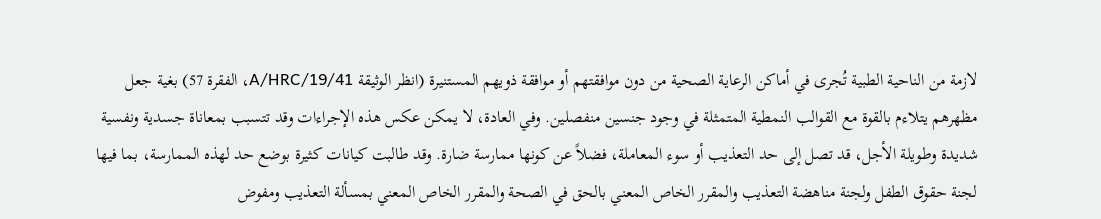لازمة من الناحية الطبية تُجرى في أماكن الرعاية الصحية من دون موافقتهم أو موافقة ذويهم المستنيرة (انظر الوثيقة A/HRC/19/41، الفقرة 57) بغية جعل مظهرهم يتلاءم بالقوة مع القوالب النمطية المتمثلة في وجود جنسين منفصلين. وفي العادة، لا يمكن عكس هذه الإجراءات وقد تتسبب بمعاناة جسدية ونفسية شديدة وطويلة الأجل، قد تصل إلى حد التعذيب أو سوء المعاملة، فضلاً عن كونها ممارسة ضارة. وقد طالبت كيانات كثيرة بوضع حد لهذه الممارسة، بما فيها لجنة حقوق الطفل ولجنة مناهضة التعذيب والمقرر الخاص المعني بالحق في الصحة والمقرر الخاص المعني بمسألة التعذيب ومفوض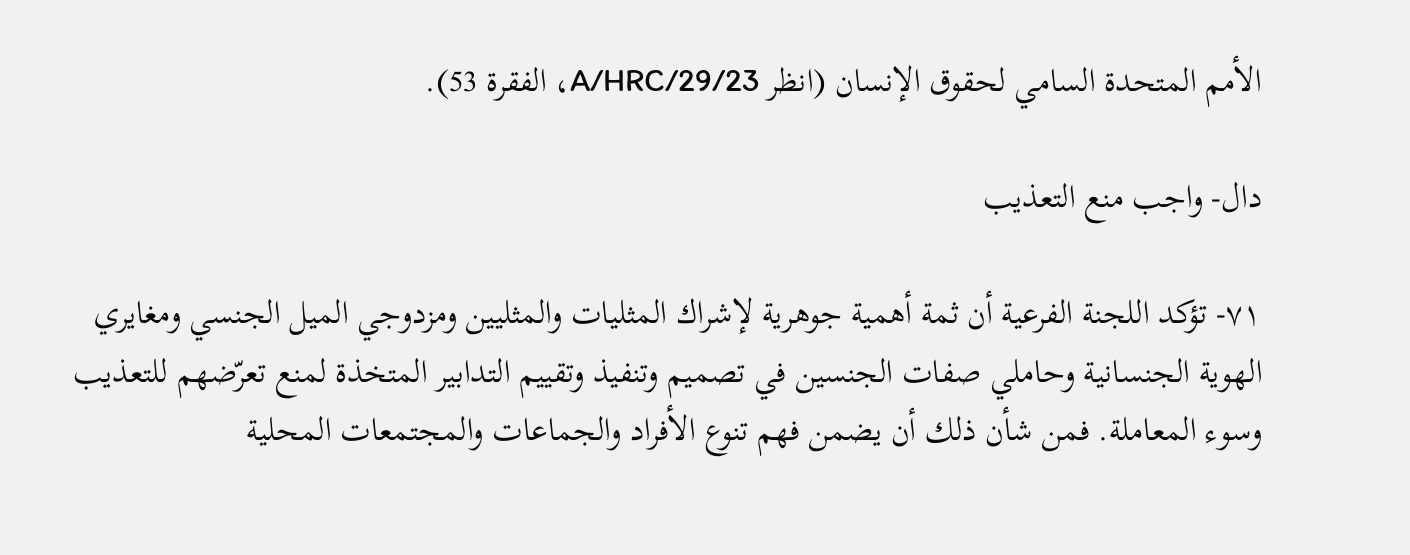الأمم المتحدة السامي لحقوق الإنسان (انظر A/HRC/29/23، الفقرة 53).

دال- واجب منع التعذيب

٧١- تؤكد اللجنة الفرعية أن ثمة أهمية جوهرية لإشراك المثليات والمثليين ومزدوجي الميل الجنسي ومغايري الهوية الجنسانية وحاملي صفات الجنسين في تصميم وتنفيذ وتقييم التدابير المتخذة لمنع تعرّضهم للتعذيب وسوء المعاملة. فمن شأن ذلك أن يضمن فهم تنوع الأفراد والجماعات والمجتمعات المحلية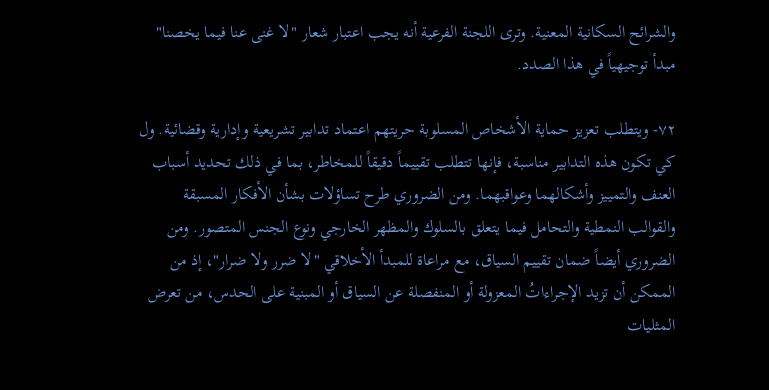والشرائح السكانية المعنية. وترى اللجنة الفرعية أنه يجب اعتبار شعار "لا غنى عنا فيما يخصنا" مبدأ توجيهياً في هذا الصدد.

٧٢- ويتطلب تعزيز حماية الأشخاص المسلوبة حريتهم اعتماد تدابير تشريعية وإدارية وقضائية. ول كي تكون هذه التدابير مناسبة، فإنها تتطلب تقييماً دقيقاً للمخاطر، بما في ذلك تحديد أسباب العنف والتمييز وأشكالهما وعواقبهما. ومن الضروري طرح تساؤلات بشأن الأفكار المسبقة والقوالب النمطية والتحامل فيما يتعلق بالسلوك والمظهر الخارجي ونوع الجنس المتصور. ومن الضروري أيضاً ضمان تقييم السياق، مع مراعاة للمبدأ الأخلاقي "لا ضرر ولا ضرار"، إذ من الممكن أن تزيد الإجراءاتُ المعزولة أو المنفصلة عن السياق أو المبنية على الحدس، من تعرض المثليات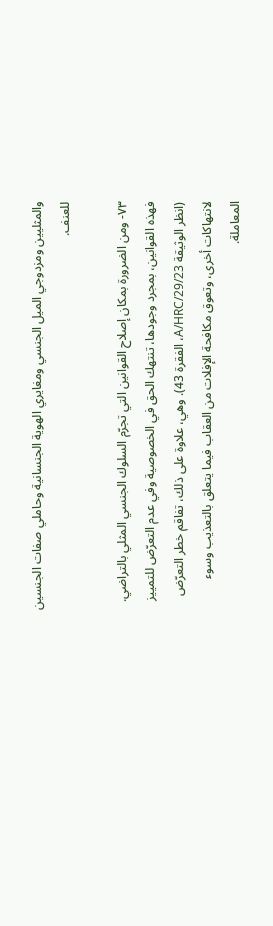والمثليين ومزدوجي الميل الجنسي ومغايري الهوية الجنسانية وحاملي صفات الجنسين للعنف.

٧٣- ومن الضرورة بمكان إصلاح القوانين التي تجرّم السلوك الجنسي المثلي بالتراضي. فهذه القوانين، بمجرد وجودها، تنتهك الحق في الخصوصية وفي عدم التعرّض للتمييز (انظر الوثيقة A/HRC/29/23، الفقرة 43). وهي، علاوة على ذلك، تفاقم خطر التعرّض لانتهاكات أخرى، وتعوق مكافحة الإفلات من العقاب فيما يتعلق بالتعذيب وسوء المعاملة.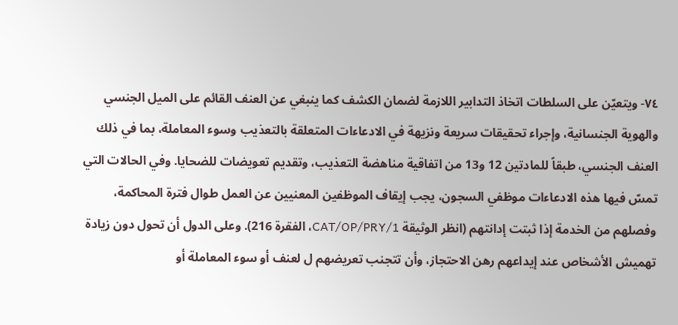٧٤- ويتعيّن على السلطات اتخاذ التدابير اللازمة لضمان الكشف كما ينبغي عن العنف القائم على الميل الجنسي والهوية الجنسانية، وإجراء تحقيقات سريعة ونزيهة في الادعاءات المتعلقة بالتعذيب وسوء المعاملة، بما في ذلك العنف الجنسي، طبقاً للمادتين 12 و13 من اتفاقية مناهضة التعذيب، وتقديم تعويضات للضحايا. وفي الحالات التي تمسّ فيها هذه الادعاءات موظفي السجون، يجب إيقاف الموظفين المعنيين عن العمل طوال فترة المحاكمة، وفصلهم من الخدمة إذا ثبتت إدانتهم (انظر الوثيقة CAT/OP/PRY/1، الفقرة 216). وعلى الدول أن تحول دون زيادة تهميش الأشخاص عند إيداعهم رهن الاحتجاز، وأن تتجنب تعريضهم ل لعنف أو سوء المعاملة أو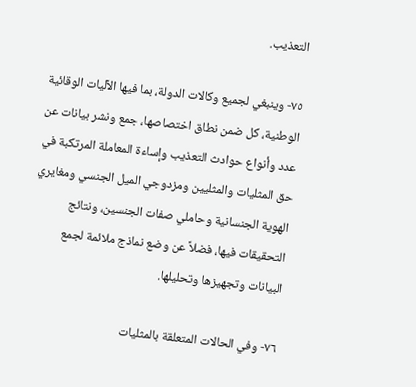التعذيب.

٧٥- وينبغي لجميع وكالات الدولة، بما فيها الآليات الوقائية الوطنية، كل ضمن نطاق اختصاصها، جمع ونشر بيانات عن عدد وأنواع حوادث التعذيب وإساءة المعاملة المرتكبة في حق المثليات والمثليين ومزدوجي الميل الجنسي ومغايري الهوية الجنسانية وحاملي صفات الجنسين، ونتائج التحقيقات فيها، فضلاً عن وضع نماذج ملائمة لجمع البيانات وتجهيزها وتحليلها.

٧٦- وفي الحالات المتعلقة بالمثليات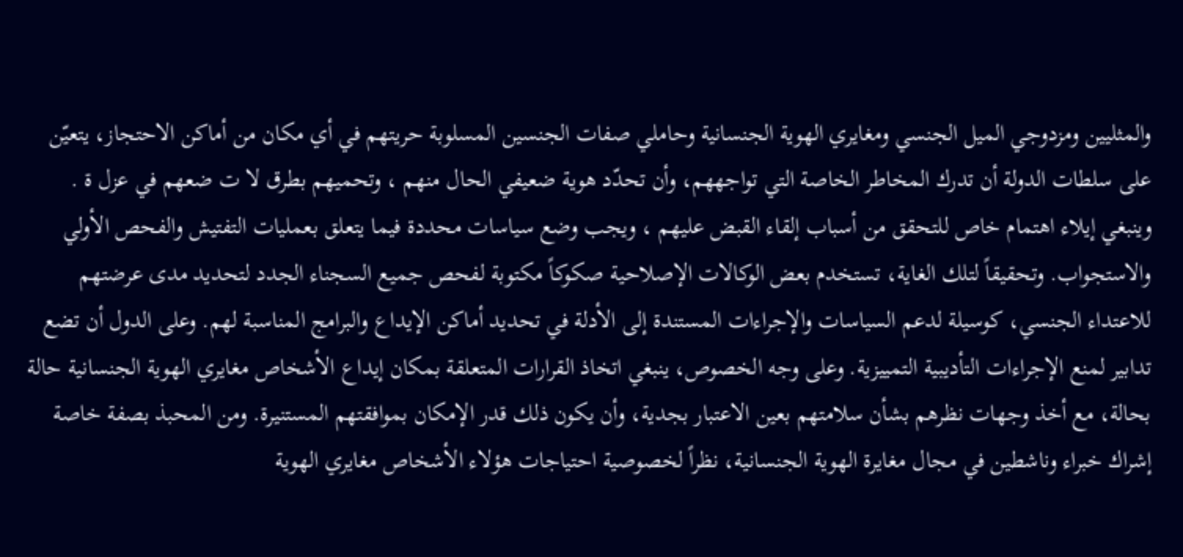والمثليين ومزدوجي الميل الجنسي ومغايري الهوية الجنسانية وحاملي صفات الجنسين المسلوبة حريتهم في أي مكان من أماكن الاحتجاز، يتعيّن على سلطات الدولة أن تدرك المخاطر الخاصة التي تواجههم، وأن تحدّد هوية ضعيفي الحال منهم ، وتحميهم بطرق لا ت ضعهم في عزل ة . وينبغي إيلاء اهتمام خاص للتحقق من أسباب إلقاء القبض عليهم ، ويجب وضع سياسات محددة فيما يتعلق بعمليات التفتيش والفحص الأولي والاستجواب. وتحقيقاً لتلك الغاية، تستخدم بعض الوكالات الإصلاحية صكوكاً مكتوبة لفحص جميع السجناء الجدد لتحديد مدى عرضتهم للاعتداء الجنسي، كوسيلة لدعم السياسات والإجراءات المستندة إلى الأدلة في تحديد أماكن الإيداع والبرامج المناسبة لهم. وعلى الدول أن تضع تدابير لمنع الإجراءات التأديبية التمييزية. وعلى وجه الخصوص، ينبغي اتخاذ القرارات المتعلقة بمكان إيداع الأشخاص مغايري الهوية الجنسانية حالة بحالة، مع أخذ وجهات نظرهم بشأن سلامتهم بعين الاعتبار بجدية، وأن يكون ذلك قدر الإمكان بموافقتهم المستنيرة. ومن المحبذ بصفة خاصة إشراك خبراء وناشطين في مجال مغايرة الهوية الجنسانية، نظراً لخصوصية احتياجات هؤلاء الأشخاص مغايري الهوية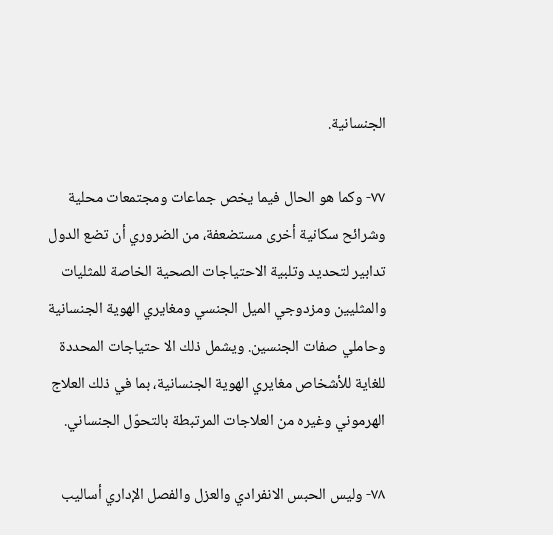الجنسانية.

٧٧- وكما هو الحال فيما يخص جماعات ومجتمعات محلية وشرائح سكانية أخرى مستضعفة، من الضروري أن تضع الدول تدابير لتحديد وتلبية الاحتياجات الصحية الخاصة للمثليات والمثليين ومزدوجي الميل الجنسي ومغايري الهوية الجنسانية وحاملي صفات الجنسين. ويشمل ذلك الا حتياجات المحددة للغاية للأشخاص مغايري الهوية الجنسانية، بما في ذلك العلاج الهرموني وغيره من العلاجات المرتبطة بالتحوّل الجنساني.

٧٨- وليس الحبس الانفرادي والعزل والفصل الإداري أساليب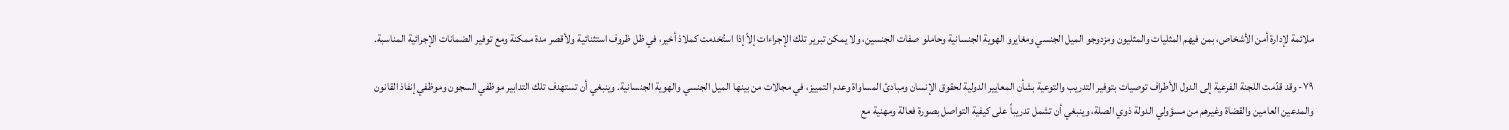ملائمة لإدارة أمن الأشخاص، بمن فيهم المثليات والمثليون ومزدوجو الميل الجنسي ومغايرو الهوية الجنسانية وحاملو صفات الجنسين، ولا يمكن تبرير تلك الإجراءات إلاّ إذا استُخدمت كملاذ أخير، في ظل ظروف استثنائية ولأقصر مدة ممكنة ومع توفير الضمانات الإجرائية المناسبة.

٧٩- وقد قدّمت اللجنة الفرعية إلى الدول الأطراف توصيات بتوفير التدريب والتوعية بشأن المعايير الدولية لحقوق الإنسان ومبادئ المساواة وعدم التمييز، في مجالات من بينها الميل الجنسي والهوية الجنسانية. وينبغي أن تستهدف تلك التدابير موظفي السجون وموظفي إنفاذ القانون والمدعين العامين والقضاة وغيرهم من مسؤولي الدولة ذوي الصلة، وينبغي أن تشمل تدريباً على كيفية التواصل بصورة فعالة ومهنية مع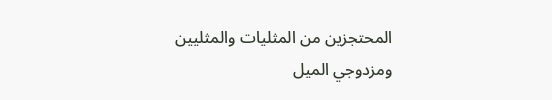المحتجزين من المثليات والمثليين ومزدوجي الميل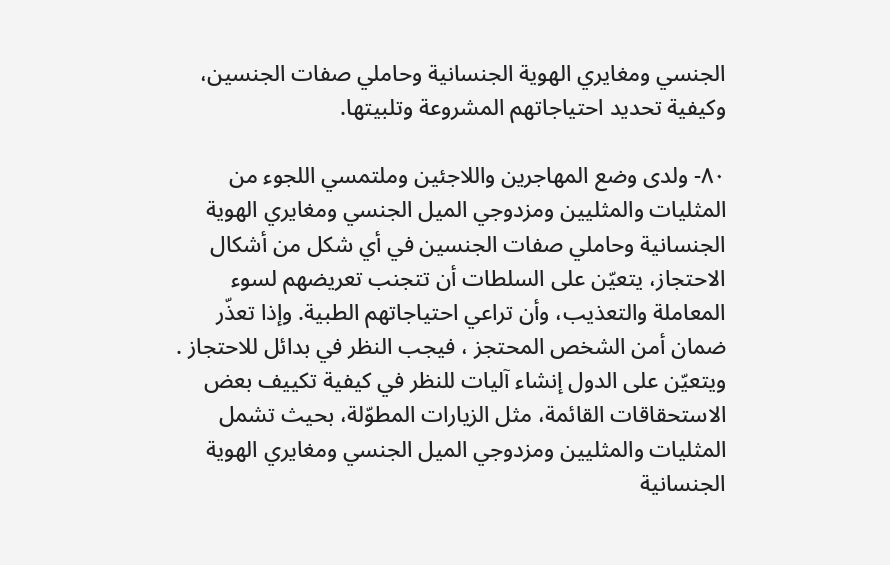الجنسي ومغايري الهوية الجنسانية وحاملي صفات الجنسين، وكيفية تحديد احتياجاتهم المشروعة وتلبيتها.

٨٠- ولدى وضع المهاجرين واللاجئين وملتمسي اللجوء من المثليات والمثليين ومزدوجي الميل الجنسي ومغايري الهوية الجنسانية وحاملي صفات الجنسين في أي شكل من أشكال الاحتجاز، يتعيّن على السلطات أن تتجنب تعريضهم لسوء المعاملة والتعذيب، وأن تراعي احتياجاتهم الطبية. وإذا تعذّر ضمان أمن الشخص المحتجز ، فيجب النظر في بدائل للاحتجاز . ويتعيّن على الدول إنشاء آليات للنظر في كيفية تكييف بعض الاستحقاقات القائمة، مثل الزيارات المطوّلة، بحيث تشمل المثليات والمثليين ومزدوجي الميل الجنسي ومغايري الهوية الجنسانية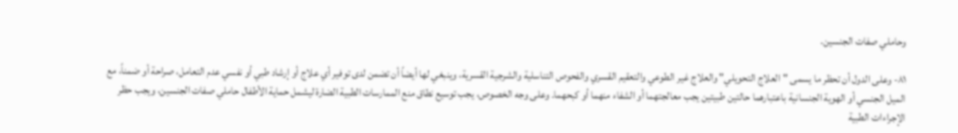وحاملي صفات الجنسين.

٨١- وعلى الدول أن تحظر ما يسمى "العلاج التحويلي" والعلاج غير الطوعي والتعقيم القسري والفحوص التناسلية والشرجية القسرية، وينبغي لها أيضاً أن تضمن لدى توفير أي علاج أو إرشاد طبي أو نفسي عدم التعامل، صراحة أو ضمناً، مع الميل الجنسي أو الهوية الجنسانية باعتبارهما حالتين طبيتين يجب معالجتهما أو الشفاء منهما أو كبحهما. وعلى وجه الخصوص، يجب توسيع نطاق منع الممارسات الطبية الضارة ليشمل حماية الأطفال حاملي صفات الجنسين، ويجب حظر الإجراءات الطبية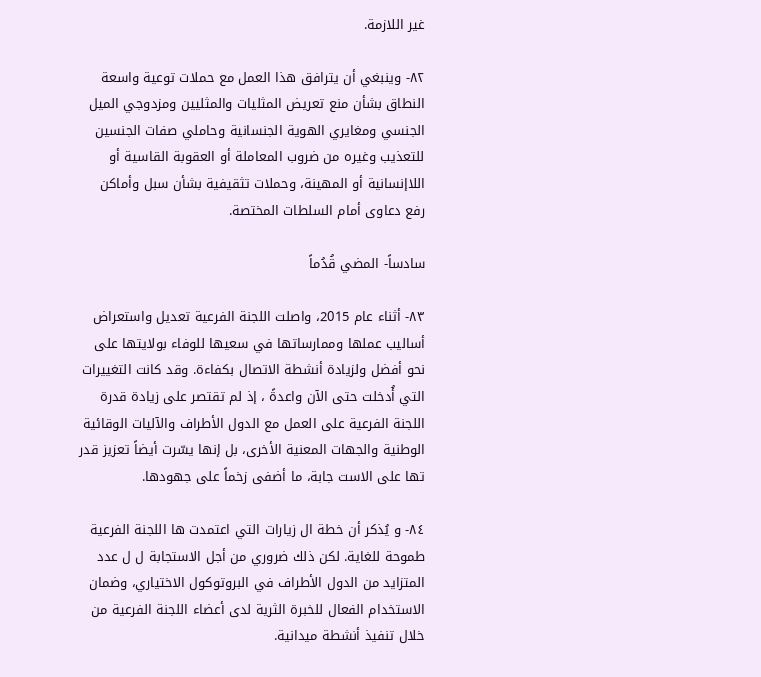غير اللازمة.

٨٢- وينبغي أن يترافق هذا العمل مع حملات توعية واسعة النطاق بشأن منع تعريض المثليات والمثليين ومزدوجي الميل الجنسي ومغايري الهوية الجنسانية وحاملي صفات الجنسين للتعذيب وغيره من ضروب المعاملة أو العقوبة القاسية أو اللاإنسانية أو المهينة، وحملات تثقيفية بشأن سبل وأماكن رفع دعاوى أمام السلطات المختصة.

سادساً- المضي قُدُماً

٨٣- أثناء عام 2015، واصلت اللجنة الفرعية تعديل واستعراض أساليب عملها وممارساتها في سعيها للوفاء بولايتها على نحو أفضل ولزيادة أنشطة الاتصال بكفاءة. وقد كانت التغييرات التي أُدخلت حتى الآن واعدةً ، إذ لم تقتصر على زيادة قدرة اللجنة الفرعية على العمل مع الدول الأطراف والآليات الوقائية الوطنية والجهات المعنية الأخرى، بل إنها يسّرت أيضاً تعزيز قدر تها على الاست جابة، ما أضفى زخماً على جهودها.

٨٤- و يُذكر أن خطة ال زيارات التي اعتمدت ها اللجنة الفرعية طموحة للغاية. لكن ذلك ضروري من أجل الاستجابة ل ل عدد المتزايد من الدول الأطراف في البروتوكول الاختياري، وضمان الاستخدام الفعال للخبرة الثرية لدى أعضاء اللجنة الفرعية من خلال تنفيذ أنشطة ميدانية.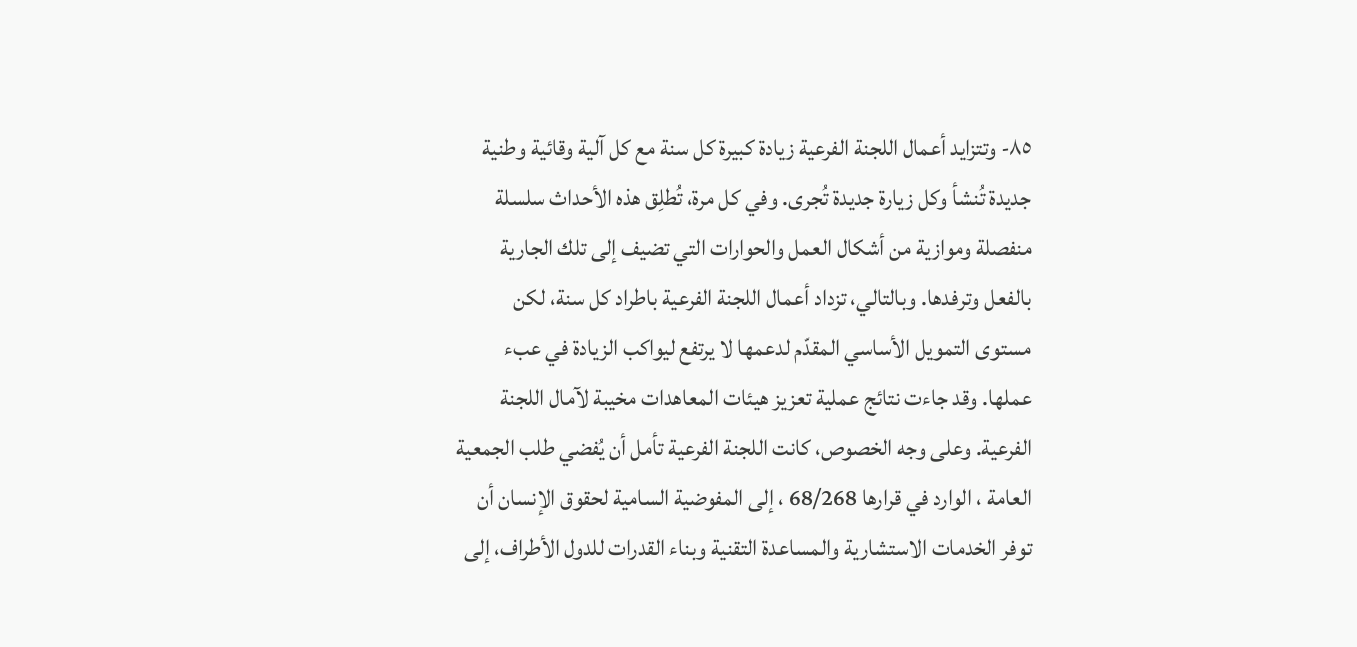٨٥- وتتزايد أعمال اللجنة الفرعية زيادة كبيرة كل سنة مع كل آلية وقائية وطنية جديدة تُنشأ وكل زيارة جديدة تُجرى. وفي كل مرة، تُطلِق هذه الأحداث سلسلة منفصلة وموازية من أشكال العمل والحوارات التي تضيف إلى تلك الجارية بالفعل وترفدها. وبالتالي، تزداد أعمال اللجنة الفرعية باطراد كل سنة، لكن مستوى التمويل الأساسي المقدّم لدعمها لا يرتفع ليواكب الزيادة في عبء عملها. وقد جاءت نتائج عملية تعزيز هيئات المعاهدات مخيبة لآمال اللجنة الفرعية. وعلى وجه الخصوص، كانت اللجنة الفرعية تأمل أن يُفضي طلب الجمعية العامة ، الوارد في قرارها 68/268 ، إلى المفوضية السامية لحقوق الإنسان أن توفر الخدمات الاستشارية والمساعدة التقنية وبناء القدرات للدول الأطراف، إلى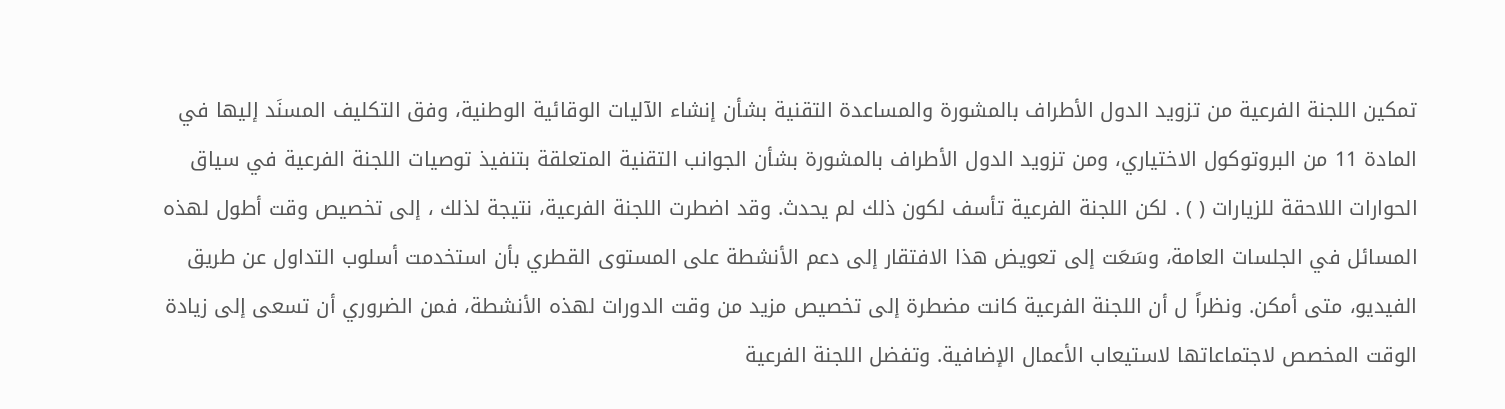تمكين اللجنة الفرعية من تزويد الدول الأطراف بالمشورة والمساعدة التقنية بشأن إنشاء الآليات الوقائية الوطنية، وفق التكليف المسنَد إليها في المادة 11 من البروتوكول الاختياري، ومن تزويد الدول الأطراف بالمشورة بشأن الجوانب التقنية المتعلقة بتنفيذ توصيات اللجنة الفرعية في سياق الحوارات اللاحقة للزيارات ( ) . لكن اللجنة الفرعية تأسف لكون ذلك لم يحدث. وقد اضطرت اللجنة الفرعية، نتيجة لذلك ، إلى تخصيص وقت أطول لهذه المسائل في الجلسات العامة، وسَعَت إلى تعويض هذا الافتقار إلى دعم الأنشطة على المستوى القطري بأن استخدمت أسلوب التداول عن طريق الفيديو، متى أمكن. ونظراً ل أن اللجنة الفرعية كانت مضطرة إلى تخصيص مزيد من وقت الدورات لهذه الأنشطة، فمن الضروري أن تسعى إلى زيادة الوقت المخصص لاجتماعاتها لاستيعاب الأعمال الإضافية. وتفضل اللجنة الفرعية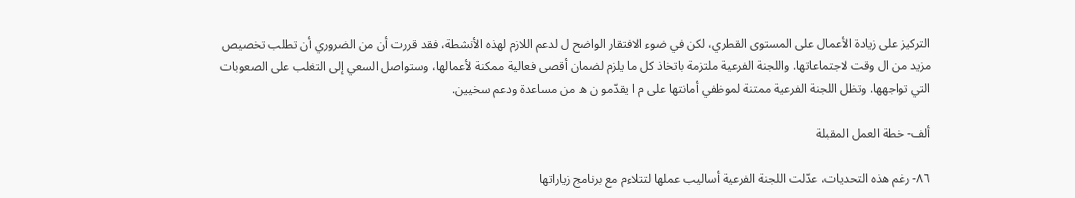التركيز على زيادة الأعمال على المستوى القطري، لكن في ضوء الافتقار الواضح ل لدعم اللازم لهذه الأنشطة، فقد قررت أن من الضروري أن تطلب تخصيص مزيد من ال وقت لاجتماعاتها. واللجنة الفرعية ملتزمة باتخاذ كل ما يلزم لضمان أقصى فعالية ممكنة لأعمالها، وستواصل السعي إلى التغلب على الصعوبات التي تواجهها. وتظل اللجنة الفرعية ممتنة لموظفي أمانتها على م ا يقدّمو ن ه من مساعدة ودعم سخيين.

ألف- خطة العمل المقبلة

٨٦- رغم هذه التحديات، عدّلت اللجنة الفرعية أساليب عملها لتتلاءم مع برنامج زياراتها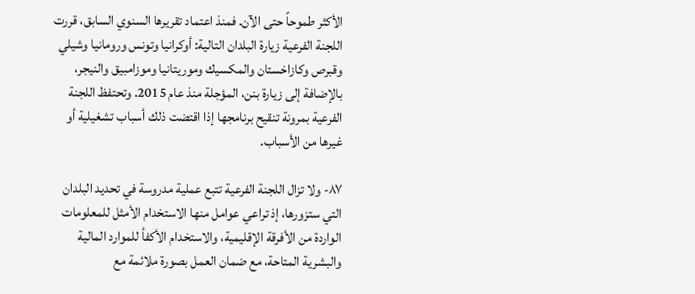الأكثر طموحاً حتى الآن. فمنذ اعتماد تقريرها السنوي السابق، قررت اللجنة الفرعية زيارة البلدان التالية: أوكرانيا وتونس ورومانيا وشيلي وقبرص وكازاخستان والمكسيك وموريتانيا وموزامبيق والنيجر، بالإضافة إلى زيارة بنن، المؤجلة منذ عام 2015. وتحتفظ اللجنة الفرعية بمرونة تنقيح برنامجها إذا اقتضت ذلك أسباب تشغيلية أو غيرها من الأسباب.

٨٧- ولا تزال اللجنة الفرعية تتبع عملية مدروسة في تحديد البلدان التي ستزورها، إذ تراعي عوامل منها الاستخدام الأمثل للمعلومات الواردة من الأفرقة الإقليمية، والاستخدام الأكفأ للموارد المالية والبشرية المتاحة، مع ضمان العمل بصورة ملائمة مع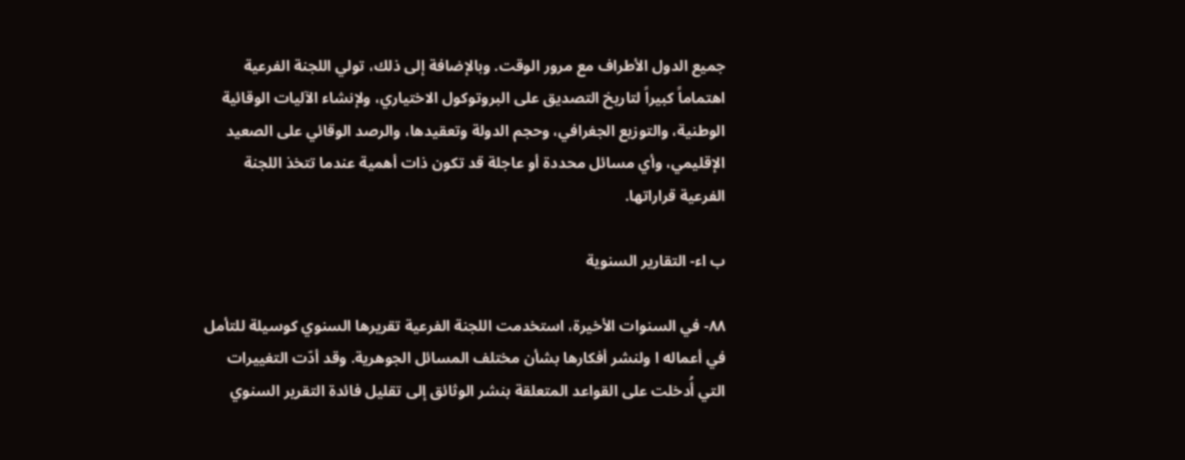جميع الدول الأطراف مع مرور الوقت. وبالإضافة إلى ذلك، تولي اللجنة الفرعية اهتماماً كبيراً لتاريخ التصديق على البروتوكول الاختياري، ولإنشاء الآليات الوقائية الوطنية، والتوزيع الجغرافي، وحجم الدولة وتعقيدها، والرصد الوقائي على الصعيد الإقليمي، وأي مسائل محددة أو عاجلة قد تكون ذات أهمية عندما تتخذ اللجنة الفرعية قراراتها.

ب اء- التقارير السنوية

٨٨- في السنوات الأخيرة، استخدمت اللجنة الفرعية تقريرها السنوي كوسيلة للتأمل في أعماله ا ولنشر أفكارها بشأن مختلف المسائل الجوهرية. وقد أدّت التغييرات التي أُدخلت على القواعد المتعلقة بنشر الوثائق إلى تقليل فائدة التقرير السنوي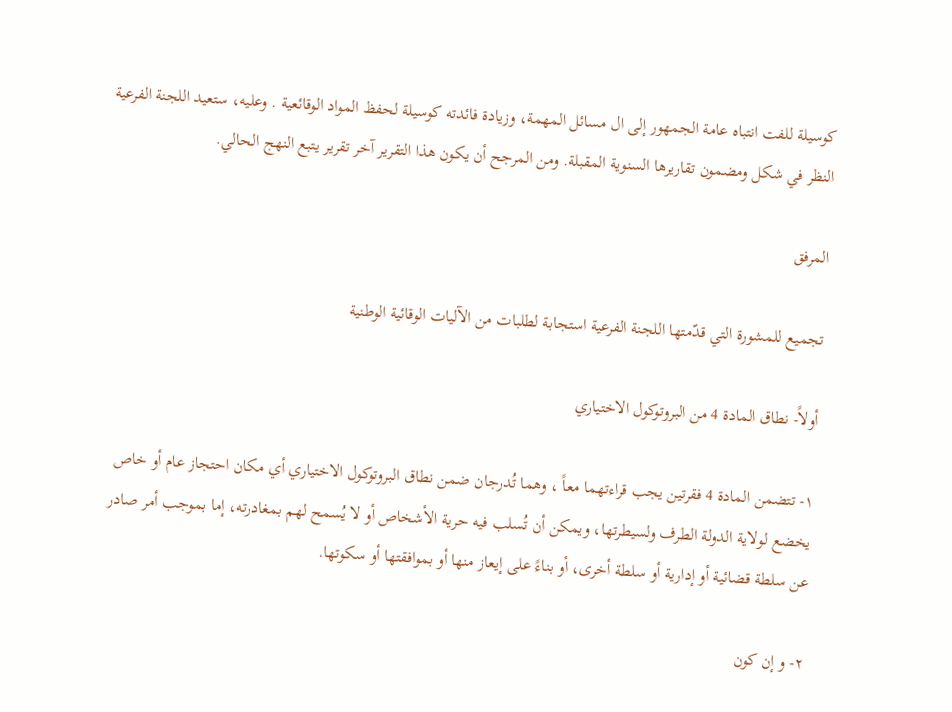كوسيلة للفت انتباه عامة الجمهور إلى ال مسائل المهمة، وزيادة فائدته كوسيلة لحفظ المواد الوقائعية . وعليه، ستعيد اللجنة الفرعية النظر في شكل ومضمون تقاريرها السنوية المقبلة. ومن المرجح أن يكون هذا التقرير آخر تقرير يتبع النهج الحالي.

المرفق

تجميع للمشورة التي قدّمتها اللجنة الفرعية استجابة لطلبات من الآليات الوقائية الوطنية

أولاً- نطاق المادة 4 من البروتوكول الاختياري

١- تتضمن المادة 4 فقرتين يجب قراءتهما معاً ، وهما تُدرجان ضمن نطاق البروتوكول الاختياري أي مكان احتجاز عام أو خاص يخضع لولاية الدولة الطرف ولسيطرتها، ويمكن أن تُسلب فيه حرية الأشخاص أو لا يُسمح لهم بمغادرته، إما بموجب أمر صادر عن سلطة قضائية أو إدارية أو سلطة أخرى، أو بناءً على إيعاز منها أو بموافقتها أو سكوتها.

٢- و إن كون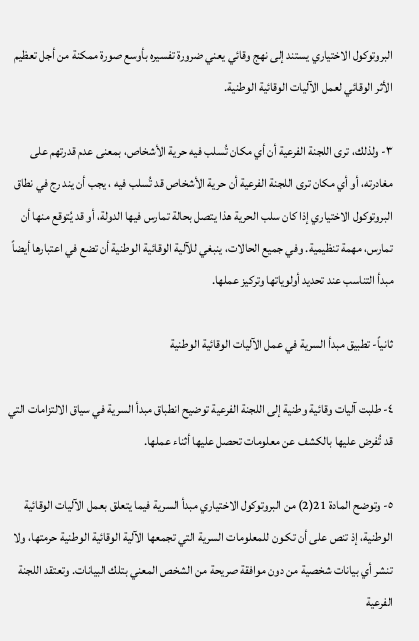البروتوكول الاختياري يستند إلى نهج وقائي يعني ضرورة تفسيره بأوسع صورة ممكنة من أجل تعظيم الأثر الوقائي لعمل الآليات الوقائية الوطنية.

٣- ولذلك، ترى اللجنة الفرعية أن أي مكان تُسلب فيه حرية الأشخاص، بمعنى عدم قدرتهم على مغادرته، أو أي مكان ترى اللجنة الفرعية أن حرية الأشخاص قد تُسلب فيه ، يجب أن يند رج في نطاق البروتوكول الاختياري إذا كان سلب الحرية هذا يتصل بحالة تمارس فيها الدولة، أو قد يُتوقع منها أن تمارس، مهمة تنظيمية. وفي جميع الحالات، ينبغي للآلية الوقائية الوطنية أن تضع في اعتبارها أيضاً مبدأ التناسب عند تحديد أولوياتها وتركيز عملها.

ثانياً- تطبيق مبدأ السرية في عمل الآليات الوقائية الوطنية

٤- طلبت آليات وقائية وطنية إلى اللجنة الفرعية توضيح انطباق مبدأ السرية في سياق الالتزامات التي قد تُفرض عليها بالكشف عن معلومات تحصل عليها أثناء عملها.

٥- وتوضح المادة 21(2) من البروتوكول الاختياري مبدأ السرية فيما يتعلق بعمل الآليات الوقائية الوطنية، إذ تنص على أن تكـون للمعلومات السرية التي تجمعها الآلية الوقائية الوطنية حرمتها، ولا تنشر أي بيانات شخصية من دون موافقة صريحة من الشخص المعني بتلك البيانات. وتعتقد اللجنة الفرعية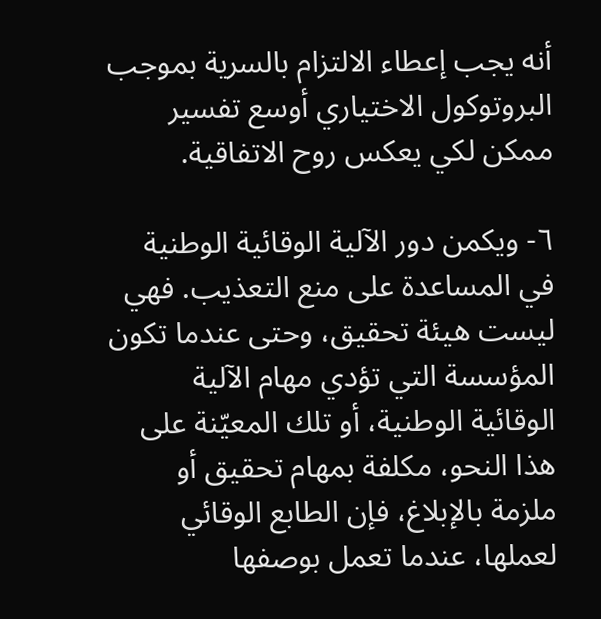أنه يجب إعطاء الالتزام بالسرية بموجب البروتوكول الاختياري أوسع تفسير ممكن لكي يعكس روح الاتفاقية.

٦- ويكمن دور الآلية الوقائية الوطنية في المساعدة على منع التعذيب. فهي ليست هيئة تحقيق، وحتى عندما تكون المؤسسة التي تؤدي مهام الآلية الوقائية الوطنية، أو تلك المعيّنة على هذا النحو، مكلفة بمهام تحقيق أو ملزمة بالإبلاغ، فإن الطابع الوقائي لعملها، عندما تعمل بوصفها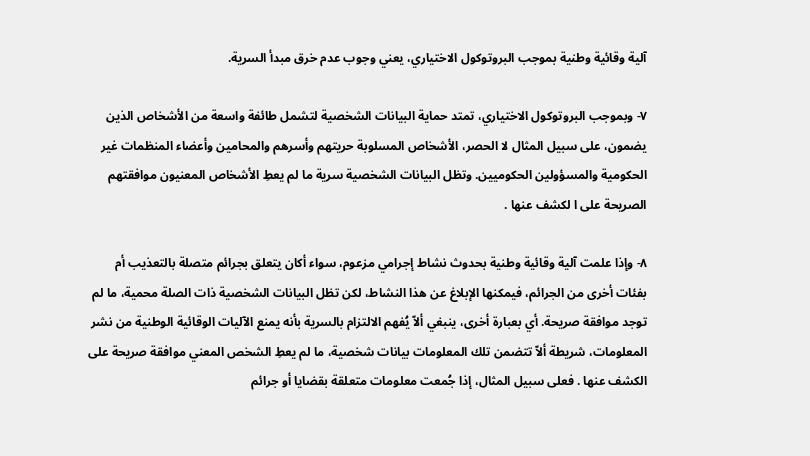آلية وقائية وطنية بموجب البروتوكول الاختياري، يعني وجوب عدم خرق مبدأ السرية.

٧- وبموجب البروتوكول الاختياري، تمتد حماية البيانات الشخصية لتشمل طائفة واسعة من الأشخاص الذين يضمون، على سبيل المثال لا الحصر، الأشخاص المسلوبة حريتهم وأسرهم والمحامين وأعضاء المنظمات غير الحكومية والمسؤولين الحكوميين. وتظل البيانات الشخصية سرية ما لم يعطِ الأشخاص المعنيون موافقتهم الصريحة على ا لكشف عنها .

٨- وإذا علمت آلية وقائية وطنية بحدوث نشاط إجرامي مزعوم، سواء أكان يتعلق بجرائم متصلة بالتعذيب أم بفئات أخرى من الجرائم، فيمكنها الإبلاغ عن هذا النشاط، لكن تظل البيانات الشخصية ذات الصلة محمية، ما لم توجد موافقة صريحة. أي بعبارة أخرى، ينبغي ألاّ يُفهم الالتزام بالسرية بأنه يمنع الآليات الوقائية الوطنية من نشر المعلومات، شريطة ألاّ تتضمن تلك المعلومات بيانات شخصية، ما لم يعطِ الشخص المعني موافقة صريحة على الكشف عنها . فعلى سبيل المثال، إذا جُمعت معلومات متعلقة بقضايا أو جرائم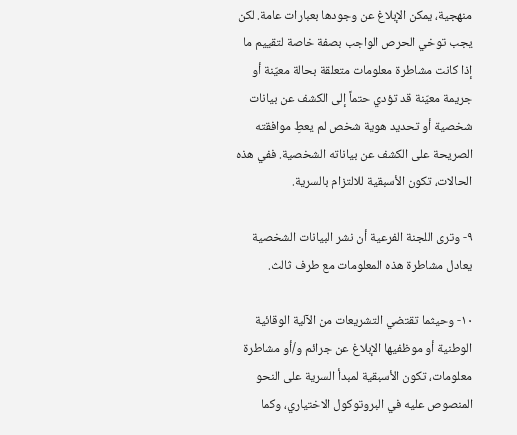منهجية، يمكن الإبلاغ عن وجودها بعبارات عامة. لكن يجب توخي الحرص الواجب بصفة خاصة لتقييم ما إذا كانت مشاطرة معلومات متعلقة بحالة معيّنة أو جريمة معيّنة قد تؤدي حتماً إلى الكشف عن بيانات شخصية أو تحديد هوية شخص لم يعطِ موافقته الصريحة على الكشف عن بياناته الشخصية. ففي هذه الحالات، تكون الأسبقية للالتزام بالسرية.

٩- وترى اللجنة الفرعية أن نشر البيانات الشخصية يعادل مشاطرة هذه المعلومات مع طرف ثالث.

١٠- وحيثما تقتضي التشريعات من الآلية الوقائية الوطنية أو موظفيها الإبلاغ عن جرائم و/أو مشاطرة معلومات، تكون الأسبقية لمبدأ السرية على النحو المنصوص عليه في البروتوكول الاختياري، وكما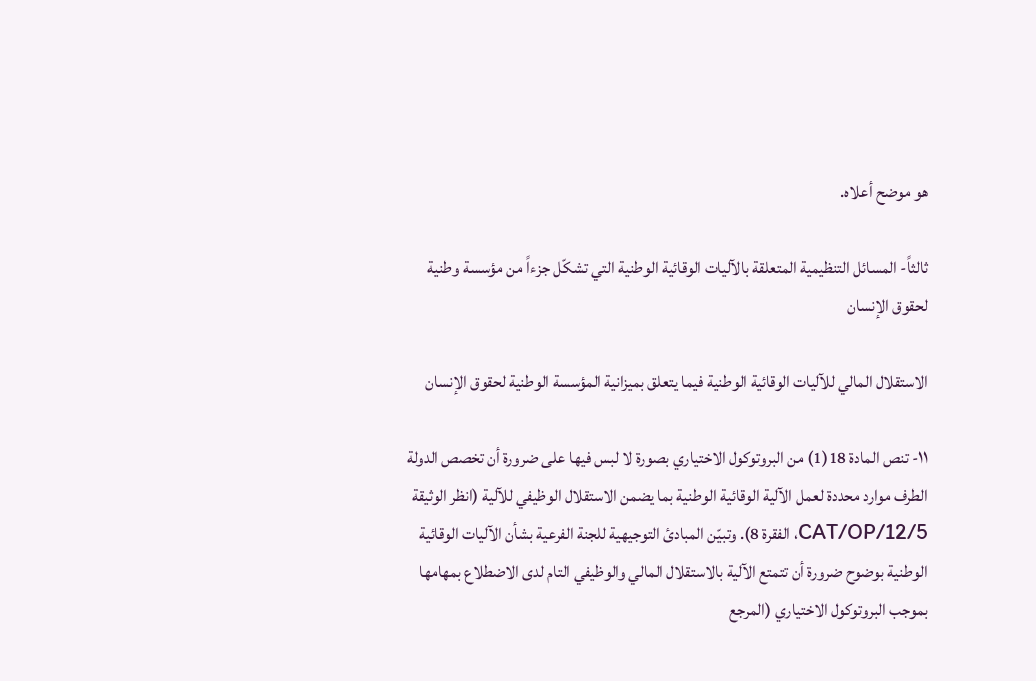هو موضح أعلاه.

ثالثاً- المسائل التنظيمية المتعلقة بالآليات الوقائية الوطنية التي تشكّل جزءاً من مؤسسة وطنية لحقوق الإنسان

الاستقلال المالي للآليات الوقائية الوطنية فيما يتعلق بميزانية المؤسسة الوطنية لحقوق الإنسان

١١- تنص المادة 18(1) من البروتوكول الاختياري بصورة لا لبس فيها على ضرورة أن تخصص الدولة الطرف موارد محددة لعمل الآلية الوقائية الوطنية بما يضمن الاستقلال الوظيفي للآلية (انظر الوثيقة CAT/OP/12/5، الفقرة 8). وتبيّن المبادئ التوجيهية للجنة الفرعية بشأن الآليات الوقائية الوطنية بوضوح ضرورة أن تتمتع الآلية بالاستقلال المالي والوظيفي التام لدى الاضطلاع بمهامها بموجب البروتوكول الاختياري (المرجع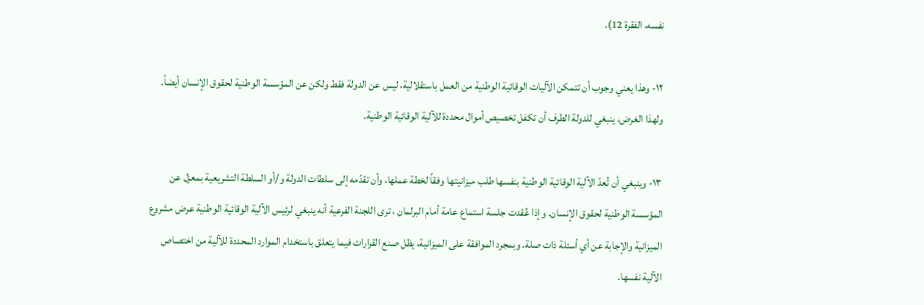نفسه، الفقرة 12).

١٢- وهذا يعني وجوب أن تتمكن الآليات الوقائية الوطنية من العمل باستقلالية، ليس عن الدولة فقط ولكن عن المؤسسة الوطنية لحقوق الإنسان أيضاً. ولهذا الغرض، ينبغي للدولة الطرف أن تكفل تخصيص أموال محددة للآلية الوقائية الوطنية.

١٣- وينبغي أن تُعدّ الآلية الوقائية الوطنية بنفسها طلب ميزانيتها وفقاً لخطة عملها، وأن تقدّمه إلى سلطات الدولة و/أو السلطة التشريعية بمعزل عن المؤسسة الوطنية لحقوق الإنسان. وإذا عُقدت جلسة استماع عامة أمام البرلمان ، ترى اللجنة الفرعية أنه ينبغي لرئيس الآلية الوقائية الوطنية عرض مشروع الميزانية والإجابة عن أي أسئلة ذات صلة. وبمجرد الموافقة على الميزانية، يظل صنع القرارات فيما يتعلق باستخدام الموارد المحددة للآلية من اختصاص الآلية نفسها.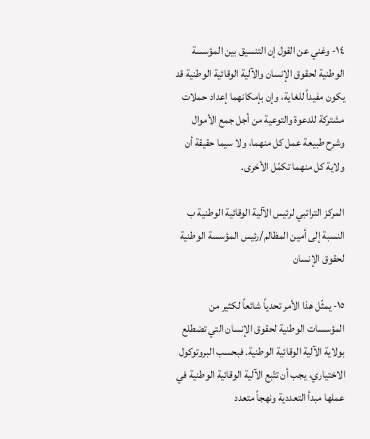١٤- وغني عن القول إن التنسيق بين المؤسسة الوطنية لحقوق الإنسان والآلية الوقائية الوطنية قد يكون مفيداً للغاية، وإن بإمكانهما إعداد حملات مشتركة للدعوة والتوعية من أجل جمع الأموال وشرح طبيعة عمل كل منهما، ولا سيما حقيقة أن ولاية كل منهما تكمّل الأخرى.

المركز التراتبي لرئيس الآلية الوقائية الوطنية ب النسبة إلى أمين المظالم/رئيس المؤسسة الوطنية لحقوق الإنسان

١٥- يمثّل هذا الأمر تحدياً شائعاً لكثير من المؤسسات الوطنية لحقوق الإنسان التي تضطلع بولاية الآلية الوقائية الوطنية. فبحسب البروتوكول الاختياري، يجب أن تتّبع الآلية الوقائية الوطنية في عملها مبدأ التعددية ونهجاً متعدد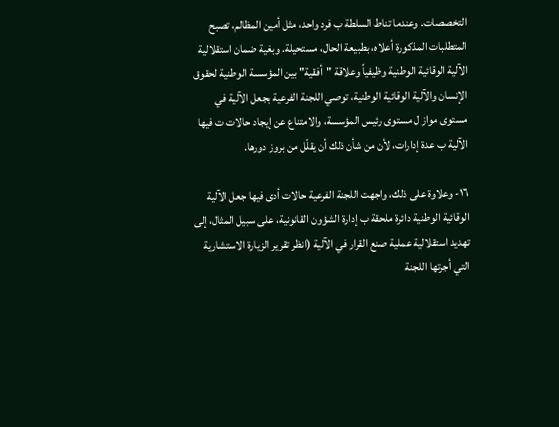التخصصات. وعندما تناط السلطة ب فرد واحد، مثل أمين المظالم، تصبح المتطلبات المذكورة أعلاه، بطبيعة الحال، مستحيلة. وبغية ضمان استقلالية الآلية الوقائية الوطنية وظيفياً وعلاقة "أفقية" بين المؤسسة الوطنية لحقوق الإنسان والآلية الوقائية الوطنية، توصي اللجنة الفرعية بجعل الآلية في مستوى مواز ل مستوى رئيس المؤسسة، والامتناع عن إيجاد حالات ت فيها الآلية ب عدة إدارات، لأن من شأن ذلك أن يقلّل من بروز دورها.

١٦- وعلاوة على ذلك، واجهت اللجنة الفرعية حالات أدى فيها جعل الآلية الوقائية الوطنية دائرة ملحقة ب إدارة الشؤون القانونية، على سبيل المثال، إلى تهديد استقلالية عملية صنع القرار في الآلية (انظر تقرير الزيارة الاستشارية التي أجرتها اللجنة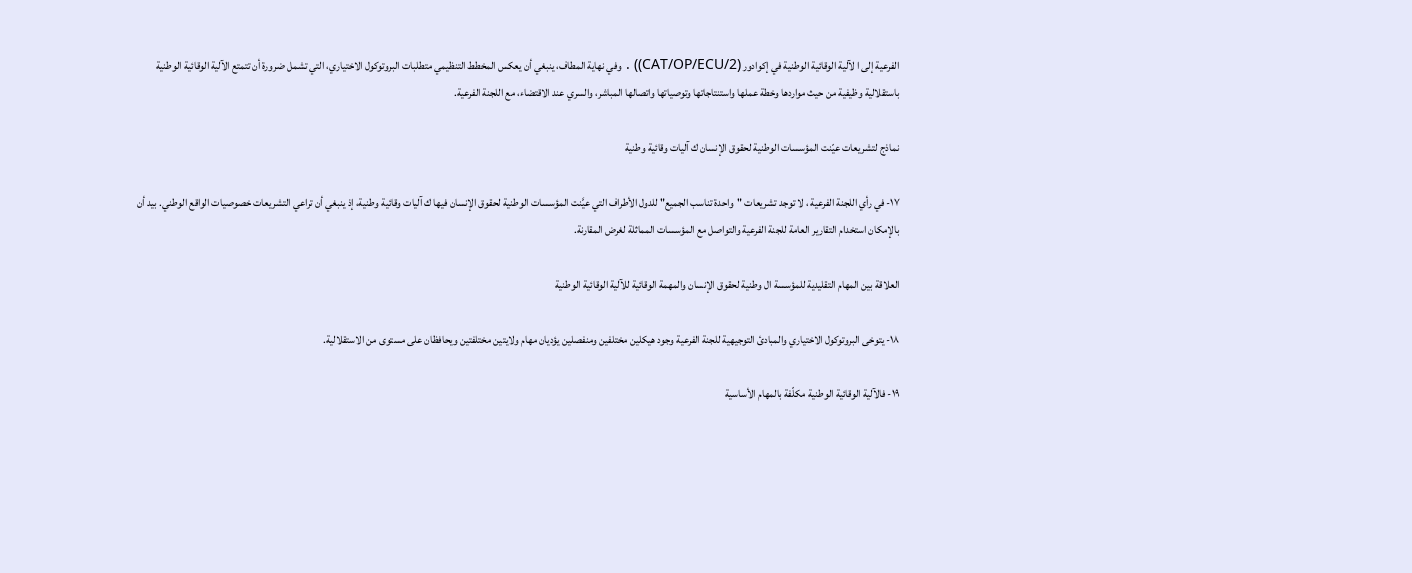الفرعية إلى ا لآلية الوقائية الوطنية في إكوادور (CAT/OP/ECU/2)) . وفي نهاية المطاف، ينبغي أن يعكس المخطط التنظيمي متطلبات البروتوكول الاختياري، التي تشمل ضرورة أن تتمتع الآلية الوقائية الوطنية باستقلالية وظيفية من حيث مواردها وخطة عملها واستنتاجاتها وتوصياتها واتصالها المباشر، والسري عند الاقتضاء، مع اللجنة الفرعية.

نماذج لتشريعات عيّنت المؤسسات الوطنية لحقوق الإنسان ك آليات وقائية وطنية

١٧- في رأي اللجنة الفرعية ، لا توجد تشريعات "واحدة تناسب الجميع" للدول الأطراف التي عيَّنت المؤسسات الوطنية لحقوق الإنسان فيها ك آليات وقائية وطنية، إذ ينبغي أن تراعي التشريعات خصوصيات الواقع الوطني. بيد أن بالإمكان استخدام التقارير العامة للجنة الفرعية والتواصل مع المؤسسات المماثلة لغرض المقارنة.

العلاقة بين المهام التقليدية للمؤسسة ال وطنية لحقوق الإنسان والمهمة الوقائية للآلية الوقائية الوطنية

١٨- يتوخى البروتوكول الاختياري والمبادئ التوجيهية للجنة الفرعية وجود هيكلين مختلفين ومنفصلين يؤديان مهام ولايتين مختلفتين ويحافظان على مستوى من الاستقلالية.

١٩- فالآلية الوقائية الوطنية مكلّفة بالمهام الأساسية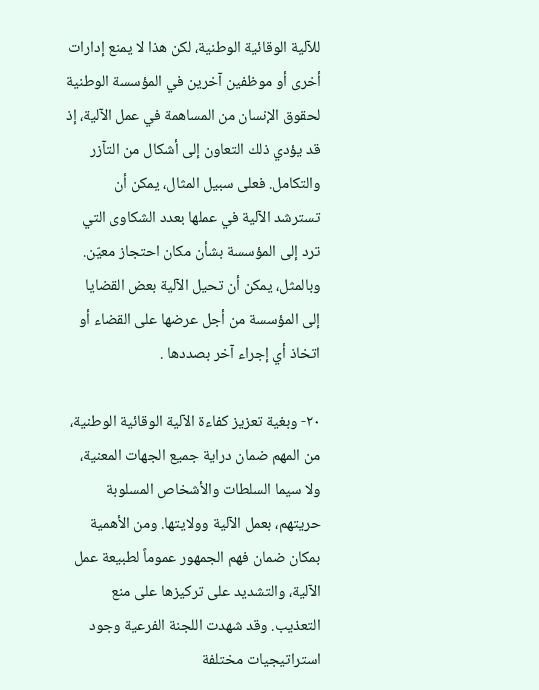للآلية الوقائية الوطنية، لكن هذا لا يمنع إدارات أخرى أو موظفين آخرين في المؤسسة الوطنية لحقوق الإنسان من المساهمة في عمل الآلية، إذ قد يؤدي ذلك التعاون إلى أشكال من التآزر والتكامل. فعلى سبيل المثال، يمكن أن تسترشد الآلية في عملها بعدد الشكاوى التي ترد إلى المؤسسة بشأن مكان احتجاز معيّن. وبالمثل، يمكن أن تحيل الآلية بعض القضايا إلى المؤسسة من أجل عرضها على القضاء أو اتخاذ أي إجراء آخر بصددها .

٢٠- وبغية تعزيز كفاءة الآلية الوقائية الوطنية، من المهم ضمان دراية جميع الجهات المعنية، ولا سيما السلطات والأشخاص المسلوبة حريتهم، بعمل الآلية وولايتها. ومن الأهمية بمكان ضمان فهم الجمهور عموماً لطبيعة عمل الآلية، والتشديد على تركيزها على منع التعذيب. وقد شهدت اللجنة الفرعية وجود استراتيجيات مختلفة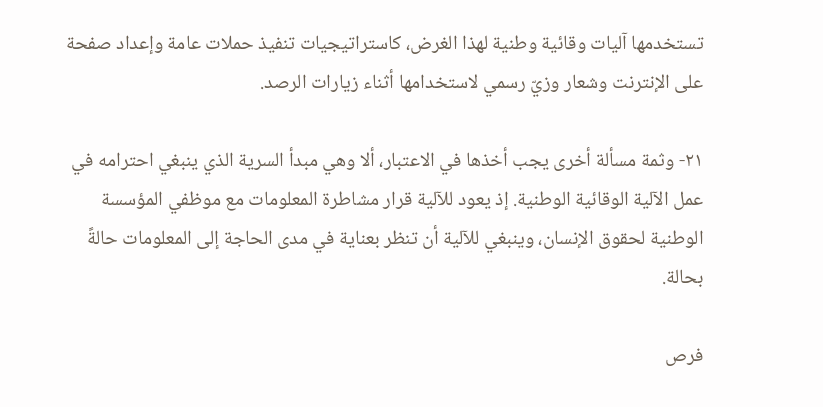تستخدمها آليات وقائية وطنية لهذا الغرض، كاستراتيجيات تنفيذ حملات عامة وإعداد صفحة على الإنترنت وشعار وزيّ رسمي لاستخدامها أثناء زيارات الرصد.

٢١- وثمة مسألة أخرى يجب أخذها في الاعتبار، ألا وهي مبدأ السرية الذي ينبغي احترامه في عمل الآلية الوقائية الوطنية. إذ يعود للآلية قرار مشاطرة المعلومات مع موظفي المؤسسة الوطنية لحقوق الإنسان، وينبغي للآلية أن تنظر بعناية في مدى الحاجة إلى المعلومات حالةً بحالة.

فرص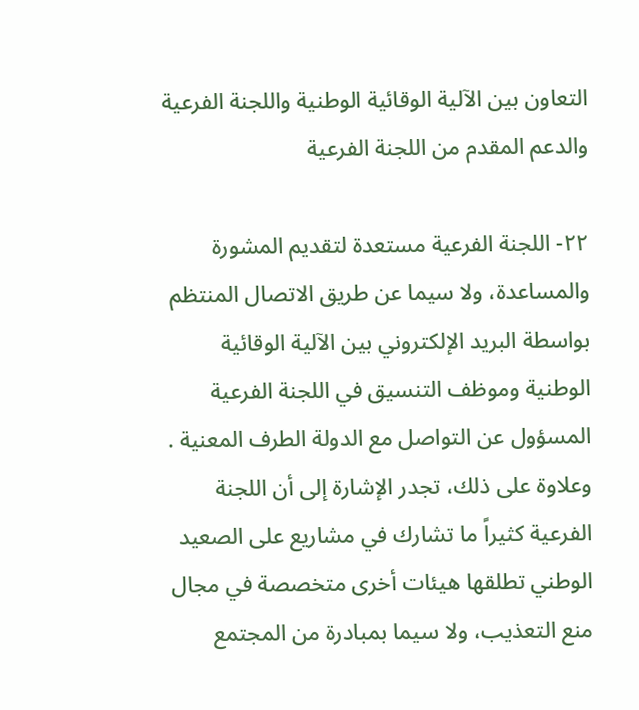التعاون بين الآلية الوقائية الوطنية واللجنة الفرعية والدعم المقدم من اللجنة الفرعية

٢٢- اللجنة الفرعية مستعدة لتقديم المشورة والمساعدة، ولا سيما عن طريق الاتصال المنتظم بواسطة البريد الإلكتروني بين الآلية الوقائية الوطنية وموظف التنسيق في اللجنة الفرعية المسؤول عن التواصل مع الدولة الطرف المعنية . وعلاوة على ذلك، تجدر الإشارة إلى أن اللجنة الفرعية كثيراً ما تشارك في مشاريع على الصعيد الوطني تطلقها هيئات أخرى متخصصة في مجال منع التعذيب، ولا سيما بمبادرة من المجتمع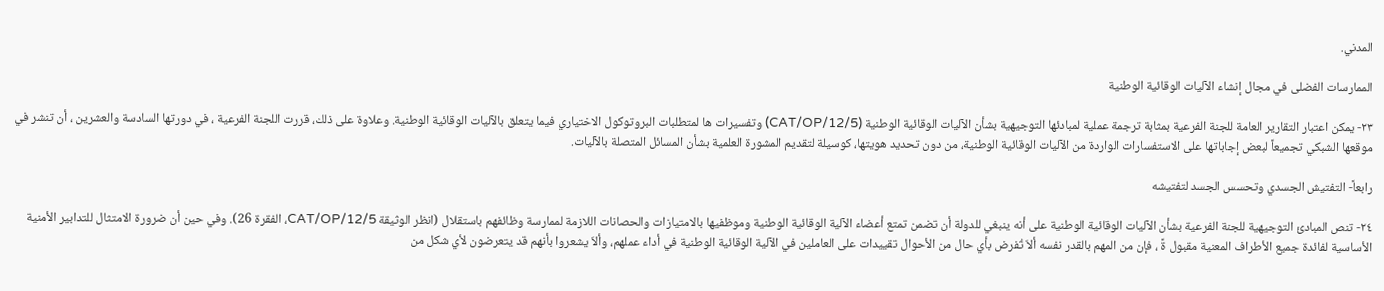المدني.

الممارسات الفضلى في مجال إنشاء الآليات الوقائية الوطنية

٢٣- يمكن اعتبار التقارير العامة للجنة الفرعية بمثابة ترجمة عملية لمبادئها التوجيهية بشأن الآليات الوقائية الوطنية (CAT/OP/12/5) وتفسيرات ها لمتطلبات البروتوكول الاختياري فيما يتعلق بالآليات الوقائية الوطنية. وعلاوة على ذلك، قررت اللجنة الفرعية ، في دورتها السادسة والعشرين ، أن تنشر في موقعها الشبكي تجميعاً لبعض إجاباتها على الاستفسارات الواردة من الآليات الوقائية الوطنية، من دون تحديد هويتها، كوسيلة لتقديم المشورة العلمية بشأن المسائل المتصلة بالآليات.

رابعاً- التفتيش الجسدي وتحسس الجسد لتفتيشه

٢٤- تنص المبادئ التوجيهية للجنة الفرعية بشأن الآليات الوقائية الوطنية على أنه ينبغي للدولة أن تضمن تمتع أعضاء الآلية الوقائية الوطنية وموظفيها بالامتيازات والحصانات اللازمة لممارسة وظائفهم باستقلال (انظر الوثيقة CAT/OP/12/5، الفقرة 26). وفي حين أن ضرورة الامتثال للتدابير الأمنية الأساسية لفائدة جميع الأطراف المعنية مقبول ةً ، فإن من المهم بالقدر نفسه ألاّ تُفرض بأي حال من الأحوال تقييدات على العاملين في الآلية الوقائية الوطنية في أداء عملهم، وألاّ يشعروا بأنهم قد يتعرضون لأي شكل من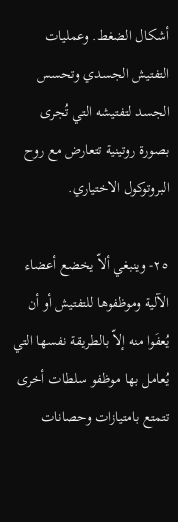أشكال الضغط. وعمليات التفتيش الجسدي وتحسس الجسد لتفتيشه التي تُجرى بصورة روتينية تتعارض مع روح البروتوكول الاختياري.

٢٥- وينبغي ألاّ يخضع أعضاء الآلية وموظفوها للتفتيش أو أن يُعفَوا منه إلاّ بالطريقة نفسها التي يُعامل بها موظفو سلطات أخرى تتمتع بامتيازات وحصانات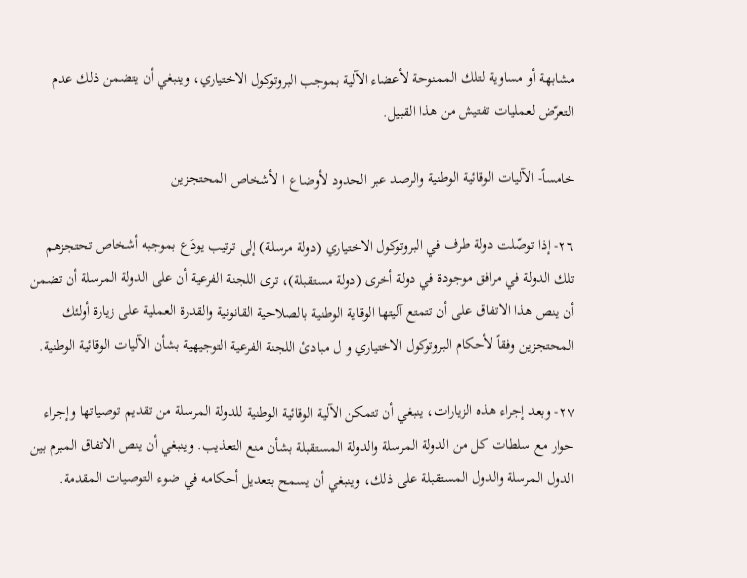مشابهة أو مساوية لتلك الممنوحة لأعضاء الآلية بموجب البروتوكول الاختياري، وينبغي أن يتضمن ذلك عدم التعرّض لعمليات تفتيش من هذا القبيل.

خامساً- الآليات الوقائية الوطنية والرصد عبر الحدود لأوضاع ا لأشخاص المحتجزين

٢٦- إذا توصّلت دولة طرف في البروتوكول الاختياري (دولة مرسلة) إلى ترتيب يودَع بموجبه أشخاص تحتجزهم تلك الدولة في مرافق موجودة في دولة أخرى (دولة مستقبلة)، ترى اللجنة الفرعية أن على الدولة المرسلة أن تضمن أن ينص هذا الاتفاق على أن تتمتع آليتها الوقاية الوطنية بالصلاحية القانونية والقدرة العملية على زيارة أولئك المحتجزين وفقاً لأحكام البروتوكول الاختياري و ل مبادئ اللجنة الفرعية التوجيهية بشأن الآليات الوقائية الوطنية.

٢٧- وبعد إجراء هذه الزيارات، ينبغي أن تتمكن الآلية الوقائية الوطنية للدولة المرسلة من تقديم توصياتها وإجراء حوار مع سلطات كل من الدولة المرسلة والدولة المستقبلة بشأن منع التعذيب. وينبغي أن ينص الاتفاق المبرم بين الدول المرسلة والدول المستقبلة على ذلك، وينبغي أن يسمح بتعديل أحكامه في ضوء التوصيات المقدمة.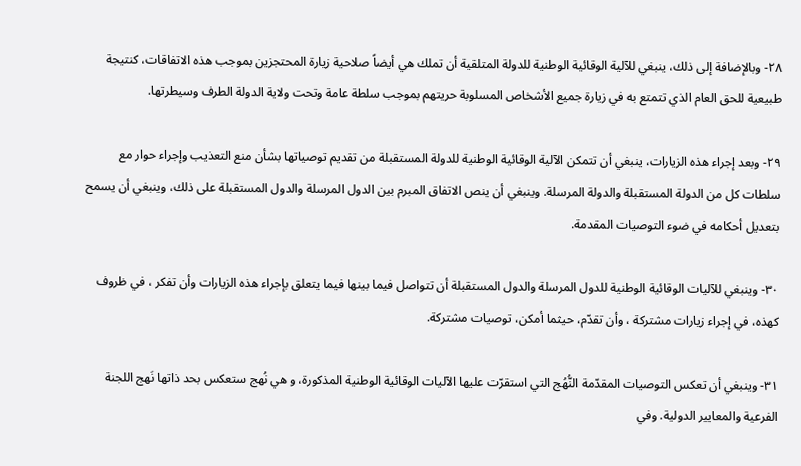٢٨- وبالإضافة إلى ذلك، ينبغي للآلية الوقائية الوطنية للدولة المتلقية أن تملك هي أيضاً صلاحية زيارة المحتجزين بموجب هذه الاتفاقات، كنتيجة طبيعية للحق العام الذي تتمتع به في زيارة جميع الأشخاص المسلوبة حريتهم بموجب سلطة عامة وتحت ولاية الدولة الطرف وسيطرتها.

٢٩- وبعد إجراء هذه الزيارات، ينبغي أن تتمكن الآلية الوقائية الوطنية للدولة المستقبلة من تقديم توصياتها بشأن منع التعذيب وإجراء حوار مع سلطات كل من الدولة المستقبلة والدولة المرسلة. وينبغي أن ينص الاتفاق المبرم بين الدول المرسلة والدول المستقبلة على ذلك، وينبغي أن يسمح بتعديل أحكامه في ضوء التوصيات المقدمة.

٣٠- وينبغي للآليات الوقائية الوطنية للدول المرسلة والدول المستقبلة أن تتواصل فيما بينها فيما يتعلق بإجراء هذه الزيارات وأن تفكر ، في ظروف كهذه، في إجراء زيارات مشتركة ، وأن تقدّم، حيثما أمكن، توصيات مشتركة.

٣١- وينبغي أن تعكس التوصيات المقدّمة النُّهُج التي استقرّت عليها الآليات الوقائية الوطنية المذكورة، و هي نُهج ستعكس بحد ذاتها نَهج اللجنة الفرعية والمعايير الدولية. وفي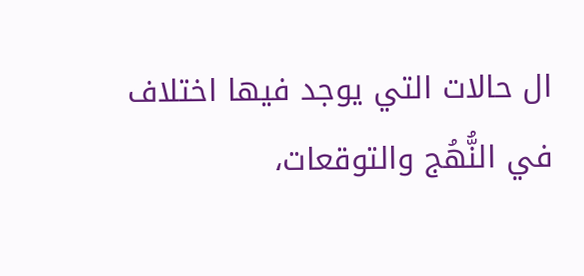ال حالات التي يوجد فيها اختلاف في النُّهُج والتوقعات،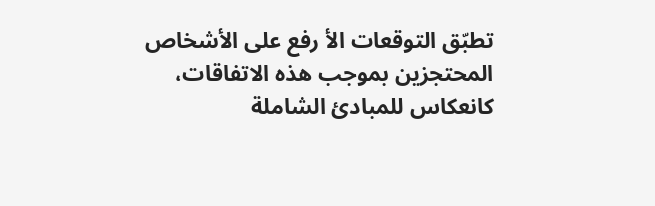تطبّق التوقعات الأ رفع على الأشخاص المحتجزين بموجب هذه الاتفاقات، كانعكاس للمبادئ الشاملة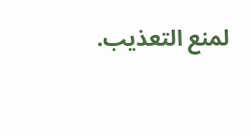لمنع التعذيب.